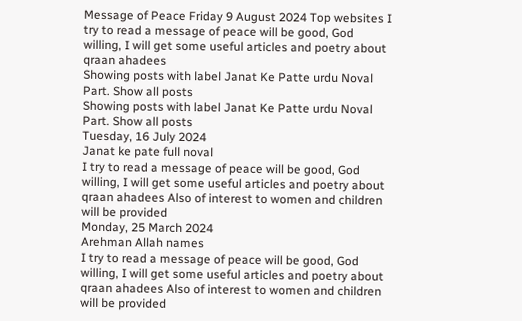Message of Peace Friday 9 August 2024 Top websites I try to read a message of peace will be good, God willing, I will get some useful articles and poetry about qraan ahadees
Showing posts with label Janat Ke Patte urdu Noval Part. Show all posts
Showing posts with label Janat Ke Patte urdu Noval Part. Show all posts
Tuesday, 16 July 2024
Janat ke pate full noval
I try to read a message of peace will be good, God willing, I will get some useful articles and poetry about qraan ahadees Also of interest to women and children will be provided
Monday, 25 March 2024
Arehman Allah names
I try to read a message of peace will be good, God willing, I will get some useful articles and poetry about qraan ahadees Also of interest to women and children will be provided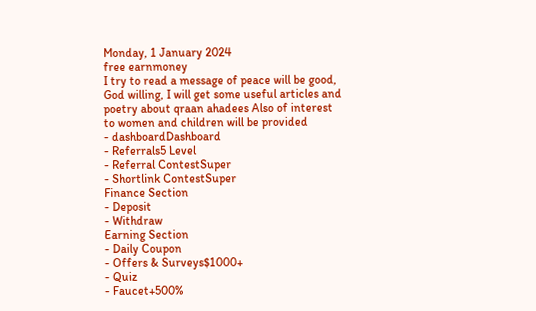Monday, 1 January 2024
free earnmoney
I try to read a message of peace will be good, God willing, I will get some useful articles and poetry about qraan ahadees Also of interest to women and children will be provided
- dashboardDashboard
- Referrals5 Level
- Referral ContestSuper
- Shortlink ContestSuper
Finance Section
- Deposit
- Withdraw
Earning Section
- Daily Coupon
- Offers & Surveys$1000+
- Quiz
- Faucet+500%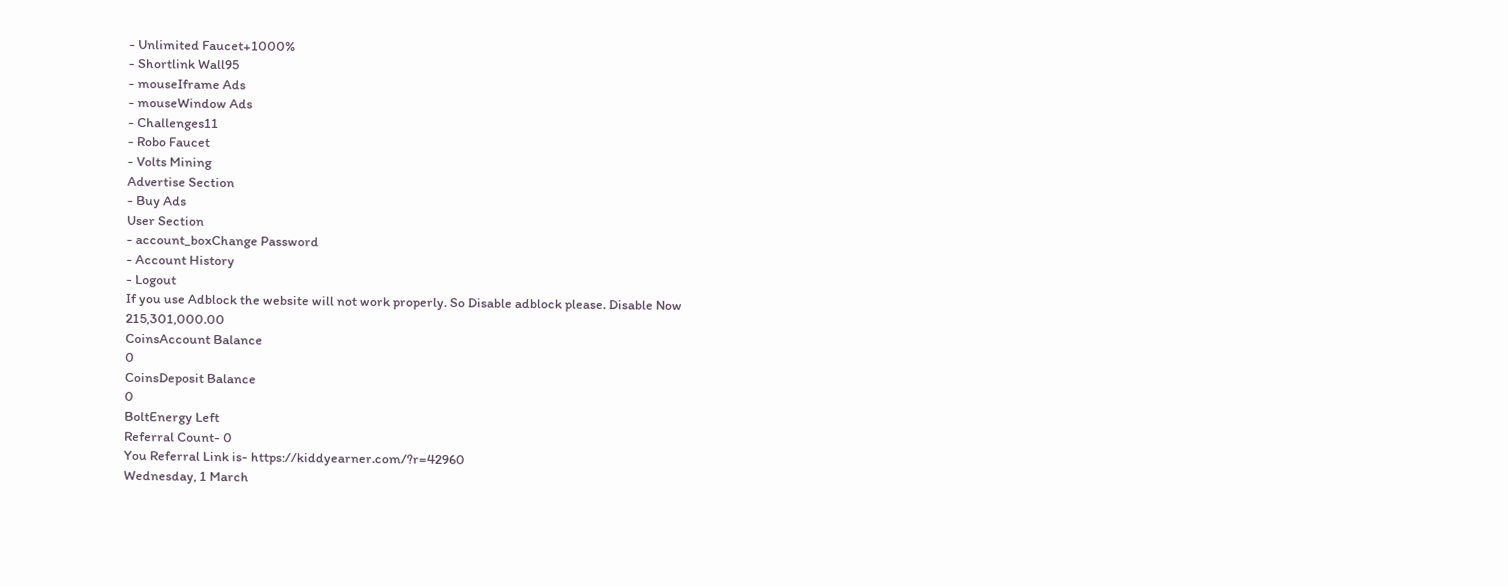- Unlimited Faucet+1000%
- Shortlink Wall95
- mouseIframe Ads
- mouseWindow Ads
- Challenges11
- Robo Faucet
- Volts Mining
Advertise Section
- Buy Ads
User Section
- account_boxChange Password
- Account History
- Logout
If you use Adblock the website will not work properly. So Disable adblock please. Disable Now
215,301,000.00
CoinsAccount Balance
0
CoinsDeposit Balance
0
BoltEnergy Left
Referral Count- 0
You Referral Link is- https://kiddyearner.com/?r=42960
Wednesday, 1 March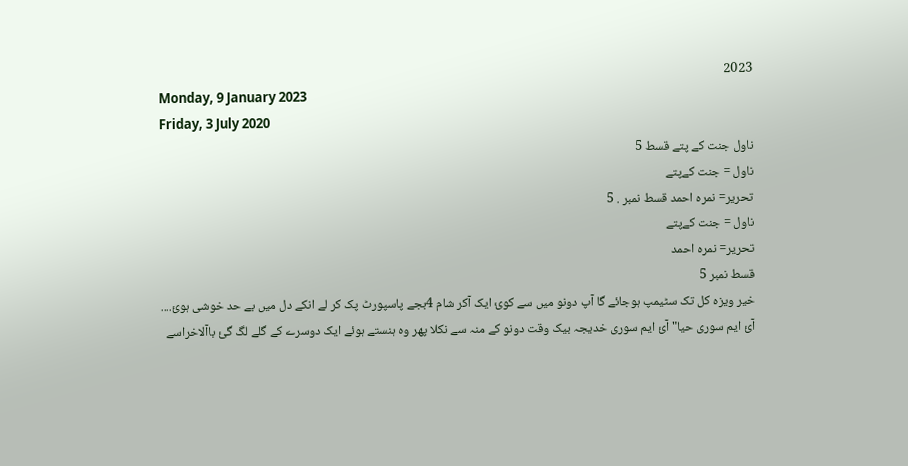2023
Monday, 9 January 2023
Friday, 3 July 2020
ناول جنت کے پتے قسط 5
ناول = جنت کےپتے
تحریر= نمرہ احمد قسط نمبر . 5
ناول = جنت کےپتے
تحریر= نمرہ احمد
قسط نمبر 5
خیر ویزہ کل تک سٹیمپ ہوجائے گا آپ دونو میں سے کوئ ایک آکر شام 4بجے پاسپورٹ پک کر لے انکے دل میں بے حد خوشی ہوئ....
آئ ایم سوری حیا" آئ ایم سوری خدیجہ بیک وقت دونو کے منہ سے نکلا پھر وہ ہنستے ہوئے ایک دوسرے کے گلے لگ گئ باآلاخراسے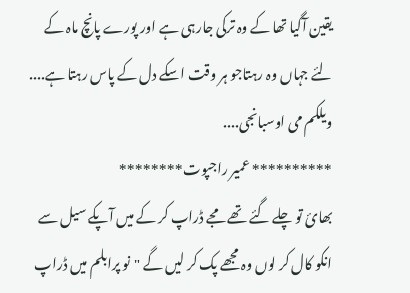یقین آگیا تھا کے وہ ترکی جارہی ہے اور پورے پانچ ماہ کے لئے جہاں وہ رہتاجو ہر وقت اسکے دل کے پاس رہتا ہے....
ویلکم می اوسبانجی....
********** عمیر راجپوت********
بھائ تو چلے گئے تھے مجے ڈراپ کر کے میں آپکے سیل سے انکو کال کر لوں وہ مجھے پک کر لیں گے "نو پرابلم میں ڈراپ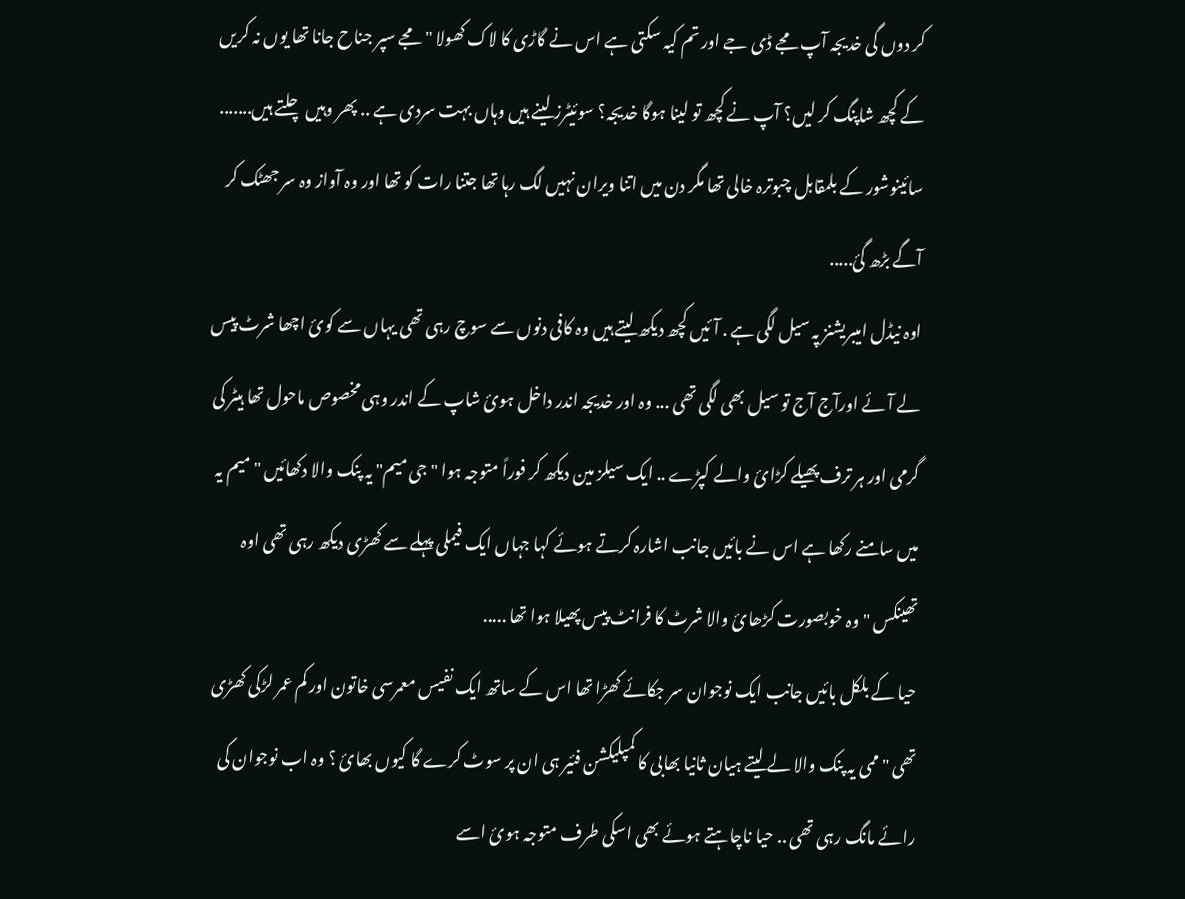کر دوں گی خدیجہ آپ مجے ڈی جے اور تم کیہ سکتی ہے اس نے گاڑی کا لاک کھولا " مجے سپر جناح جانا تھا یوں نہ کریں کے کچھ شاپنگ کر لیں؟ آپ نے کچھ تو لینا ہوگا خدیجہ؟ سوئیٹرز لینے ہیں وہاں بہت سردی ہے .. پھر وہیں چلتے ہیں.......
سائینوشور کے بلمقابل چبوترہ خالی تھا مگر دن میں اتنا ویران نہیں لگ رہا تھا جتنا رات کو تھا اور وہ آواز وہ سر جھٹک کر آگے بڑھ گئ.....
اوہ نیڈل امیبریشنز پہ سیل لگی ہے . آئیں کچھ دیکھ لیتے ہیں وہ کافی دنوں سے سوچ رہی تھی یہاں سے کوئ اچھا شرٹ پیس لے آئے اورآج آج تو سیل بھی لگی تھی ... وہ اور خدیجہ اندر داخل ہوئ شاپ کے اندر وہی مخصوص ماحول تھا ہیٹر کی گرمی اور ہر ترف پھیلے کڑائ والے کپڑے .. ایک سیلز مین دیکھ کر فوراً متوجہ ہوا "جی میم" یہ پنک والا دکھائیں "میم یہ میں سامنے رکھا ہے اس نے بائیں جانب اشارہ کرتے ہوئے کہا جہاں ایک فیملی پہلے سے کھڑی دیکھ رہی تھی اوہ تھینکس " وہ خوبصورت کڑھائ والا شرٹ کا فرانٹ پیس پھیلا ہوا تھا .....
حیا کے بلکل بائیں جانب ایک نوجوان سر جکائے کھڑا تھا اس کے ساتھ ایک نفیس معمرسی خاتون اور کم عمر لڑکی کھڑی تھی "ممی یہ پنک والا لے لیتے ہیان ثانیا بھابی کا کمپلیکشن فئیر ہی ان پر سوٹ کرے گا کیوں بھائ ؟ وہ اب نوجوان کی رائے مانگ رہی تھی .. حیا ناچاہتے ہوئے بھی اسکی طرف متوجہ ہوئ اسے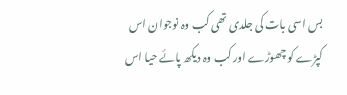بس اسی بات کی جلدی تھی کب وہ نوجوان اس کپڑے کو چھوڑے اور کب وہ دیکھ پائے حیا اس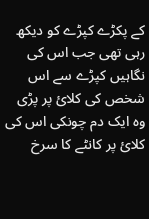کے پکڑے کپڑے کو دیکھ رہی تھی جب اس کی نگاہیں کپڑے سے اس شخص کی کلائ پر پڑی وہ ایک دم چونکی اس کی کلائ پر کانٹے کا سرخ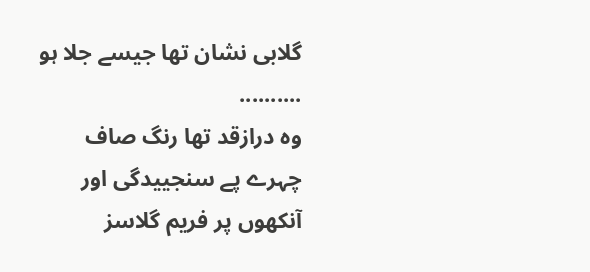گلابی نشان تھا جیسے جلا ہو ..........
وہ درازقد تھا رنگ صاف چہرے پے سنجییدگی اور آنکھوں پر فریم گلاسز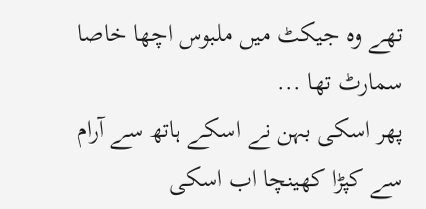تھے وہ جیکٹ میں ملبوس اچھا خاصا سمارٹ تھا ...
پھر اسکی بہن نے اسکے ہاتھ سے آرام سے کپڑا کھینچا اب اسکی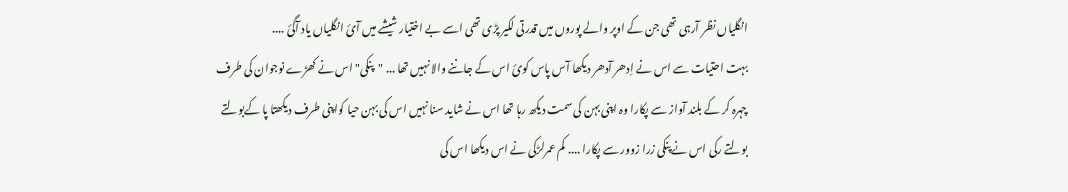انگلیاں نظر آرہی تھی جن کے اوپر والے پوروں میں قدرتی لکیر پڑی تھی اسے بے اختیار شیشے میں آئ انگلیاں یاد آگئ ....
بہت احتیات سے اس نے اِدھر آدھر دیکھا آس پاس کوئ اس کے جاننے والا نہیں تھا ... "پنکی" اس نے کھڑے نوجوان کی طرف چہرہ کر کے بلند آواز سے پکارا وہ اپنی بہن کی سمت دیکھ رہا تھا اس نے شاید سنا نہیں اس کی بہن حیا کواپنی طرف دیکھتا پا کےبولتے بولتے رکی اس نے پنکی زرا زوور سے پکارا .... کم عمرلڑکی نے اس دیکھا اس کی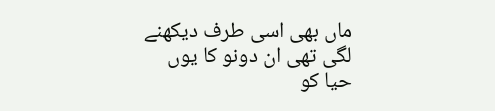ماں بھی اسی طرف دیکھنے لگی تھی ان دونو کا یوں حیا کو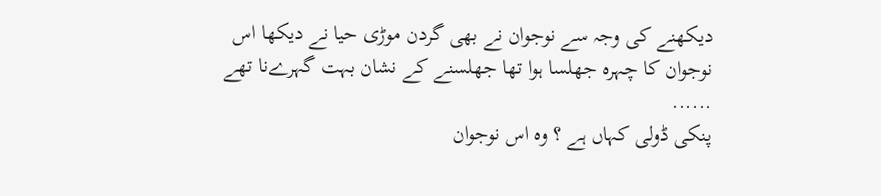دیکھنے کی وجہ سے نوجوان نے بھی گردن موڑی حیا نے دیکھا اس نوجوان کا چہرہ جھلسا ہوا تھا جھلسنے کے نشان بہت گہرےنا تھے ......
پنکی ڈولی کہاں ہے ؟ وہ اس نوجوان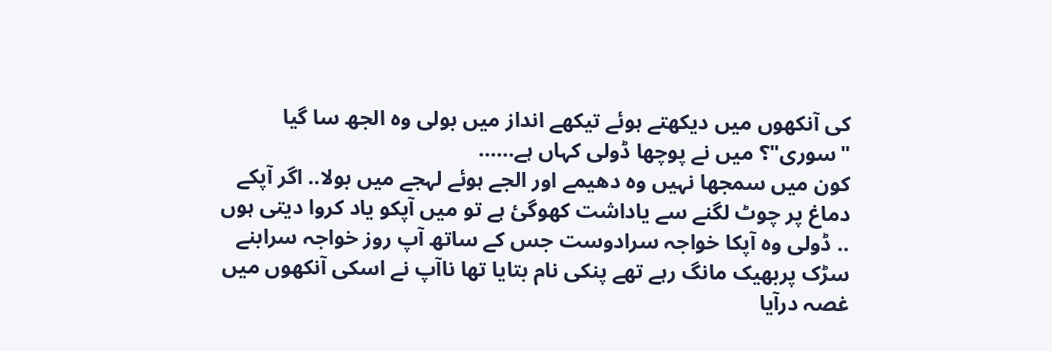کی آنکھوں میں دیکھتے ہوئے تیکھے انداز میں بولی وہ الجھ سا گیا "سوری"؟ میں نے پوچھا ڈولی کہاں ہے......
کون میں سمجھا نہیں وہ دھیمے اور الجے ہوئے لہجے میں بولا.. اگر آپکے دماغ پر چوٹ لگنے سے یاداشت کھوگئ ہے تو میں آپکو یاد کروا دیتی ہوں .. ڈولی وہ آپکا خواجہ سرادوست جس کے ساتھ آپ روز خواجہ سرابنے سڑک پربھیک مانگ رہے تھے پنکی نام بتایا تھا ناآپ نے اسکی آنکھوں میں غصہ درآیا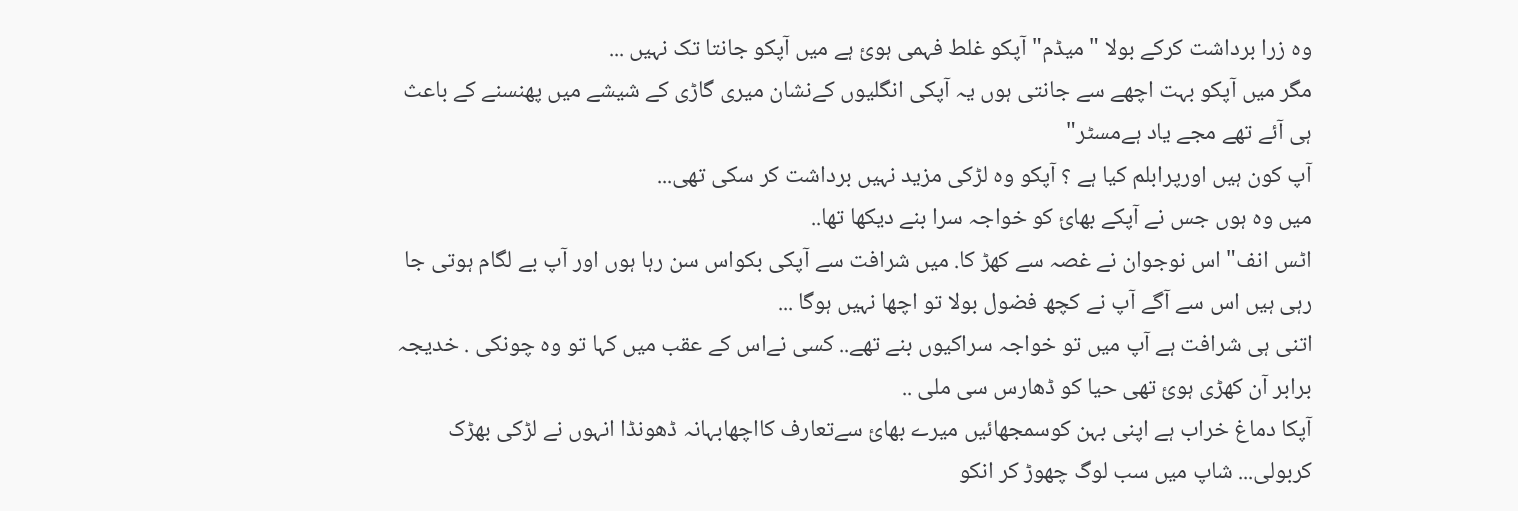وہ زرا برداشت کرکے بولا "میڈم" آپکو غلط فہمی ہوئ ہے میں آپکو جانتا تک نہیں ...
مگر میں آپکو بہت اچھے سے جانتی ہوں یہ آپکی انگلیوں کےنشان میری گاڑی کے شیشے میں پھنسنے کے باعث ہی آئے تھے مجے یاد ہےمسٹر"
آپ کون ہیں اورپرابلم کیا ہے ؟ آپکو وہ لڑکی مزید نہیں برداشت کر سکی تھی...
میں وہ ہوں جس نے آپکے بھائ کو خواجہ سرا بنے دیکھا تھا..
اٹس انف" اس نوجوان نے غصہ سے کھڑ کا. میں شرافت سے آپکی بکواس سن رہا ہوں اور آپ بے لگام ہوتی جا رہی ہیں اس سے آگے آپ نے کچھ فضول بولا تو اچھا نہیں ہوگا ...
اتنی ہی شرافت ہے آپ میں تو خواجہ سراکیوں بنے تھے.. کسی نےاس کے عقب میں کہا تو وہ چونکی . خدیجہ برابر آن کھڑی ہوئ تھی حیا کو ڈھارس سی ملی ..
آپکا دماغ خراب ہے اپنی بہن کوسمجھائیں میرے بھائ سےتعارف کااچھابہانہ ڈھونڈا انہوں نے لڑکی بھڑک کربولی... شاپ میں سب لوگ چھوڑ کر انکو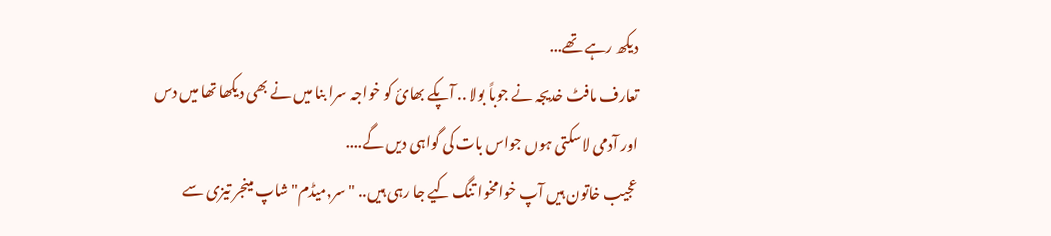دیکھ رہے تھے...
تعارف مافٹ خدیجہ نے جوباً بولا .. آپکے بھائ کو خواجہ سرا بنا میں نے بھی دیکھا تھا میں دس اور آدمی لاسکتی ہوں جواس بات کی گواہی دیں گے....
عجیب خاتون ہیں آپ خوامخوا تنگ کیے جا رہی ہیں.. "سر,میڈم" شاپ مینجر تیزی سے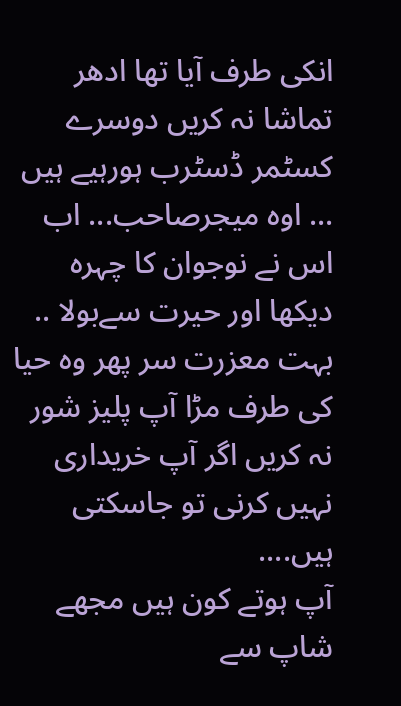انکی طرف آیا تھا ادھر تماشا نہ کریں دوسرے کسٹمر ڈسٹرب ہورہیے ہیں ... اوہ میجرصاحب... اب اس نے نوجوان کا چہرہ دیکھا اور حیرت سےبولا .. بہت معزرت سر پھر وہ حیا کی طرف مڑا آپ پلیز شور نہ کریں اگر آپ خریداری نہیں کرنی تو جاسکتی ہیں....
آپ ہوتے کون ہیں مجھے شاپ سے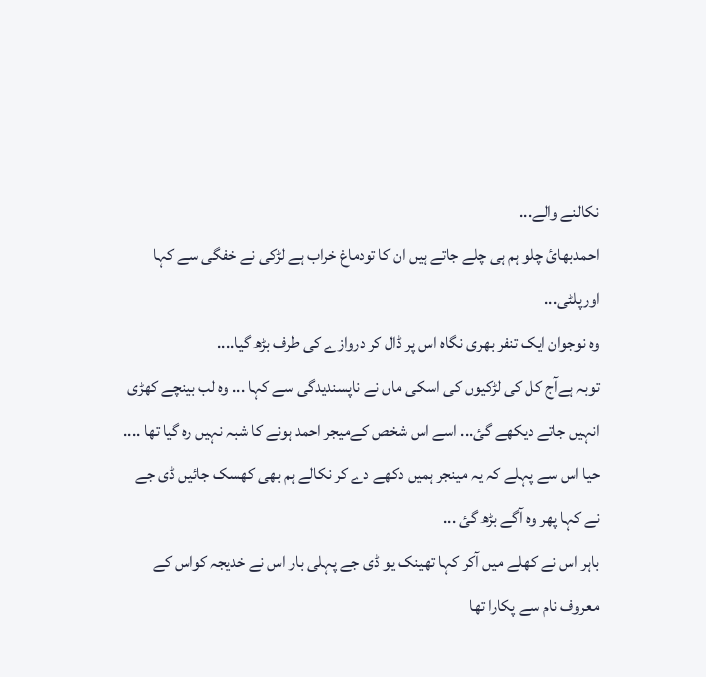نکالنے والے...
احمدبھائ چلو ہم ہی چلے جاتے ہیں ان کا تودماغ خراب ہے لڑکی نے خفگی سے کہا اورپلٹی...
وہ نوجوان ایک تنفر بھری نگاہ اس پر ڈال کر دروازے کی طرف بڑھ گیا....
توبہ ہےآج کل کی لڑکیوں کی اسکی ماں نے ناپسندیدگی سے کہا ... وہ لب بینچے کھڑی انہیں جاتے دیکھے گئ... اسے اس شخص کےمیجر احمد ہونے کا شبہ نہیں رہ گیا تھا ....
حیا اس سے پہلے کہ یہ مینجر ہمیں دکھے دے کر نکالے ہم بھی کھسک جائیں ڈی جے نے کہا پھر وہ آگے بڑھ گئ ...
باہر اس نے کھلے میں آکر کہا تھینک یو ڈی جے پہلی بار اس نے خدیجہ کواس کے معروف نام سے پکارا تھا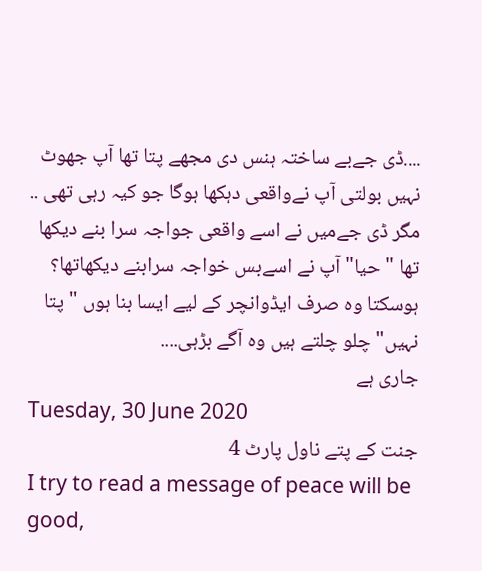....ڈی جےبے ساختہ ہنس دی مجھے پتا تھا آپ جھوٹ نہیں بولتی آپ نےواقعی دہکھا ہوگا جو کیہ رہی تھی .. مگر ڈی جےمیں نے اسے واقعی جواجہ سرا بنے دیکھا تھا "حیا" آپ نے اسےبس خواجہ سرابنے دیکھاتھا؟ ہوسکتا وہ صرف ایڈوانچر کے لیے ایسا بنا ہوں "پتا نہیں" چلو چلتے ہیں وہ آگے بڑہی....
جاری ہے
Tuesday, 30 June 2020
جنت کے پتے ناول پارٹ 4
I try to read a message of peace will be good,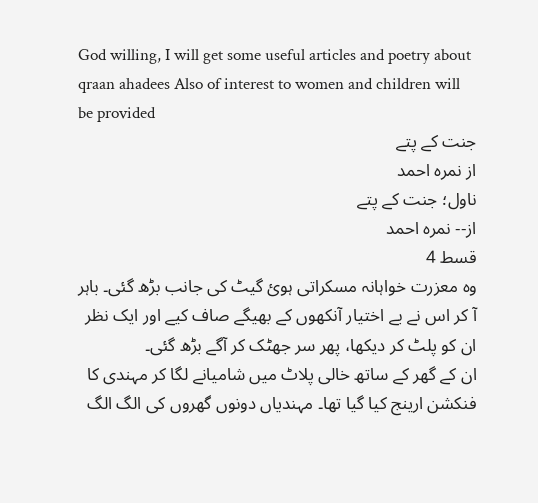God willing, I will get some useful articles and poetry about qraan ahadees Also of interest to women and children will be provided
جنت کے پتے
از نمرہ احمد
ناول؛ جنت کے پتے
از-- نمرہ احمد
قسط 4
وہ معزرت خواہانہ مسکراتی ہوئ گیٹ کی جانب بڑھ گئی۔ باہر آ کر اس نے بے اختیار آنکھوں کے بھیگے صاف کیے اور ایک نظر ان کو پلٹ کر دیکھا، پھر سر جھٹک کر آگے بڑھ گئی۔
ان کے گھر کے ساتھ خالی پلاٹ میں شامیانے لگا کر مہندی کا فنکشن ارینج کیا گیا تھا۔ مہندیاں دونوں گھروں کی الگ الگ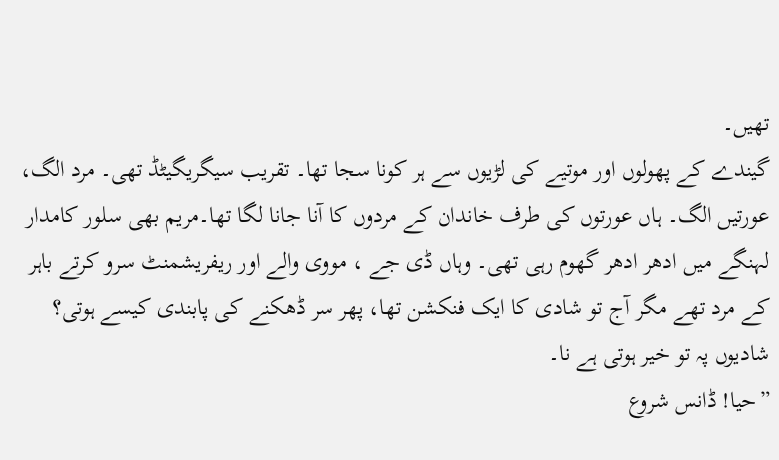تھیں۔
گیندے کے پھولوں اور موتیے کی لڑیوں سے ہر کونا سجا تھا۔ تقریب سیگریگیٹڈ تھی۔ مرد الگ، عورتیں الگ۔ ہاں عورتوں کی طرف خاندان کے مردوں کا آنا جانا لگا تھا۔مریم بھی سلور کامدار لہنگے میں ادھر ادھر گھوم رہی تھی۔ وہاں ڈی جے ، مووی والے اور ریفریشمنٹ سرو کرتے باہر کے مرد تھے مگر آج تو شادی کا ایک فنکشن تھا، پھر سر ڈھکنے کی پابندی کیسے ہوتی؟ شادیوں پہ تو خیر ہوتی ہے نا۔
”حیا! ڈانس شروع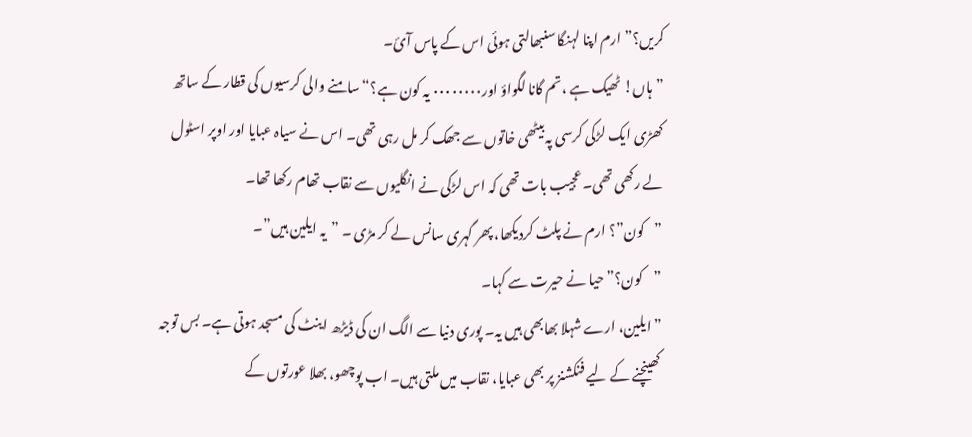کریں؟” ارم اپنا لہنگا سنبھالتی ہوئی اس کے پاس آئ۔
”ہاں! ٹھیک ہے ،تم گانا لگواؤ اور٠٠٠٠٠٠٠٠ یہ کون ہے؟“ سامنے والی کرسیوں کی قطار کے ساتھ کھڑی ایک لڑکی کرسی پہ بیٹھی خاتوں سے جھک کر مل رہی تھی۔ اس نے سیاہ عبایا اور اوپر اسٹول لے رکھی تھی۔ عجیب بات تھی کہ اس لڑکی نے انگلیوں سے نقاب تھام رکھا تھا۔
”کون”؟ ارم نے پلٹ کردیکھا، پھر گہری سانس لے کر مڑی ۔ ”یہ ایلین ہیں”۔
”کون؟” حیا نے حیرت سے کہا۔
”ایلین، ارے شہلا بھابھی ہیں یہ۔ پوری دنیا سے الگ ان کی ڈیڑھ اینٹ کی مسجد ہوتی ہے۔ بس توجہ کھینچنے کے لیے فنکشنز پر بھی عبایا، نقاب میں ملتی ہیں۔ اب پوچھو، بھلا عورتوں کے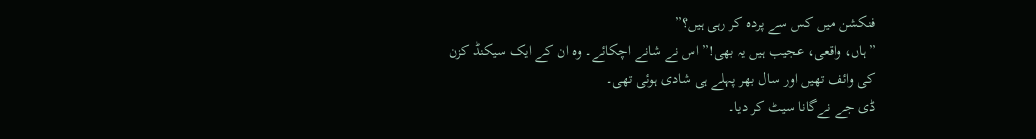فنکشن میں کس سے پردہ کر رہی ہیں؟”
”ہاں، واقعی، عجیب ہیں یہ بھی!” اس نے شانے اچکائے۔ وہ ان کے ایک سیکنڈ کزن کی وائف تھیں اور سال بھر پہلے ہی شادی ہوئی تھی۔
ڈی جے نےگانا سیٹ کر دیا۔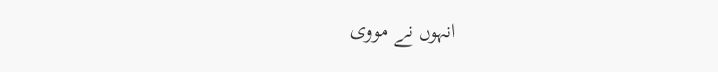انہوں نے مووی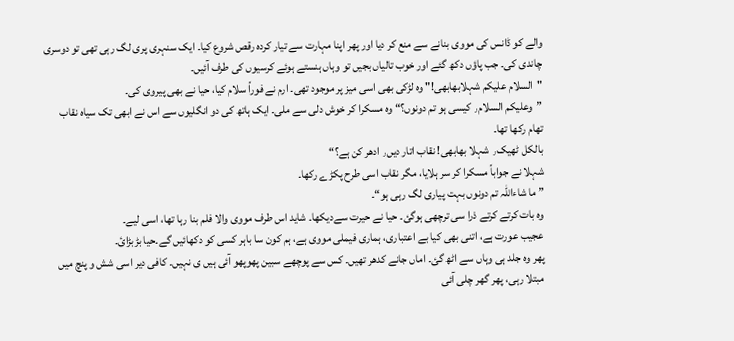والے کو ڈانس کی مووی بنانے سے منع کر دیا اور پھر اپنا مہارت سے تیار کردہ رقص شروع کیا۔ ایک سنہری پری لگ رہی تھی تو دوسری چاندی کی۔ جب پاؤں دکھ گئے اور خوب تالیاں بجیں تو وہاں ہنستے ہوئے کرسیوں کی طرف آئیں۔
"السلام علیکم شہلابھابھی!" وہ لڑکی بھی اسی میز پر موجود تھی۔ ارم نے فوراً سلام کیا، حیا نے بھی پیروی کی۔
”وعلیکم السلام٫ کیسی ہو تم دونوں؟“ وہ مسکرا کر خوش دلی سے ملی۔ ایک ہاتھ کی دو انگلیوں سے اس نے ابھی تک سیاہ نقاب تھام رکھا تھا۔
بالکل ٹھیک٫ شہلا بھابھی! نقاب اتار دیں٫ ادھر کن ہے؟“
شہلا نے جواباً مسکرا کر سر ہلایا، مگر نقاب اسی طرح پکڑے رکھا۔
” ما شاءاللہ تم دونوں بہت پیاری لگ رہی ہو“۔
وہ بات کرتے کرتے ذرا سی ترچھی ہوگئ۔ حیا نے حیرت سےدیکھا۔ شاید اس طرف مووی والا فلم بنا رہا تھا، اسی لیے۔
عجیب عورت ہے، اتنی بھی کیا بے اعتباری، ہماری فیملی مووی ہے، ہم کون سا باہر کسی کو دکھائیں گے۔حیا بڑبڑائ۔
پھر وہ جلد ہی وہاں سے اٹھ گئ۔ اماں جانے کدھر تھیں۔ کس سے پوچھے سبین پھوپھو آئی ہیں ی نہیں۔ کافی دیر اسی شش و پنچ میں مبتلا رہی، پھر گھر چلی آئی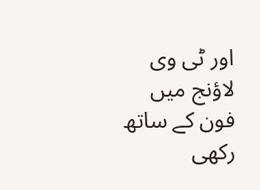اور ٹی وی لاؤنج میں فون کے ساتھ رکھی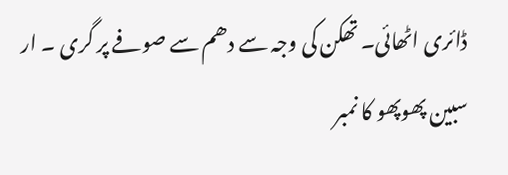ڈائری اٹھائی۔ تھکن کی وجہ سے دھم سے صوفے پر گری ۔ ار سبین پھوپھو کا نمبر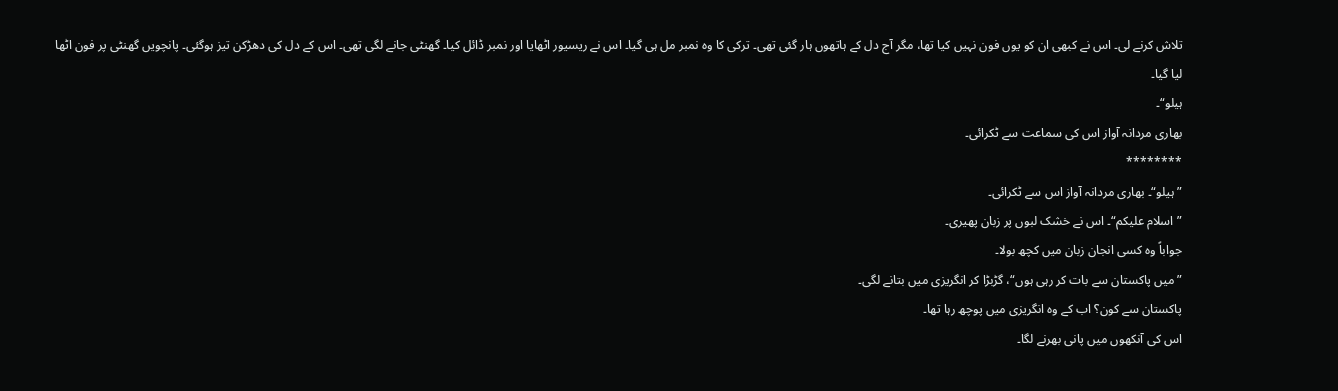تلاش کرنے لی۔ اس نے کبھی ان کو یوں فون نہیں کیا تھا، مگر آج دل کے ہاتھوں ہار گئی تھی۔ ترکی کا وہ نمبر مل ہی گیا۔ اس نے ریسیور اٹھایا اور نمبر ڈائل کیا۔ گھنٹی جانے لگی تھی۔ اس کے دل کی دھڑکن تیز ہوگئی۔ پانچویں گھنٹی پر فون اٹھا لیا گیا۔
ہیلو“۔
بھاری مردانہ آواز اس کی سماعت سے ٹکرائی۔
********
”ہیلو“۔ بھاری مردانہ آواز اس سے ٹکرائی۔
”اسلام علیکم“۔ اس نے خشک لبوں پر زبان پھیری۔
جواباً وہ کسی انجان زبان میں کچھ بولا۔
”میں پاکستان سے بات کر رہی ہوں“، گڑبڑا کر انگریزی میں بتانے لگی۔
پاکستان سے کون؟ اب کے وہ انگریزی میں پوچھ رہا تھا۔
اس کی آنکھوں میں پانی بھرنے لگا۔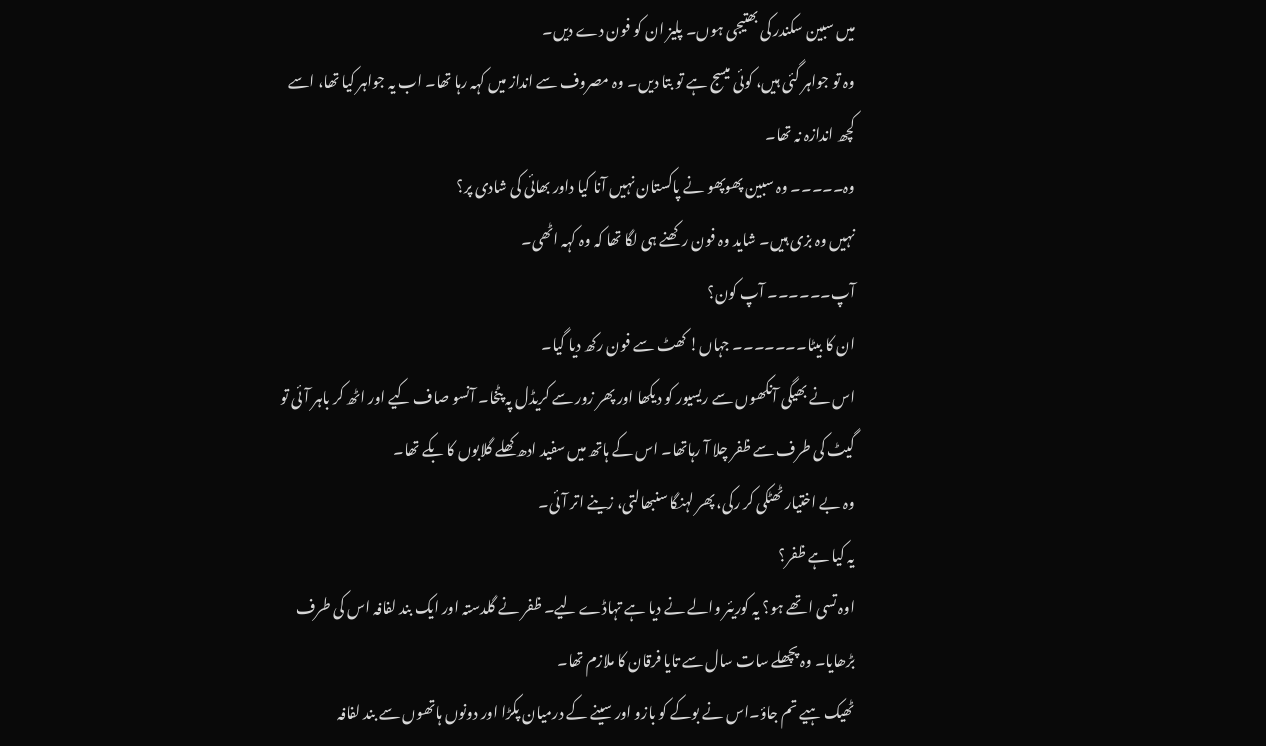میں سبین سکندر کی بھتیجی ہوں۔ پلیز ان کو فون دے دیں۔
وہ تو جواہر گئی ہیں، کوئی میسج ہے تو بتا دیں۔ وہ مصروف سے انداز میں کہہ رہا تھا۔ اب یہ جواہر کیا تھا، اسے کچھ اندازہ نہ تھا۔
وہ۔۔۔۔۔ وہ سبین پھوپھو نے پاکستان نہیں آنا کیا داور بھائی کی شادی پر؟
نہیں وہ بزی ہیں۔ شاید وہ فون رکھنے ہی لگا تھا کہ وہ کہہ اٹھی۔
آپ۔۔۔۔۔۔ آپ کون؟
ان کا بیٹا۔۔۔۔۔۔۔ جہاں! کھٹ سے فون رکھ دیا گیا۔
اس نے بھیگی آنکھوں سے ریسیور کو دیکھا اور پھر زور سے کریڈل پہ پٹخا۔ آنسو صاف کیے اور اٹھ کر باہر آئی تو گیٹ کی طرف سے ظفر چلا آ رہاتھا۔ اس کے ہاتھ میں سفید ادھ کھلے گلابوں کا بکے تھا۔
وہ بے اختیار ٹھٹکی کر رکی، پھر لہنگا سنبھالتی، زینے اتر آئی۔
یہ کیا ہے ظفر؟
اوہ تسی اتھے ہو؟ یہ کوریئر والے نے دیا ہے تہاڈے لیے۔ ظفر نے گلدستہ اور ایک بند لفافہ اس کی طرف بڑھایا۔ وہ پچھلے سات سال سے تایا فرقان کا ملازم تھا۔
ٹھیک ہیے تم جاؤ۔اس نے بوکے کو بازو اور سینے کے درمیان پکڑا اور دونوں ہاتھوں سے بند لفافہ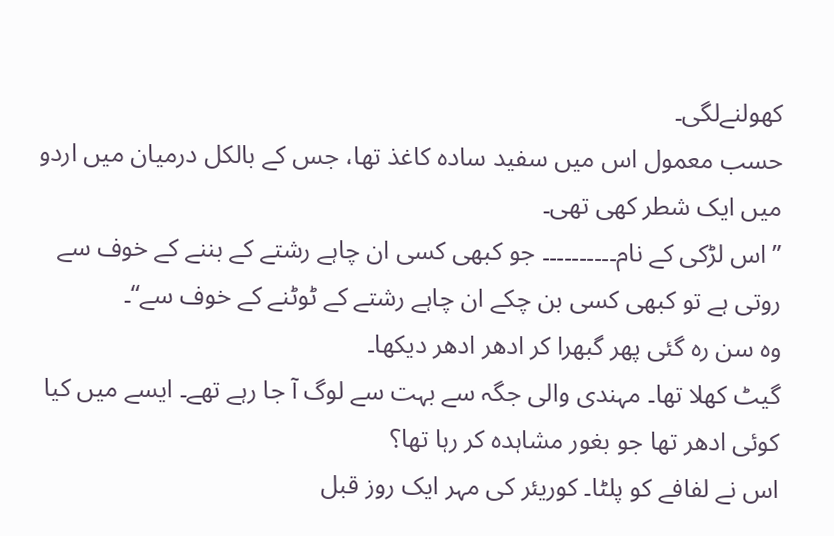کھولنےلگی۔
حسب معمول اس میں سفید سادہ کاغذ تھا، جس کے بالکل درمیان میں اردو میں ایک شطر کھی تھی۔
”اس لڑکی کے نام۔۔۔۔۔۔۔۔۔۔ جو کبھی کسی ان چاہے رشتے کے بننے کے خوف سے روتی ہے تو کبھی کسی بن چکے ان چاہے رشتے کے ٹوٹنے کے خوف سے“۔
وہ سن رہ گئی پھر گبھرا کر ادھر ادھر دیکھا۔
گیٹ کھلا تھا۔ مہندی والی جگہ سے بہت سے لوگ آ جا رہے تھے۔ ایسے میں کیا کوئی ادھر تھا جو بغور مشاہدہ کر رہا تھا؟
اس نے لفافے کو پلٹا۔ کوریئر کی مہر ایک روز قبل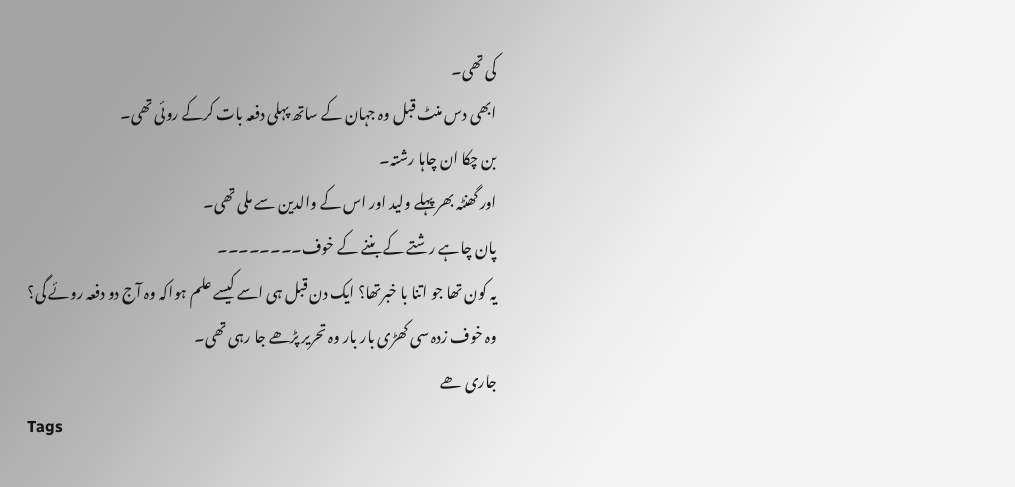کی تھی۔
ابھی دس منٹ قبل وہ جہان کے ساتھ پہلی دفعہ بات کرکے روئی تھی۔
بن چکا ان چاہا رشتہ۔
اور گھنٹہ بھر پہلے ولید اور اس کے والدین سے ملی تھی۔
پان چاہے رشتے کے بننے کے خوف۔۔۔۔۔۔۔۔
یہ کون تھا جو اتنا با خبرتھا؟ ایک دن قبل ہی اسے کیسے علم ہواکہ وہ آج دو دفعہ روئے گی؟
وہ خوف زدہ سی کھڑی بار بار وہ تحریر پڑھے جا رہی تھی۔
جاری ھے
Tags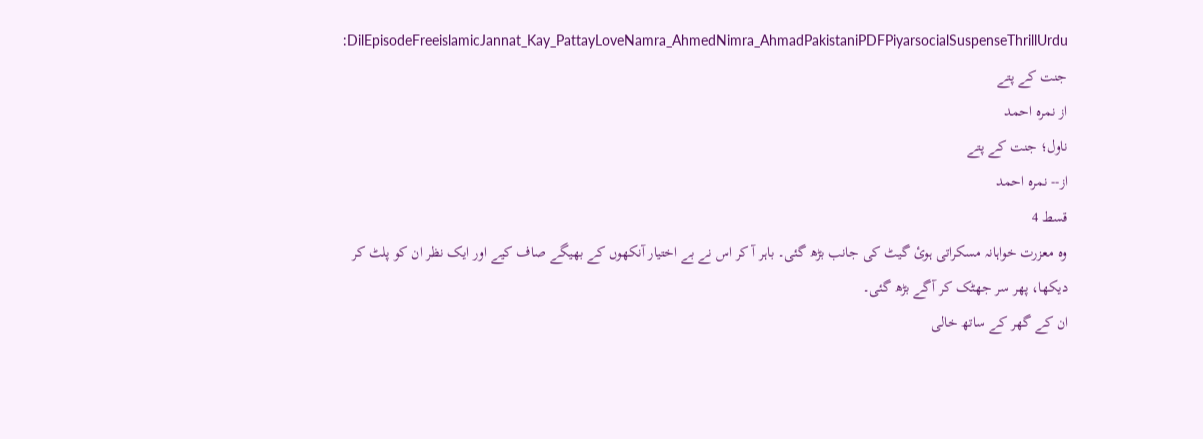:DilEpisodeFreeislamicJannat_Kay_PattayLoveNamra_AhmedNimra_AhmadPakistaniPDFPiyarsocialSuspenseThrillUrdu
جنت کے پتے
از نمرہ احمد
ناول؛ جنت کے پتے
از-- نمرہ احمد
قسط 4
وہ معزرت خواہانہ مسکراتی ہوئ گیٹ کی جانب بڑھ گئی۔ باہر آ کر اس نے بے اختیار آنکھوں کے بھیگے صاف کیے اور ایک نظر ان کو پلٹ کر دیکھا، پھر سر جھٹک کر آگے بڑھ گئی۔
ان کے گھر کے ساتھ خالی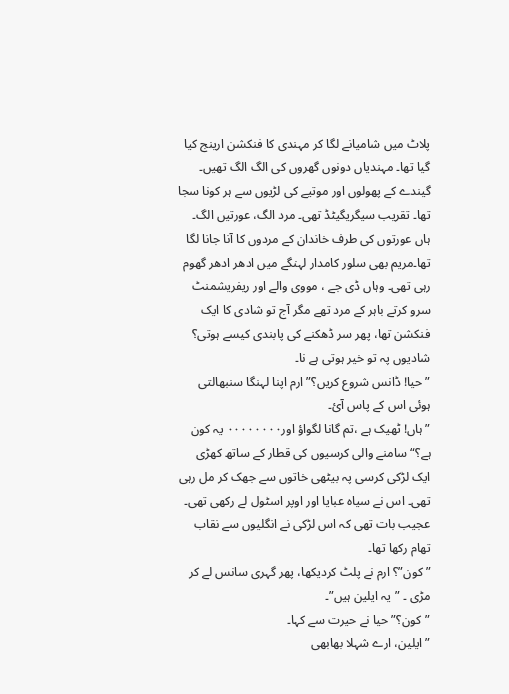پلاٹ میں شامیانے لگا کر مہندی کا فنکشن ارینج کیا گیا تھا۔ مہندیاں دونوں گھروں کی الگ الگ تھیں۔
گیندے کے پھولوں اور موتیے کی لڑیوں سے ہر کونا سجا تھا۔ تقریب سیگریگیٹڈ تھی۔ مرد الگ، عورتیں الگ۔ ہاں عورتوں کی طرف خاندان کے مردوں کا آنا جانا لگا تھا۔مریم بھی سلور کامدار لہنگے میں ادھر ادھر گھوم رہی تھی۔ وہاں ڈی جے ، مووی والے اور ریفریشمنٹ سرو کرتے باہر کے مرد تھے مگر آج تو شادی کا ایک فنکشن تھا، پھر سر ڈھکنے کی پابندی کیسے ہوتی؟ شادیوں پہ تو خیر ہوتی ہے نا۔
”حیا! ڈانس شروع کریں؟” ارم اپنا لہنگا سنبھالتی ہوئی اس کے پاس آئ۔
”ہاں! ٹھیک ہے ،تم گانا لگواؤ اور٠٠٠٠٠٠٠٠ یہ کون ہے؟“ سامنے والی کرسیوں کی قطار کے ساتھ کھڑی ایک لڑکی کرسی پہ بیٹھی خاتوں سے جھک کر مل رہی تھی۔ اس نے سیاہ عبایا اور اوپر اسٹول لے رکھی تھی۔ عجیب بات تھی کہ اس لڑکی نے انگلیوں سے نقاب تھام رکھا تھا۔
”کون”؟ ارم نے پلٹ کردیکھا، پھر گہری سانس لے کر مڑی ۔ ”یہ ایلین ہیں”۔
”کون؟” حیا نے حیرت سے کہا۔
”ایلین، ارے شہلا بھابھی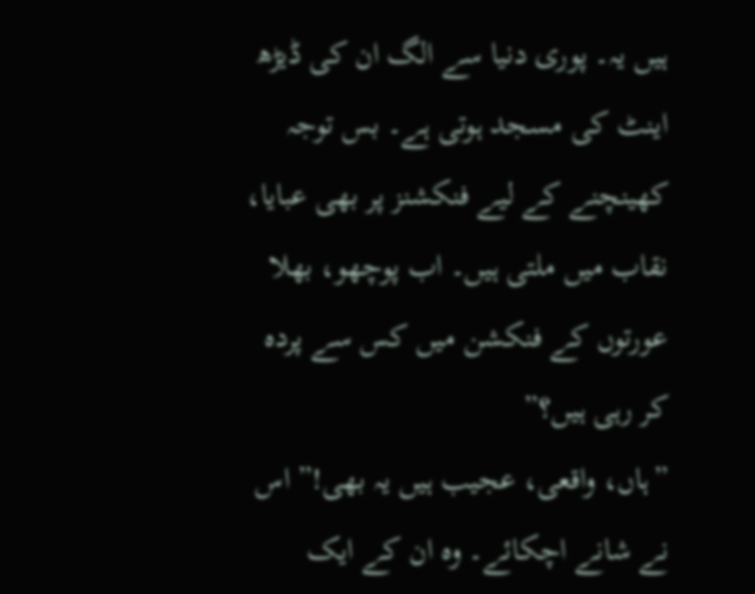ہیں یہ۔ پوری دنیا سے الگ ان کی ڈیڑھ اینٹ کی مسجد ہوتی ہے۔ بس توجہ کھینچنے کے لیے فنکشنز پر بھی عبایا، نقاب میں ملتی ہیں۔ اب پوچھو، بھلا عورتوں کے فنکشن میں کس سے پردہ کر رہی ہیں؟”
”ہاں، واقعی، عجیب ہیں یہ بھی!” اس نے شانے اچکائے۔ وہ ان کے ایک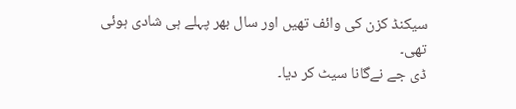سیکنڈ کزن کی وائف تھیں اور سال بھر پہلے ہی شادی ہوئی تھی۔
ڈی جے نےگانا سیٹ کر دیا۔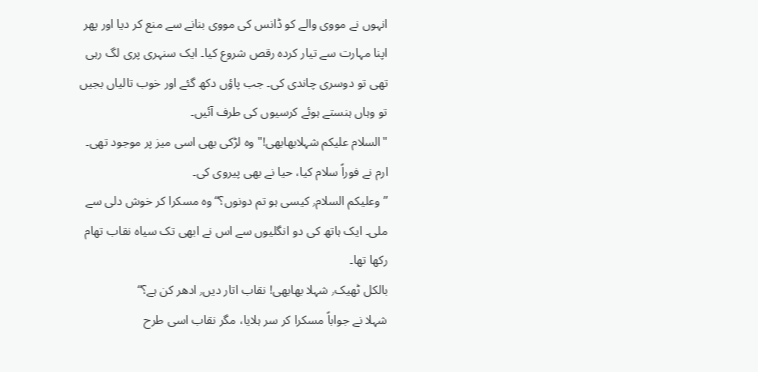انہوں نے مووی والے کو ڈانس کی مووی بنانے سے منع کر دیا اور پھر اپنا مہارت سے تیار کردہ رقص شروع کیا۔ ایک سنہری پری لگ رہی تھی تو دوسری چاندی کی۔ جب پاؤں دکھ گئے اور خوب تالیاں بجیں تو وہاں ہنستے ہوئے کرسیوں کی طرف آئیں۔
"السلام علیکم شہلابھابھی!" وہ لڑکی بھی اسی میز پر موجود تھی۔ ارم نے فوراً سلام کیا، حیا نے بھی پیروی کی۔
”وعلیکم السلام٫ کیسی ہو تم دونوں؟“ وہ مسکرا کر خوش دلی سے ملی۔ ایک ہاتھ کی دو انگلیوں سے اس نے ابھی تک سیاہ نقاب تھام رکھا تھا۔
بالکل ٹھیک٫ شہلا بھابھی! نقاب اتار دیں٫ ادھر کن ہے؟“
شہلا نے جواباً مسکرا کر سر ہلایا، مگر نقاب اسی طرح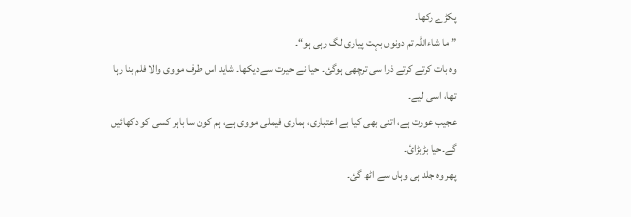پکڑے رکھا۔
” ما شاءاللہ تم دونوں بہت پیاری لگ رہی ہو“۔
وہ بات کرتے کرتے ذرا سی ترچھی ہوگئ۔ حیا نے حیرت سےدیکھا۔ شاید اس طرف مووی والا فلم بنا رہا تھا، اسی لیے۔
عجیب عورت ہے، اتنی بھی کیا بے اعتباری، ہماری فیملی مووی ہے، ہم کون سا باہر کسی کو دکھائیں گے۔حیا بڑبڑائ۔
پھر وہ جلد ہی وہاں سے اٹھ گئ۔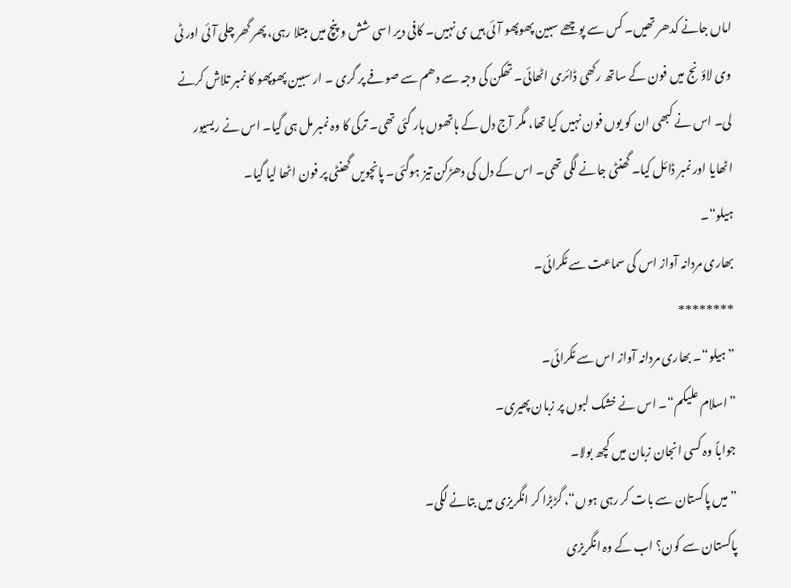اماں جانے کدھر تھیں۔ کس سے پوچھے سبین پھوپھو آئی ہیں ی نہیں۔ کافی دیر اسی شش و پنچ میں مبتلا رہی، پھر گھر چلی آئی اور ٹی وی لاؤنج میں فون کے ساتھ رکھی ڈائری اٹھائی۔ تھکن کی وجہ سے دھم سے صوفے پر گری ۔ ار سبین پھوپھو کا نمبر تلاش کرنے لی۔ اس نے کبھی ان کو یوں فون نہیں کیا تھا، مگر آج دل کے ہاتھوں ہار گئی تھی۔ ترکی کا وہ نمبر مل ہی گیا۔ اس نے ریسیور اٹھایا اور نمبر ڈائل کیا۔ گھنٹی جانے لگی تھی۔ اس کے دل کی دھڑکن تیز ہوگئی۔ پانچویں گھنٹی پر فون اٹھا لیا گیا۔
ہیلو“۔
بھاری مردانہ آواز اس کی سماعت سے ٹکرائی۔
********
”ہیلو“۔ بھاری مردانہ آواز اس سے ٹکرائی۔
”اسلام علیکم“۔ اس نے خشک لبوں پر زبان پھیری۔
جواباً وہ کسی انجان زبان میں کچھ بولا۔
”میں پاکستان سے بات کر رہی ہوں“، گڑبڑا کر انگریزی میں بتانے لگی۔
پاکستان سے کون؟ اب کے وہ انگریزی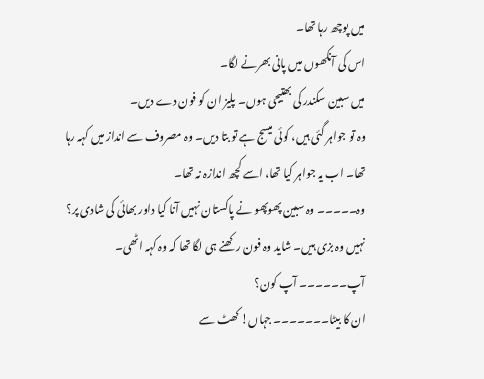میں پوچھ رہا تھا۔
اس کی آنکھوں میں پانی بھرنے لگا۔
میں سبین سکندر کی بھتیجی ہوں۔ پلیز ان کو فون دے دیں۔
وہ تو جواہر گئی ہیں، کوئی میسج ہے تو بتا دیں۔ وہ مصروف سے انداز میں کہہ رہا تھا۔ اب یہ جواہر کیا تھا، اسے کچھ اندازہ نہ تھا۔
وہ۔۔۔۔۔ وہ سبین پھوپھو نے پاکستان نہیں آنا کیا داور بھائی کی شادی پر؟
نہیں وہ بزی ہیں۔ شاید وہ فون رکھنے ہی لگا تھا کہ وہ کہہ اٹھی۔
آپ۔۔۔۔۔۔ آپ کون؟
ان کا بیٹا۔۔۔۔۔۔۔ جہاں! کھٹ سے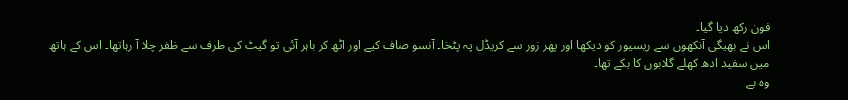فون رکھ دیا گیا۔
اس نے بھیگی آنکھوں سے ریسیور کو دیکھا اور پھر زور سے کریڈل پہ پٹخا۔ آنسو صاف کیے اور اٹھ کر باہر آئی تو گیٹ کی طرف سے ظفر چلا آ رہاتھا۔ اس کے ہاتھ میں سفید ادھ کھلے گلابوں کا بکے تھا۔
وہ بے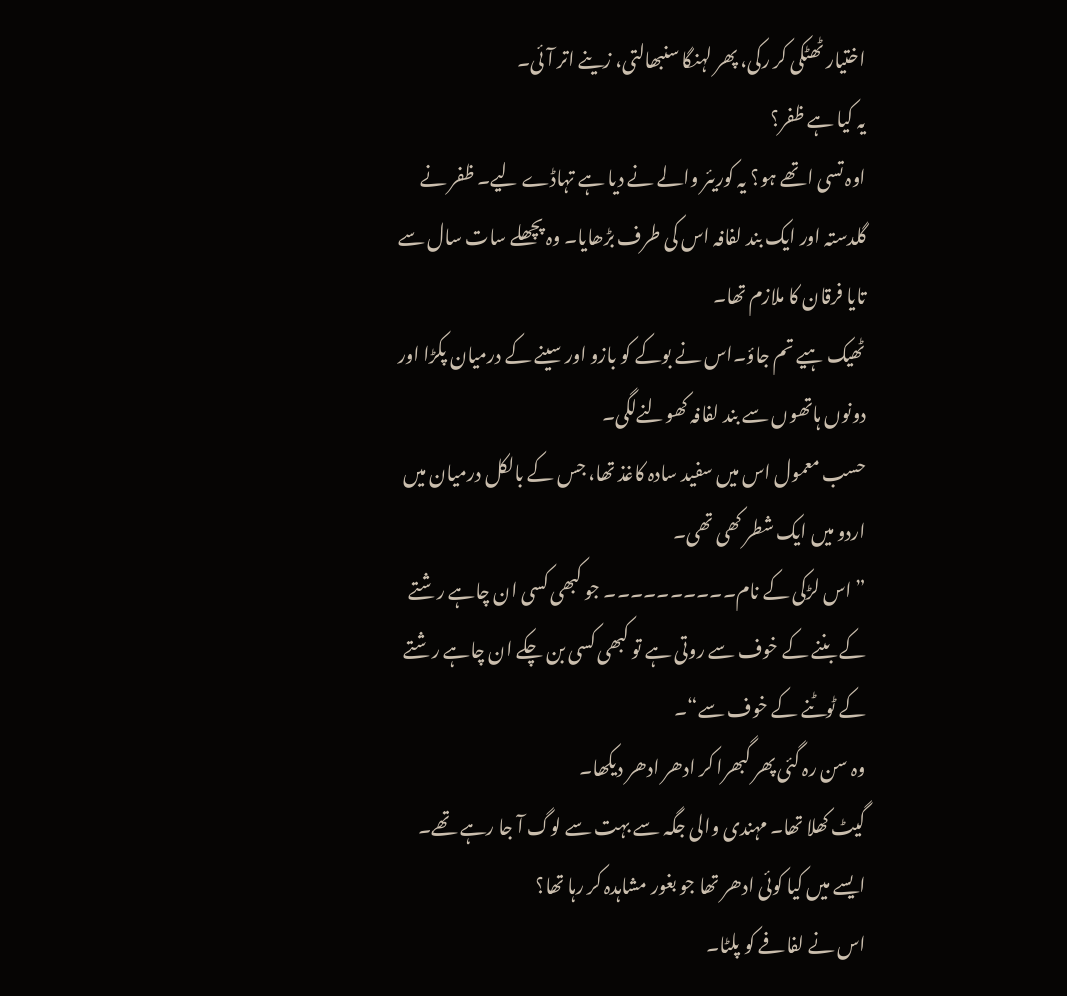اختیار ٹھٹکی کر رکی، پھر لہنگا سنبھالتی، زینے اتر آئی۔
یہ کیا ہے ظفر؟
اوہ تسی اتھے ہو؟ یہ کوریئر والے نے دیا ہے تہاڈے لیے۔ ظفر نے گلدستہ اور ایک بند لفافہ اس کی طرف بڑھایا۔ وہ پچھلے سات سال سے تایا فرقان کا ملازم تھا۔
ٹھیک ہیے تم جاؤ۔اس نے بوکے کو بازو اور سینے کے درمیان پکڑا اور دونوں ہاتھوں سے بند لفافہ کھولنےلگی۔
حسب معمول اس میں سفید سادہ کاغذ تھا، جس کے بالکل درمیان میں اردو میں ایک شطر کھی تھی۔
”اس لڑکی کے نام۔۔۔۔۔۔۔۔۔۔ جو کبھی کسی ان چاہے رشتے کے بننے کے خوف سے روتی ہے تو کبھی کسی بن چکے ان چاہے رشتے کے ٹوٹنے کے خوف سے“۔
وہ سن رہ گئی پھر گبھرا کر ادھر ادھر دیکھا۔
گیٹ کھلا تھا۔ مہندی والی جگہ سے بہت سے لوگ آ جا رہے تھے۔ ایسے میں کیا کوئی ادھر تھا جو بغور مشاہدہ کر رہا تھا؟
اس نے لفافے کو پلٹا۔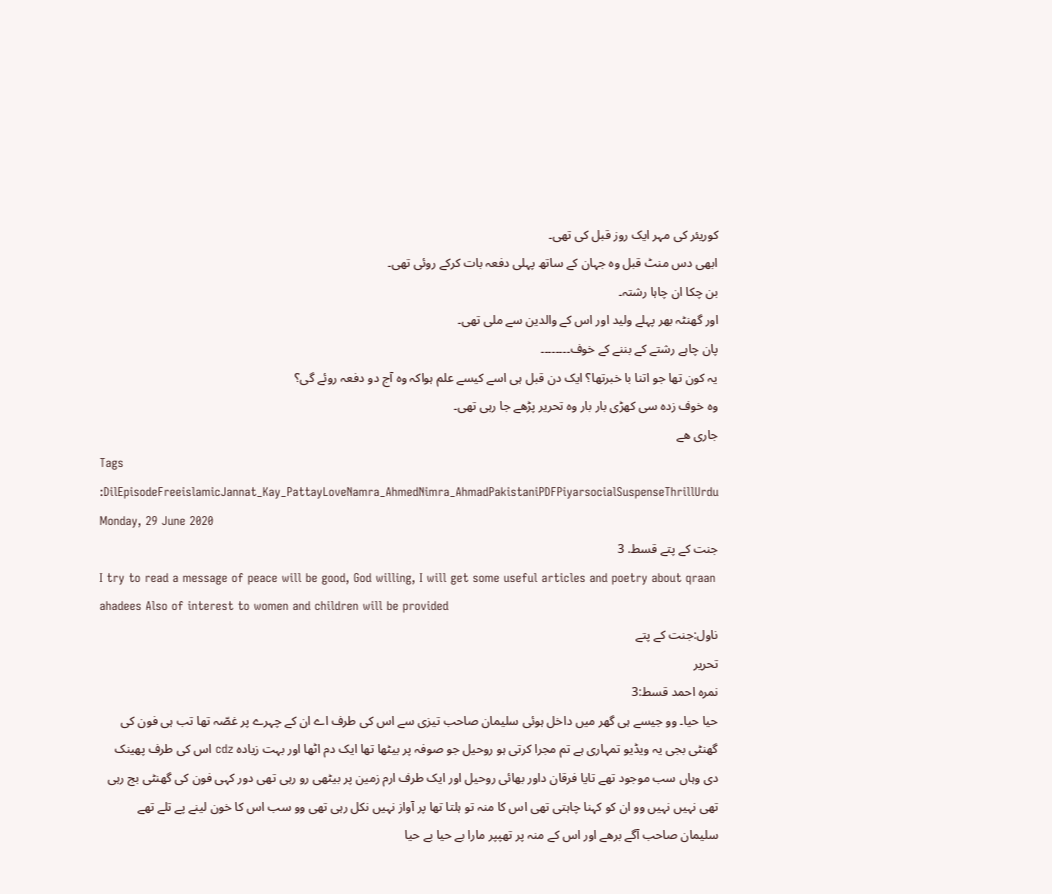کوریئر کی مہر ایک روز قبل کی تھی۔
ابھی دس منٹ قبل وہ جہان کے ساتھ پہلی دفعہ بات کرکے روئی تھی۔
بن چکا ان چاہا رشتہ۔
اور گھنٹہ بھر پہلے ولید اور اس کے والدین سے ملی تھی۔
پان چاہے رشتے کے بننے کے خوف۔۔۔۔۔۔۔۔
یہ کون تھا جو اتنا با خبرتھا؟ ایک دن قبل ہی اسے کیسے علم ہواکہ وہ آج دو دفعہ روئے گی؟
وہ خوف زدہ سی کھڑی بار بار وہ تحریر پڑھے جا رہی تھی۔
جاری ھے
Tags :DilEpisodeFreeislamicJannat_Kay_PattayLoveNamra_AhmedNimra_AhmadPakistaniPDFPiyarsocialSuspenseThrillUrdu
Monday, 29 June 2020
جنت کے پتے قسط. 3
I try to read a message of peace will be good, God willing, I will get some useful articles and poetry about qraan ahadees Also of interest to women and children will be provided
ناول:جنت کے پتے
تحریر
نمرہ احمد قسط:3
حیا حیا۔ وو جیسے ہی گھر میں داخل ہوئی سلیمان صاحب تیزی سے اس کی طرف اے ان کے چہرے پر غصّہ تھا تب ہی فون کی گھنٹی بجی یہ ویڈیو تمہاری ہے تم مجرا کرتی ہو روحیل جو صوفہ پر بیٹھا تھا ایک دم اٹھا اور بہت زیادہ cdz اس کی طرف پھینک دی وہاں سب موجود تھے تایا فرقان داور بھائی روحیل اور ایک طرف ارم زمین پر بیٹھی رو رہی تھی دور کہی فون کی گھنٹی بج رہی تھی نہیں نہیں وو ان کو کہنا چاہتی تھی اس کا منہ تو ہلتا تھا پر آواز نہیں نکل رہی تھی وو سب اس کا خون لینے پے تلے تھے سلیمان صاحب آگے برھے اور اس کے منہ پر تھپپر مارا بے حیا بے حیا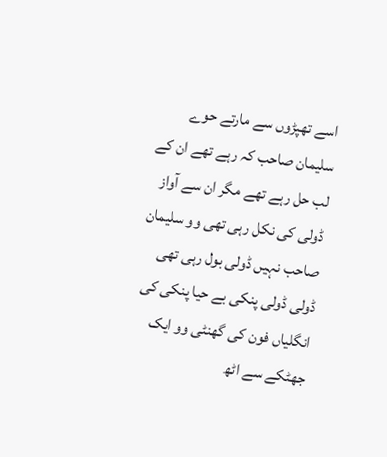اسے تھپڑوں سے مارتے حوے سلیمان صاحب کہ رہے تھے ان کے لب حل رہے تھے مگر ان سے آواز ڈولی کی نکل رہی تھی وو سلیمان صاحب نہیں ڈولی بول رہی تھی ڈولی ڈولی پنکی بے حیا پنکی کی انگلیاں فون کی گھنٹی وو ایک جھٹکے سے اٹھ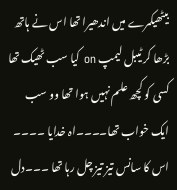بیٹھیکمرے میں اندھیرا تھا اس نے ہاتھ بڑھا کر ٹیبل لیمپ on کیا سب ٹھیک تھا کسی کو کچھ علم نہیں ہوا تھا وو سب ایک خواب تھا۔۔۔۔اہ خدایا ۔۔۔۔ اس کا سانس تیز تیز چل رہا تھا ۔۔۔دل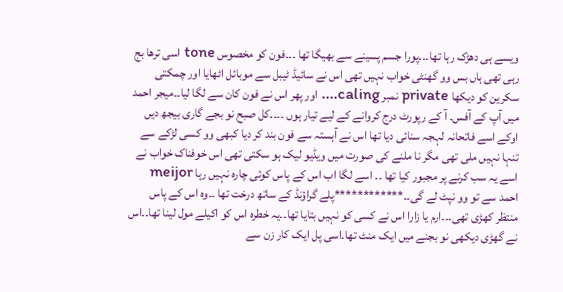ویسے ہی دھڑک رہا تھا۔۔۔پورا جسم پسینے سے بھیگا تھا ۔۔۔فون کو مخصوس tone اسی ترھا بج رہی تھی ہاں بس وو گھنٹی خواب نہیں تھی اس نے سائیڈ ٹیبل سے موبائل اٹھایا اور چمکتی سکرین کو دیکھا private نمبر caling.... اور پھر اس نے فون کان سے لگا لیا۔۔میجر احمد میں آپ کے آفس۔ آ کے رپورٹ درج کروانے کے لیے تیار ہوں ۔۔۔۔کل صبح نو بجے گاری بیجھ دیں اوکے اسے فاتحانہ لہجہ سنائی دیا تھا اس نے آہستہ سے فون بند کر دیا کبھی وو کسی لڑکے سے تنہا نہیں ملی تھی مگر نا ملنے کی صورت میں ویڈیو لیک ہو سکتی تھی اس خوفناک خواب نے اسے یہ سب کرنے پر مجبور کیا تھا ۔۔ اسے لگا اب اس کے پاس کوئی چارہ نہیں رہا meijor احمد سے تو وو نپٹ لے گی۔۔************پلے گراؤنڈ کے ساتھ درخت تھا ۔۔وہ اس کے پاس منتظر کھڑی تھی۔۔۔ارم یا زارا اس نے کسی کو نہیں بتایا تھا۔۔یہ خطرہ اس کو اکیلے مول لینا تھا۔۔اس نے گھڑی دیکھی نو بجنے میں ایک منٹ تھا۔اسی پل ایک کار زن سے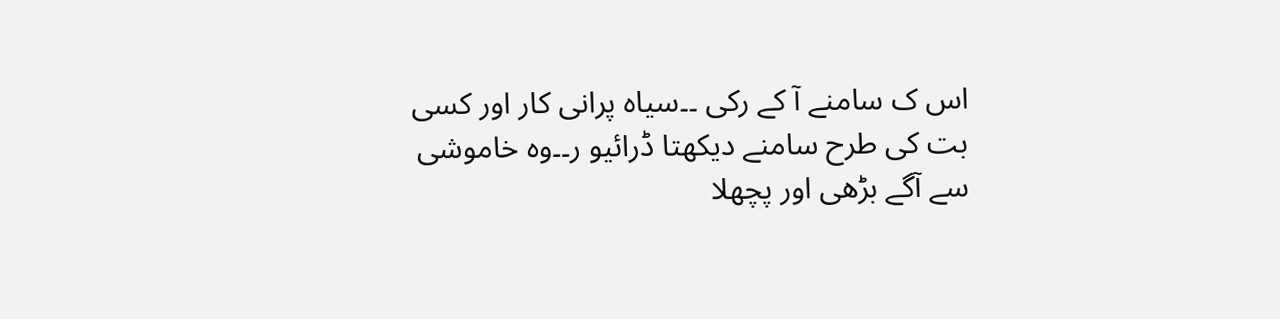اس ک سامنے آ کے رکی ۔۔سیاہ پرانی کار اور کسی بت کی طرح سامنے دیکھتا ڈرائیو ر۔۔وہ خاموشی سے آگے بڑھی اور پچھلا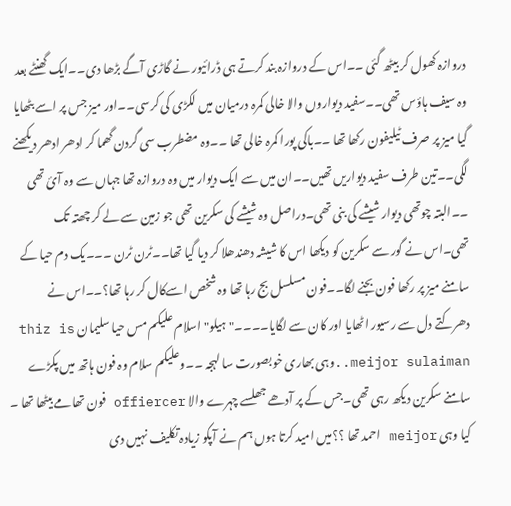دروازہ کھول کر بیٹھ گئی ۔۔اس کے دروازہ بند کرتے ہی ڈرائیور نے گاڑی آگے بڑھا دی۔۔ایک گھنٹے بعد وہ سیف ہاؤس تھی۔۔سفید دیواروں والا خالی کمرہ درمیان میں لکڑی کی کرسی۔۔اور میز جس پر اسے بٹھایا گیا میز پر صرف ٹیلیفون رکھا تھا ۔۔باکی پورا کمرہ خالی تھا ۔۔وہ مضطرب سی گردن گھما کر ادھر ادھر دیکھنے لگی۔۔تین طرف سفید دیواریں تھیں۔۔ان میں سے ایک دیوار میں وہ دروازہ تھا جہاں سے وہ آئ تھی ۔۔البتہ چوتھی دیوار شیشے کی بنی تھی۔دراصل وہ شیشے کی سکرین تھی جو زمین سے لے کر چھتہ تک تھی۔اس نے گور سے سکرین کو دیکھا اس کا شیشہ دھندھلا کر دیا گیا تھا۔۔ٹرن ٹرن ۔۔۔یک دم حیا کے سامنے میز پر رکھا فون بجنے لگا۔۔فون مسلسل بج رہا تھا وہ شخص اسےکال کر رہا تھا؟۔۔اس نے دھرکتے دل سے رسیور اٹھایا اور کان سے لگایا۔۔۔۔"ہیلو" اسلام علیکم مس حیا سلیمان thiz is meijor sulaiman..وہی بھاری خوبصورت سا لہجہ ۔۔وعلیکم سلام وہ فون ہاتھ میں پکڑے سامنے سکرین دیکھ رہی تھی۔جس کے پر آدھے جھلسے چہرے والا offiercer فون تھامے بیٹھا تھا ۔ کیا وہی meijor احمد تھا ؟؟میں امید کرتا ہوں ہم نے آپکو زیادہ تکلیف نہیں دی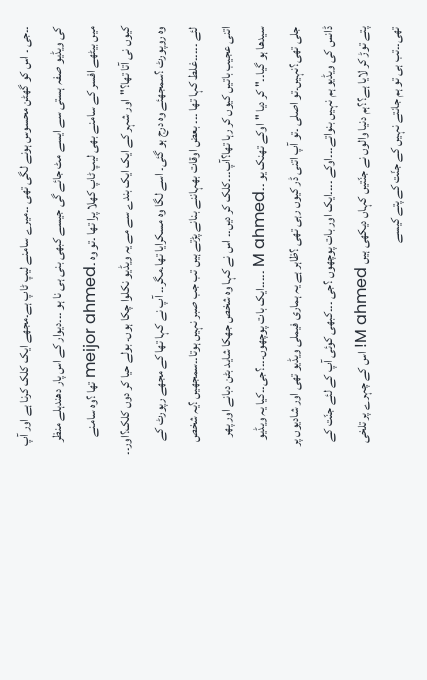۔۔جی ۔ اس کو گھٹن محسوس ہونے لگی تھی ۔۔میرے سامنے لیپ ٹاپ ہے۔مجھے ایک کلک کرنا ہے اور آپ کی ویڈیو صفہ ہستی سے ایسے مٹ جائے گی جیسے کبھی بنی ہی نا ہو ۔۔۔دیوار کے اس پار دھندہلے منظر میں بیٹھے افسر کے سامنے بھی لیپ ٹاپ کھلا پرا تھا ۔تو وہ ۔meijor ahmed تھا ؟وہ سامنے کیوں نی آتا تھا؟"اور شہر کے ایک ایک بندے سے مے یہ ویڈیو نکلوا چکا ہوں۔ بولے حیا کر دوں کلک؟اور۔۔ وہ روپورٹ ؟سمجھئے وہ درج ہو گئی۔ اسے لگا وہ مسکرایا تھا۔مگر۔۔ آپ نے کہا تھا کے مجھے رپورٹ کے لئے ۔۔۔۔۔غلط کہا تھا ۔۔۔ بعض اوقات بھہاننے بنانے پڑتے ہیں تب جب صبر نہیں ہوتا۔۔سمجھیں ؟یہ شخص اتنی عجیب باتیں کیوں کر رہا تھا؟آپ۔۔۔کلک کر دیں۔۔ اس نے کہا وہ شخص جھکا شاید بٹن دبانے اور پھر سیدھا ہو گیا۔۔" کر دیا "اوکے تھنک یو ۔۔M ahmed ۔۔۔۔۔ایک بات پوچھوں۔۔۔؟جی۔۔کیا یہ ویڈیو جلی تھی؟نہیں۔تو اصلی ۔تو آپ اتنی ڈر کیوں رہی تھی ؟ظاہر ہے یہ ہماری فیملی ویڈیو تھی اور شادیوں پر ڈانس کی ویڈیو ہم نہیں بنواتے۔۔۔اوکے ۔۔۔۔ایک اور بات پوچھوں ؟جی ۔۔۔کبھی کوئی آپ کے لئے جنّت کے پتے توڑ کر لایا ہے؟؟ہم دنیا والوں نے جنّتیں کہاں دیکھی ہیں M ahmed! اس کے چہرے پر تلخی تھی۔۔تب ہی تو ہم جانتے نہیں کے جنّت کے پتے کیسے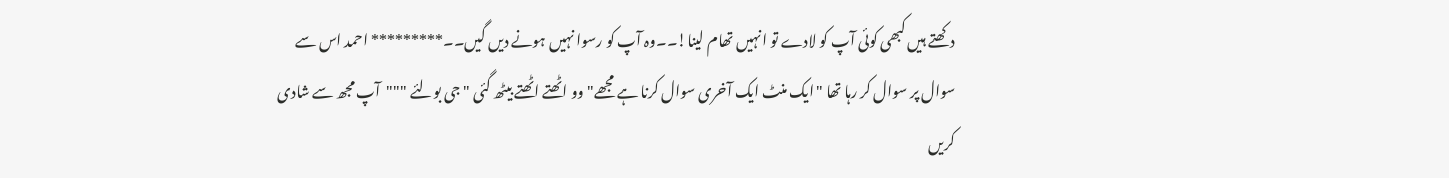دکھتے ہیں کبھی کوئی آپ کو لادے تو انہیں تھام لینا!۔۔وہ آپ کو رسوا نہیں ہونے دیں گیں۔۔********* احمد اس سے سوال پر سوال کر رہا تھا "ایک منٹ ایک آخری سوال کرنا ہے مجھے"وو اٹھتے اٹھتے بیٹھ گئی "جی بولئے """آپ مجھ سے شادی کریں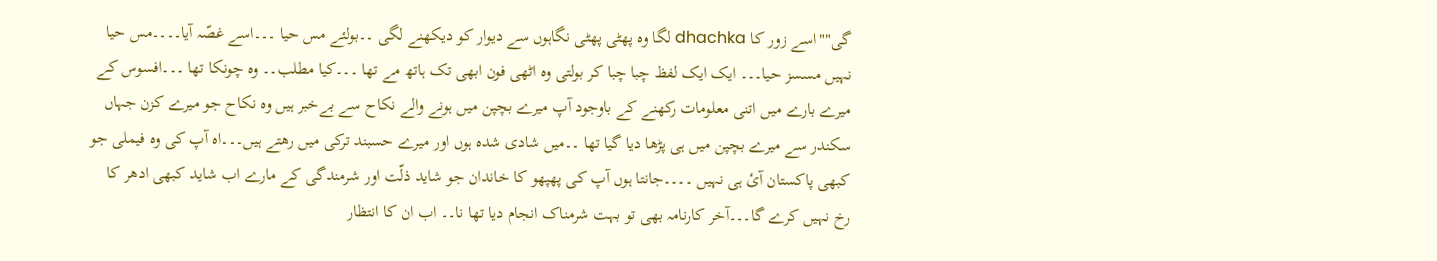گی""اسے زور کا dhachka لگا وہ پھٹی پھٹی نگاہوں سے دیوار کو دیکھنے لگی ۔۔بولئے مس حیا ۔۔۔اسے غصّہ آیا۔۔۔۔مس حیا نہیں مسسز حیا۔۔۔ ایک ایک لفظ چبا چبا کر بولتی وہ اٹھی فون ابھی تک ہاتھ مے تھا ۔۔۔کیا مطلب۔۔ وہ چونکا تھا ۔۔۔افسوس کے میرے بارے میں اتنی معلومات رکھنے کے باوجود آپ میرے بچپن میں ہونے والے نکاح سے بےخبر ہیں وہ نکاح جو میرے کزن جہاں سکندر سے میرے بچپن میں ہی پڑھا دیا گیا تھا ۔۔میں شادی شدہ ہوں اور میرے حسبند ترکی میں رهتے ہیں۔۔۔اہ آپ کی وہ فیملی جو کبھی پاکستان آئ ہی نہیں ۔۔۔۔جانتا ہوں آپ کی پھپھو کا خاندان جو شاید ذلّت اور شرمندگی کے مارے اب شاید کبھی ادھر کا رخ نہیں کرے گا۔۔۔آخر کارنامہ بھی تو بہت شرمناک انجام دیا تھا نا۔۔ اب ان کا انتظار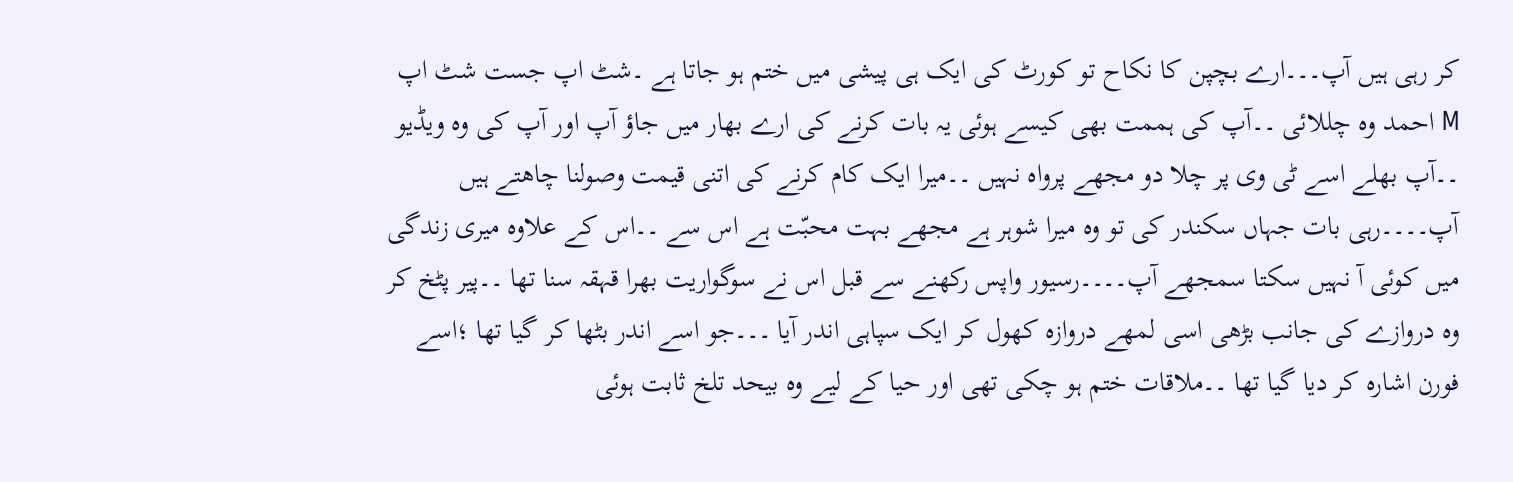کر رہی ہیں آپ۔۔۔ارے بچپن کا نکاح تو کورٹ کی ایک ہی پیشی میں ختم ہو جاتا ہے ۔شٹ اپ جست شٹ اپ M احمد وہ چللائی ۔۔آپ کی ہممت بھی کیسے ہوئی یہ بات کرنے کی ارے بھار میں جاؤ آپ اور آپ کی وہ ویڈیو ۔۔آپ بھلے اسے ٹی وی پر چلا دو مجھے پرواہ نہیں ۔۔میرا ایک کام کرنے کی اتنی قیمت وصولنا چاھتے ہیں آپ۔۔۔۔رہی بات جہاں سکندر کی تو وہ میرا شوہر ہے مجھے بہت محبّت ہے اس سے ۔۔اس کے علاوہ میری زندگی میں کوئی آ نہیں سکتا سمجھے آپ۔۔۔۔رسیور واپس رکھنے سے قبل اس نے سوگواریت بھرا قہقہ سنا تھا ۔۔پیر پٹخ کر وہ دروازے کی جانب بڑھی اسی لمھے دروازہ کھول کر ایک سپاہی اندر آیا ۔۔۔جو اسے اندر بٹھا کر گیا تھا ؛اسے فورن اشارہ کر دیا گیا تھا ۔۔ملاقات ختم ہو چکی تھی اور حیا کے لیے وہ بیحد تلخ ثابت ہوئی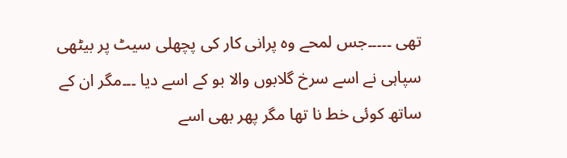تھی ۔۔۔۔۔جس لمحے وہ پرانی کار کی پچھلی سیٹ پر بیٹھی سپاہی نے اسے سرخ گلابوں والا بو کے اسے دیا ۔۔۔مگر ان کے ساتھ کوئی خط نا تھا مگر پھر بھی اسے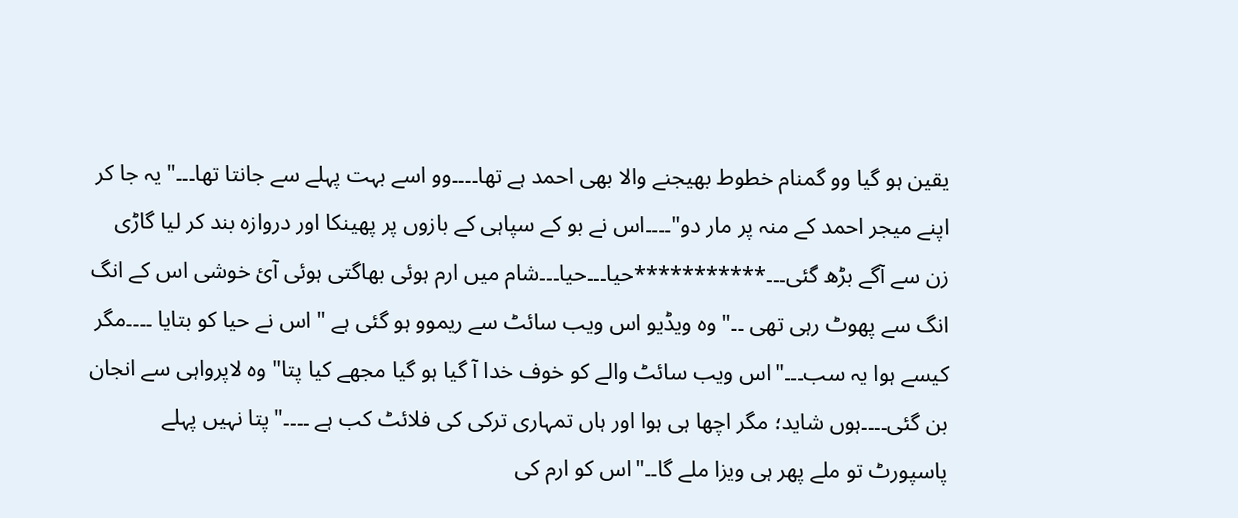یقین ہو گیا وو گمنام خطوط بھیجنے والا بھی احمد ہے تھا۔۔۔۔وو اسے بہت پہلے سے جانتا تھا۔۔۔"یہ جا کر اپنے میجر احمد کے منہ پر مار دو"۔۔۔۔اس نے بو کے سپاہی کے بازوں پر پھینکا اور دروازہ بند کر لیا گاڑی زن سے آگے بڑھ گئی۔۔۔***********حیا۔۔۔حیا۔۔۔شام میں ارم ہوئی بھاگتی ہوئی آئ خوشی اس کے انگ انگ سے پھوٹ رہی تھی ۔۔" وہ ویڈیو اس ویب سائٹ سے ریموو ہو گئی ہے " اس نے حیا کو بتایا ۔۔۔۔مگر کیسے ہوا یہ سب۔۔۔"اس ویب سائٹ والے کو خوف خدا آ گیا ہو گیا مجھے کیا پتا" وہ لاپرواہی سے انجان بن گئی۔۔۔۔ہوں شاید؛ مگر اچھا ہی ہوا اور ہاں تمہاری ترکی کی فلائٹ کب ہے ۔۔۔۔"پتا نہیں پہلے پاسپورٹ تو ملے پھر ہی ویزا ملے گا۔۔"اس کو ارم کی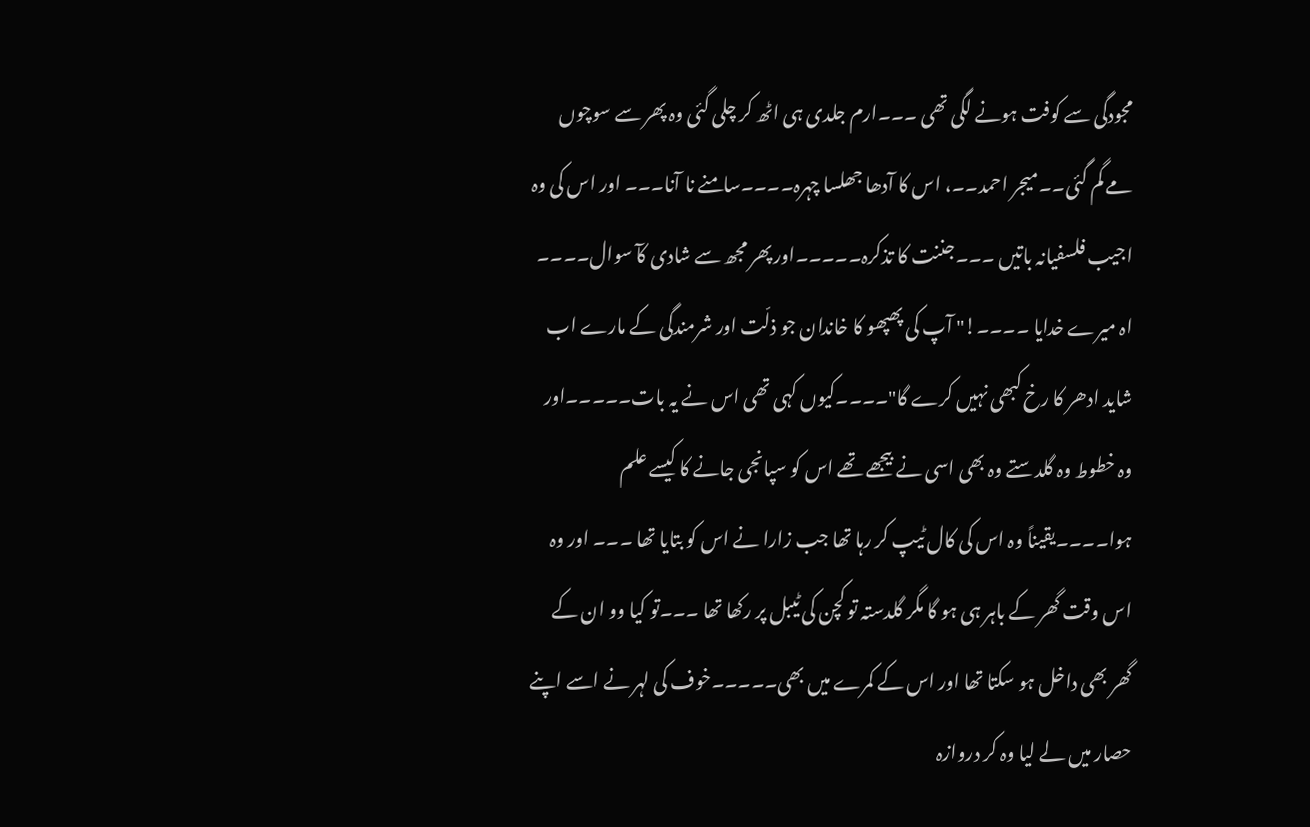مجودگی سے کوفت ہونے لگی تھی ۔۔۔ارم جلدی ہی اٹھ کر چلی گئی وہ پھر سے سوچوں مے گم گئی۔۔میجر احمد۔۔، اس کا آدھا جھلسا چہرہ۔۔۔۔سامنے نا آنا۔۔۔ اور اس کی وہ اجیب فلسفیانہ باتیں ۔۔۔جننت کا تذکرہ۔۔۔۔۔اور پھر مجھ سے شادی کآ سوال۔۔۔۔ اہ میرے خدایا ۔۔۔۔!" آپ کی پھپھو کا خاندان جو ذلّت اور شرمندگی کے مارے اب شاید ادھر کا رخ کبھی نہیں کرے گا"۔۔۔۔کیوں کہی تھی اس نے یہ بات۔۔۔۔۔اور وہ خطوط وہ گلدستے وہ بھی اسی نے بیجھے تھے اس کو سپانجی جانے کا کیسے علم ہوا۔۔۔۔یقیناً وہ اس کی کال ٹیپ کر رہا تھا جب زارا نے اس کو بتایا تھا ۔۔۔ اور وہ اس وقت گھر کے باہر ہی ہو گا مگر گلدستہ تو کچن کی ٹیبل پر رکھا تھا ۔۔۔تو کیا وو ان کے گھر بھی داخل ہو سکتا تھا اور اس کے کمرے میں بھی۔۔۔۔۔خوف کی لہر نے اسے اپنے حصار میں لے لیا وہ کر دروازہ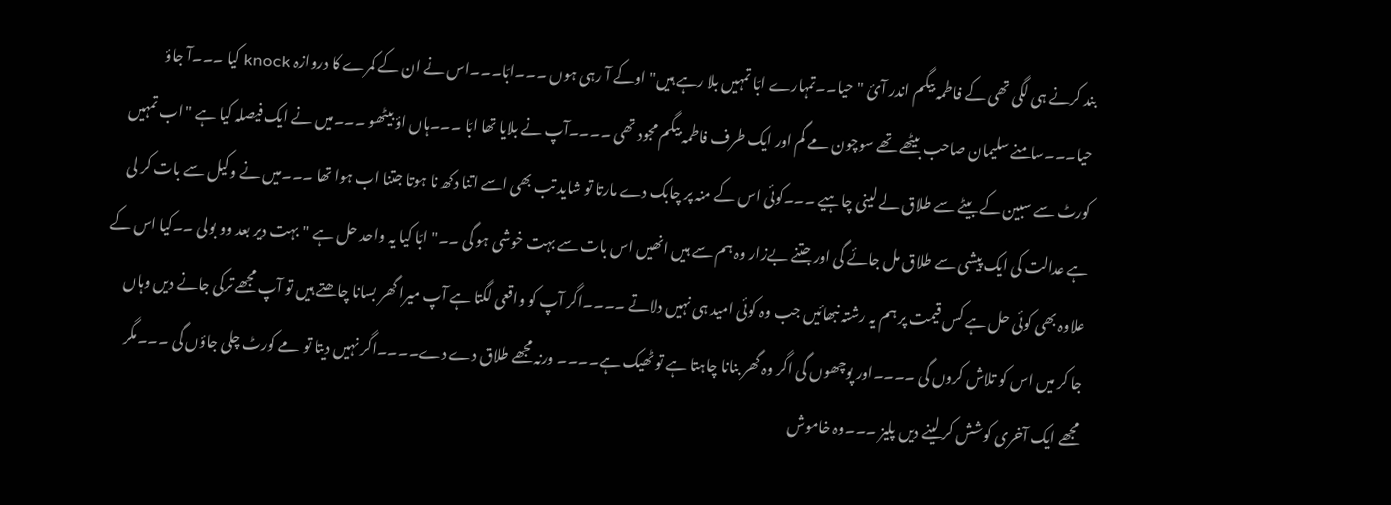بند کرنے ہی لگی تھی کے فاطمہ بیگم اندر آئ "حیا۔۔تمہارے ابّا تمہیں بلا رہے ہیں"اوکے آ رہی ہوں ۔۔۔ابّا۔۔۔اس نے ان کے کمرے کا دروازہ knock کیا ۔۔۔آ جاؤ حیا۔۔۔سامنے سلیمان صاحب بیٹھے تھے سوچون مے گم اور ایک طرف فاطمہ بیگم مجود تھی ۔۔۔۔آپ نے بلایا تھا ابّا ۔۔۔ہاں اؤ بیٹھو ۔۔۔میں نے ایک فیصلہ کیا ہے "اب تمہیں کورٹ سے سبین کے بیٹے سے طلاق لے لینی چاہیے ۔۔۔کوئی اس کے منہ پر چابک دے مارتا تو شاید تب بھی اسے اتنا دکھ نا ہوتا جتنا اب ہوا تھا ۔۔۔میں نے وکیل سے بات کر لی ہے عدالت کی ایک پیشی سے طلاق مل جائے گی اور جتنے بےزار وہ ہم سے ہیں انھیں اس بات سے بہت خوشی ہو گی ۔۔" ابّا کیا یہ واحد حل ہے "بہت دیر بعد وو بولی ۔۔کیا اس کے علاوہ بھی کوئی حل ہے کس قیمت پر ہم یہ رشتہ نبھائیں جب وہ کوئی امید ہی نہیں دلاتے ۔۔۔۔اگر آپ کو واقعی لگتا ہے آپ میرا گھر بسانا چاھتے ہیں تو آپ مجھے ترکی جانے دیں وہاں جا کر میں اس کو تلاش کروں گی ۔۔۔۔اور پوچھوں گی اگر وہ گھر بنانا چاہتا ہے تو ٹھیک ہے۔۔۔۔ ورنہ مجھے طلاق دے دے۔۔۔۔اگر نہیں دیتا تو مے کورٹ چلی جاؤں گی ۔۔۔مگر مجھے ایک آخری کوشش کر لینے دیں پلیز ۔۔۔وہ خاموش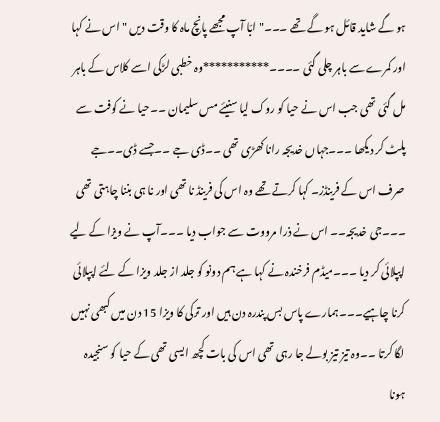ہو گے شاید قائل ہو گے تھے ۔۔۔" ابّا آپ مجھے پانچ ماہ کا وقت دیں " اس نے کہا اور کمرے سے باہر چلی گئی ۔۔۔۔***********وہ خطبی لڑکی اسے کلاس کے باہر مل گئی تھی جب اس نے حیا کو روک لیا سنیئے مس سلیمان ۔۔حیا نے کوفت سے پلٹ کر دیکھا ۔۔۔جہاں خدیجہ رانا کھڑی تھی ۔۔ڈی جے ۔۔جسے ڈی۔۔جے صرف اس کے فرینڈز۔ کہا کرتے تھے وہ اس کی فرینڈ نا تھی اور نا ہی بننا چاہتی تھی ۔۔۔جی خدیجہ۔۔ اس نے ذرا مرووت سے جواب دیا ۔۔۔آپ نے ویزا کے لیے اپپلائی کر دیا ۔۔۔میڈم فرخندہ نے کہا ہے ہم دونو کو جلد از جلد ویزا کے لئے اپپلائی کرنا چاہیے۔۔۔ہمارے پاس بس پندرہ دن ہیں اور ترکی کا ویزا 15 دن میں کبھی نہیں لگا کرتا ۔۔وہ تیز تیز بولے جا رہی تھی اس کی بات کچھ ایسی تھی کے حیا کو سنجیدہ ہونا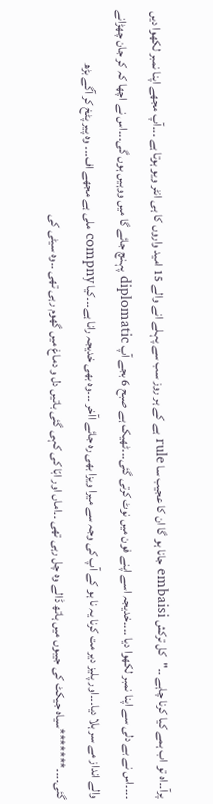پرآ۔۔اہ تو اب ہمے کیا کرنا چاہے ۔۔"کل ترکش embaisi جانا ہو گا ان کا عجیب سا rule ہے کے ہر روز سب سے پہلے انے والے 15 امید واروں کا ہی انٹر ویو ہوتا ہے ۔۔۔آپ مجھے اپنا نمبر لکھوا دیں ۔۔۔۔اس نے بے دلی سے اپنا نمبر لکھوا دیا ۔۔۔۔خدیجہ اسے اپنے فون میں نوٹ کرتی گئی۔۔۔ٹھیک ہے صبح 6 بجے آپ diplomatic پہنچ جائے گا میں ووہیں ہوں گی۔۔۔اس نے اچھا کہ کر جان چھڑانے والے انداز مے سر ہلا دیا۔۔۔اور پلیز دیر مت کرنا یہ نا ہو کے آپ کی وجہ سے میرا ویزا بھی رہ جائے اآخر ۔۔۔وہ بھی خدیجہ رانا ہے۔۔۔کیا compny ملی ہے مجھے اف۔۔۔ وہ پیر پٹخ کر آگے بڑھ گئی۔۔۔۔*******سیاہ جیکٹ کی جیبوں میں ہاتھ ڈالے وہ چل رہی تھی ۔۔اماں اور ابّا کی کہی گئی باتیں دل و دماغ میں گھوم رہی تھی ۔۔وہ سیٹی کی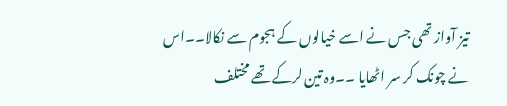تیز آواز تھی جس نے اسے خیالوں کے ہجوم سے نکالا۔۔اس نے چونک کر سر اٹھایا ۔۔وہ تین لرکے تھے مختلف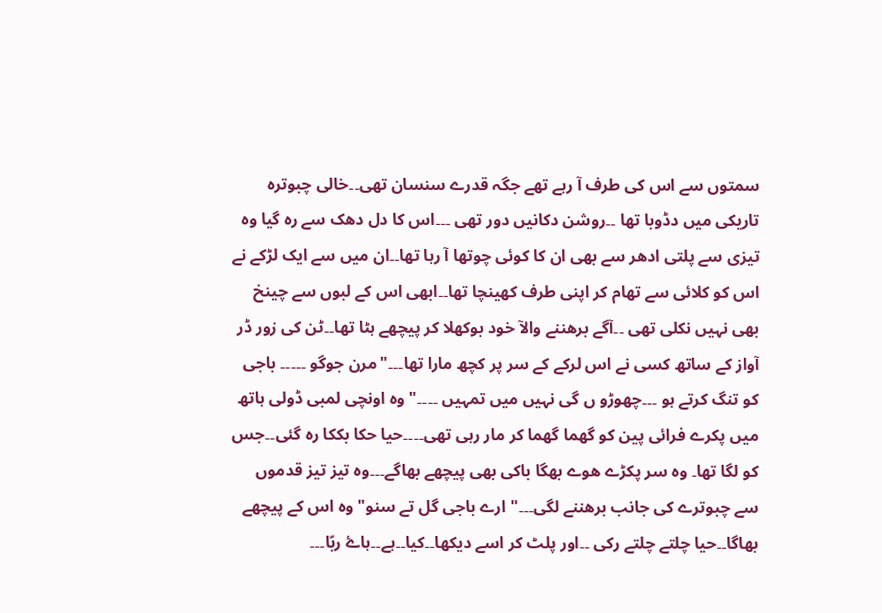سمتوں سے اس کی طرف آ رہے تھے جگہ قدرے سنسان تھی۔۔خالی چبوترہ تاریکی میں دڈوبا تھا ۔۔روشن دکانیں دور تھی ۔۔۔اس کا دل دھک سے رہ گیا وہ تیزی سے پلتی ادھر سے بھی ان کا کوئی چوتھا آ رہا تھا۔۔ان میں سے ایک لڑکے نے اس کو کلائی سے تھام کر اپنی طرف کھینچا تھا۔۔ابھی اس کے لبوں سے چینخ بھی نہیں نکلی تھی ۔۔آگے برھننے والآ خود بوکھلا کر پیچھے ہٹا تھا۔۔ٹن کی زور ڈر آواز کے ساتھ کسی نے اس لرکے کے سر پر کچھ مارا تھا۔۔۔"مرن جوگو ۔۔۔۔۔ باجی کو تنگ کرتے ہو ۔۔۔چھوڑو ں گی نہیں میں تمہیں ۔۔۔۔"وہ اونچی لمبی ڈولی ہاتھ میں پکرے فرائی پین کو گھما گھما کر مار رہی تھی۔۔۔۔حیا حکا بککا رہ گئی۔۔جس کو لگا تھا۔ وہ سر پکڑے ھوے بھگا باکی بھی پیچھے بھاگے۔۔۔وہ تیز تیز قدموں سے چبوترے کی جانب برھننے لگی۔۔۔" ارے باجی گل تے سنو"وہ اس کے پیچھے بھاگا۔۔حیا چلتے چلتے رکی ۔۔اور پلٹ کر اسے دیکھا۔۔کیا۔۔ہے۔۔ہاۓ ربّا۔۔۔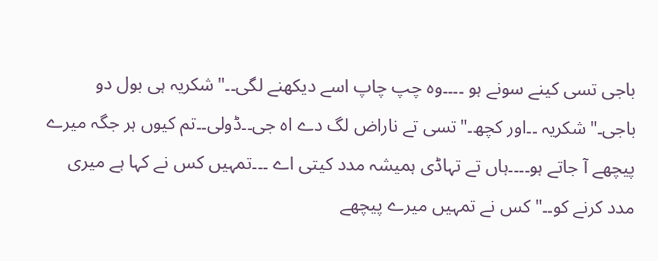باجی تسی کینے سونے ہو ۔۔۔۔وہ چپ چاپ اسے دیکھنے لگی۔۔"شکریہ ہی بول دو باجی۔"شکریہ ۔۔اور کچھ۔"تسی تے ناراض لگ دے اہ جی۔۔ڈولی۔۔تم کیوں ہر جگہ میرے پیچھے آ جاتے ہو۔۔۔۔ہاں تے تہاڈی ہمیشہ مدد کیتی اے ۔۔۔تمہیں کس نے کہا ہے میری مدد کرنے کو۔۔"کس نے تمہیں میرے پیچھے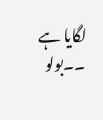لگایا ہے ۔۔بولو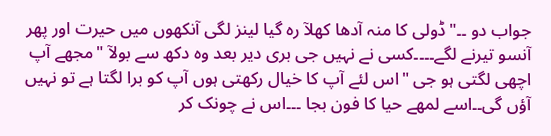جواب دو ۔۔"ڈولی کا منہ آدھا کھلآ رہ گیا لینز لگی آنکھوں میں حیرت اور پھر آنسو تیرنے لگے۔۔۔۔کسی نے نہیں جی بری دیر بعد وہ دکھ سے بولآ "مجھے آپ اچھی لگتی ہو جی "اس لئے آپ کا خیال رکھتی ہوں آپ کو برا لگتا ہے تو نہیں آؤں گی۔۔اسے لمھے حیا کا فون بجا ۔۔۔اس نے چونک کر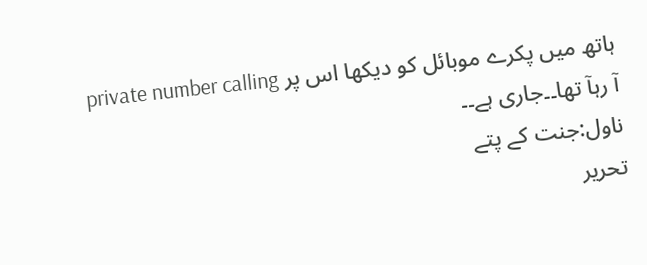ہاتھ میں پکرے موبائل کو دیکھا اس پر private number calling آ رہآ تھا۔۔جاری ہے۔۔
ناول:جنت کے پتے
تحریر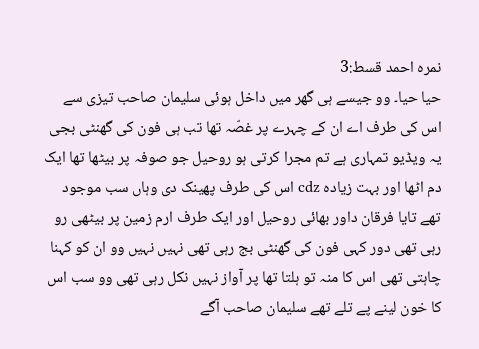نمرہ احمد قسط:3
حیا حیا۔ وو جیسے ہی گھر میں داخل ہوئی سلیمان صاحب تیزی سے اس کی طرف اے ان کے چہرے پر غصّہ تھا تب ہی فون کی گھنٹی بجی یہ ویڈیو تمہاری ہے تم مجرا کرتی ہو روحیل جو صوفہ پر بیٹھا تھا ایک دم اٹھا اور بہت زیادہ cdz اس کی طرف پھینک دی وہاں سب موجود تھے تایا فرقان داور بھائی روحیل اور ایک طرف ارم زمین پر بیٹھی رو رہی تھی دور کہی فون کی گھنٹی بج رہی تھی نہیں نہیں وو ان کو کہنا چاہتی تھی اس کا منہ تو ہلتا تھا پر آواز نہیں نکل رہی تھی وو سب اس کا خون لینے پے تلے تھے سلیمان صاحب آگے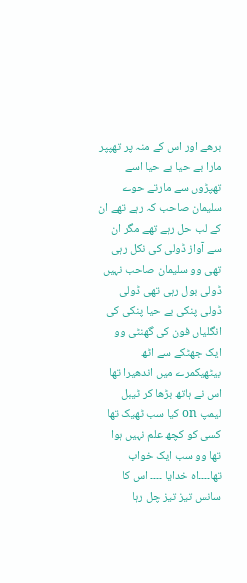برھے اور اس کے منہ پر تھپپر مارا بے حیا بے حیا اسے تھپڑوں سے مارتے حوے سلیمان صاحب کہ رہے تھے ان کے لب حل رہے تھے مگر ان سے آواز ڈولی کی نکل رہی تھی وو سلیمان صاحب نہیں ڈولی بول رہی تھی ڈولی ڈولی پنکی بے حیا پنکی کی انگلیاں فون کی گھنٹی وو ایک جھٹکے سے اٹھ بیٹھیکمرے میں اندھیرا تھا اس نے ہاتھ بڑھا کر ٹیبل لیمپ on کیا سب ٹھیک تھا کسی کو کچھ علم نہیں ہوا تھا وو سب ایک خواب تھا۔۔۔۔اہ خدایا ۔۔۔۔ اس کا سانس تیز تیز چل رہا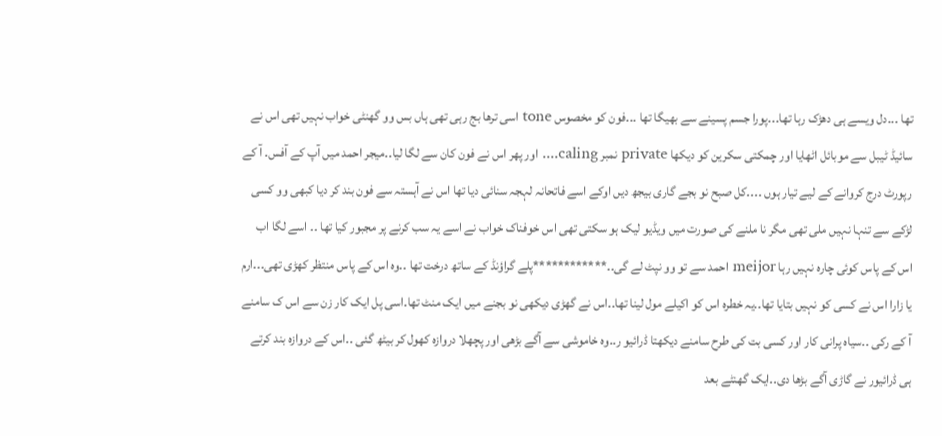تھا ۔۔۔دل ویسے ہی دھڑک رہا تھا۔۔۔پورا جسم پسینے سے بھیگا تھا ۔۔۔فون کو مخصوس tone اسی ترھا بج رہی تھی ہاں بس وو گھنٹی خواب نہیں تھی اس نے سائیڈ ٹیبل سے موبائل اٹھایا اور چمکتی سکرین کو دیکھا private نمبر caling.... اور پھر اس نے فون کان سے لگا لیا۔۔میجر احمد میں آپ کے آفس۔ آ کے رپورٹ درج کروانے کے لیے تیار ہوں ۔۔۔۔کل صبح نو بجے گاری بیجھ دیں اوکے اسے فاتحانہ لہجہ سنائی دیا تھا اس نے آہستہ سے فون بند کر دیا کبھی وو کسی لڑکے سے تنہا نہیں ملی تھی مگر نا ملنے کی صورت میں ویڈیو لیک ہو سکتی تھی اس خوفناک خواب نے اسے یہ سب کرنے پر مجبور کیا تھا ۔۔ اسے لگا اب اس کے پاس کوئی چارہ نہیں رہا meijor احمد سے تو وو نپٹ لے گی۔۔************پلے گراؤنڈ کے ساتھ درخت تھا ۔۔وہ اس کے پاس منتظر کھڑی تھی۔۔۔ارم یا زارا اس نے کسی کو نہیں بتایا تھا۔۔یہ خطرہ اس کو اکیلے مول لینا تھا۔۔اس نے گھڑی دیکھی نو بجنے میں ایک منٹ تھا۔اسی پل ایک کار زن سے اس ک سامنے آ کے رکی ۔۔سیاہ پرانی کار اور کسی بت کی طرح سامنے دیکھتا ڈرائیو ر۔۔وہ خاموشی سے آگے بڑھی اور پچھلا دروازہ کھول کر بیٹھ گئی ۔۔اس کے دروازہ بند کرتے ہی ڈرائیور نے گاڑی آگے بڑھا دی۔۔ایک گھنٹے بعد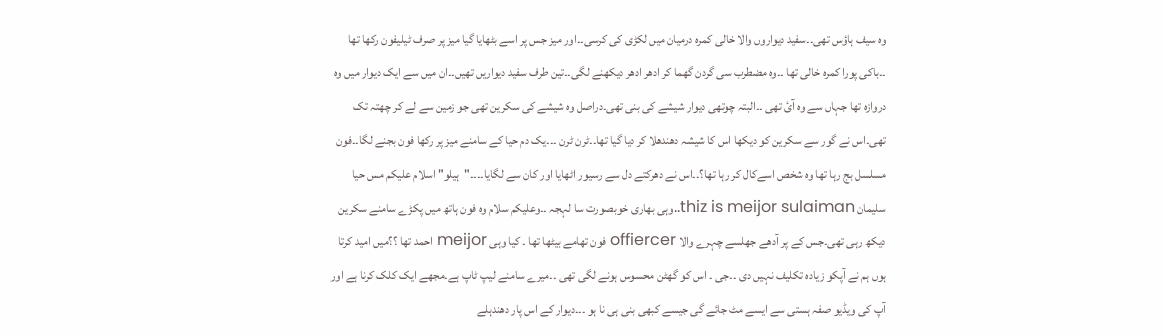وہ سیف ہاؤس تھی۔۔سفید دیواروں والا خالی کمرہ درمیان میں لکڑی کی کرسی۔۔اور میز جس پر اسے بٹھایا گیا میز پر صرف ٹیلیفون رکھا تھا ۔۔باکی پورا کمرہ خالی تھا ۔۔وہ مضطرب سی گردن گھما کر ادھر ادھر دیکھنے لگی۔۔تین طرف سفید دیواریں تھیں۔۔ان میں سے ایک دیوار میں وہ دروازہ تھا جہاں سے وہ آئ تھی ۔۔البتہ چوتھی دیوار شیشے کی بنی تھی۔دراصل وہ شیشے کی سکرین تھی جو زمین سے لے کر چھتہ تک تھی۔اس نے گور سے سکرین کو دیکھا اس کا شیشہ دھندھلا کر دیا گیا تھا۔۔ٹرن ٹرن ۔۔۔یک دم حیا کے سامنے میز پر رکھا فون بجنے لگا۔۔فون مسلسل بج رہا تھا وہ شخص اسےکال کر رہا تھا؟۔۔اس نے دھرکتے دل سے رسیور اٹھایا اور کان سے لگایا۔۔۔۔"ہیلو" اسلام علیکم مس حیا سلیمان thiz is meijor sulaiman..وہی بھاری خوبصورت سا لہجہ ۔۔وعلیکم سلام وہ فون ہاتھ میں پکڑے سامنے سکرین دیکھ رہی تھی۔جس کے پر آدھے جھلسے چہرے والا offiercer فون تھامے بیٹھا تھا ۔ کیا وہی meijor احمد تھا ؟؟میں امید کرتا ہوں ہم نے آپکو زیادہ تکلیف نہیں دی ۔۔جی ۔ اس کو گھٹن محسوس ہونے لگی تھی ۔۔میرے سامنے لیپ ٹاپ ہے۔مجھے ایک کلک کرنا ہے اور آپ کی ویڈیو صفہ ہستی سے ایسے مٹ جائے گی جیسے کبھی بنی ہی نا ہو ۔۔۔دیوار کے اس پار دھندہلے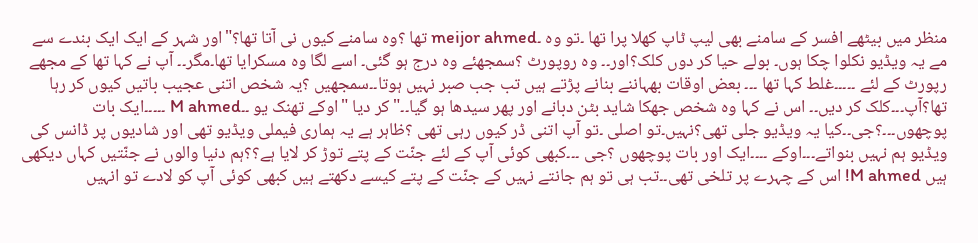منظر میں بیٹھے افسر کے سامنے بھی لیپ ٹاپ کھلا پرا تھا ۔تو وہ ۔meijor ahmed تھا ؟وہ سامنے کیوں نی آتا تھا؟"اور شہر کے ایک ایک بندے سے مے یہ ویڈیو نکلوا چکا ہوں۔ بولے حیا کر دوں کلک؟اور۔۔ وہ روپورٹ ؟سمجھئے وہ درج ہو گئی۔ اسے لگا وہ مسکرایا تھا۔مگر۔۔ آپ نے کہا تھا کے مجھے رپورٹ کے لئے ۔۔۔۔۔غلط کہا تھا ۔۔۔ بعض اوقات بھہاننے بنانے پڑتے ہیں تب جب صبر نہیں ہوتا۔۔سمجھیں ؟یہ شخص اتنی عجیب باتیں کیوں کر رہا تھا؟آپ۔۔۔کلک کر دیں۔۔ اس نے کہا وہ شخص جھکا شاید بٹن دبانے اور پھر سیدھا ہو گیا۔۔" کر دیا "اوکے تھنک یو ۔۔M ahmed ۔۔۔۔۔ایک بات پوچھوں۔۔۔؟جی۔۔کیا یہ ویڈیو جلی تھی؟نہیں۔تو اصلی ۔تو آپ اتنی ڈر کیوں رہی تھی ؟ظاہر ہے یہ ہماری فیملی ویڈیو تھی اور شادیوں پر ڈانس کی ویڈیو ہم نہیں بنواتے۔۔۔اوکے ۔۔۔۔ایک اور بات پوچھوں ؟جی ۔۔۔کبھی کوئی آپ کے لئے جنّت کے پتے توڑ کر لایا ہے؟؟ہم دنیا والوں نے جنّتیں کہاں دیکھی ہیں M ahmed! اس کے چہرے پر تلخی تھی۔۔تب ہی تو ہم جانتے نہیں کے جنّت کے پتے کیسے دکھتے ہیں کبھی کوئی آپ کو لادے تو انہیں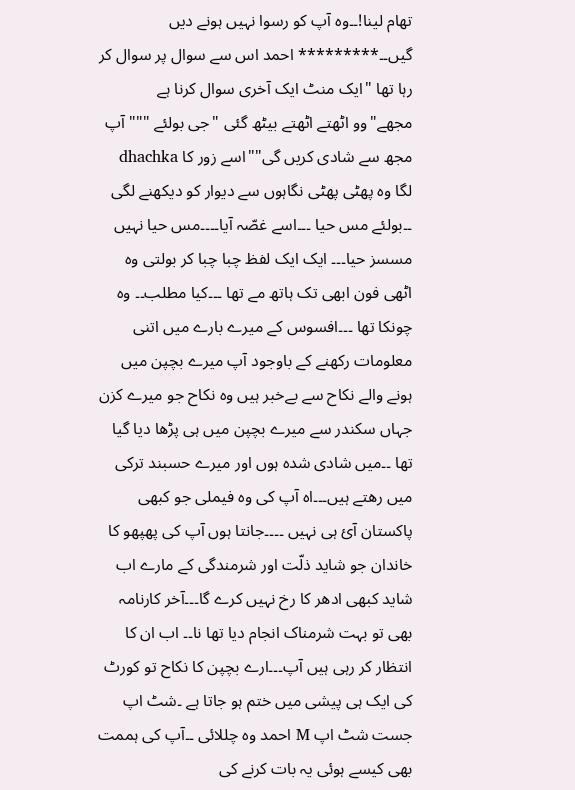تھام لینا!۔۔وہ آپ کو رسوا نہیں ہونے دیں گیں۔۔********* احمد اس سے سوال پر سوال کر رہا تھا "ایک منٹ ایک آخری سوال کرنا ہے مجھے"وو اٹھتے اٹھتے بیٹھ گئی "جی بولئے """آپ مجھ سے شادی کریں گی""اسے زور کا dhachka لگا وہ پھٹی پھٹی نگاہوں سے دیوار کو دیکھنے لگی ۔۔بولئے مس حیا ۔۔۔اسے غصّہ آیا۔۔۔۔مس حیا نہیں مسسز حیا۔۔۔ ایک ایک لفظ چبا چبا کر بولتی وہ اٹھی فون ابھی تک ہاتھ مے تھا ۔۔۔کیا مطلب۔۔ وہ چونکا تھا ۔۔۔افسوس کے میرے بارے میں اتنی معلومات رکھنے کے باوجود آپ میرے بچپن میں ہونے والے نکاح سے بےخبر ہیں وہ نکاح جو میرے کزن جہاں سکندر سے میرے بچپن میں ہی پڑھا دیا گیا تھا ۔۔میں شادی شدہ ہوں اور میرے حسبند ترکی میں رهتے ہیں۔۔۔اہ آپ کی وہ فیملی جو کبھی پاکستان آئ ہی نہیں ۔۔۔۔جانتا ہوں آپ کی پھپھو کا خاندان جو شاید ذلّت اور شرمندگی کے مارے اب شاید کبھی ادھر کا رخ نہیں کرے گا۔۔۔آخر کارنامہ بھی تو بہت شرمناک انجام دیا تھا نا۔۔ اب ان کا انتظار کر رہی ہیں آپ۔۔۔ارے بچپن کا نکاح تو کورٹ کی ایک ہی پیشی میں ختم ہو جاتا ہے ۔شٹ اپ جست شٹ اپ M احمد وہ چللائی ۔۔آپ کی ہممت بھی کیسے ہوئی یہ بات کرنے کی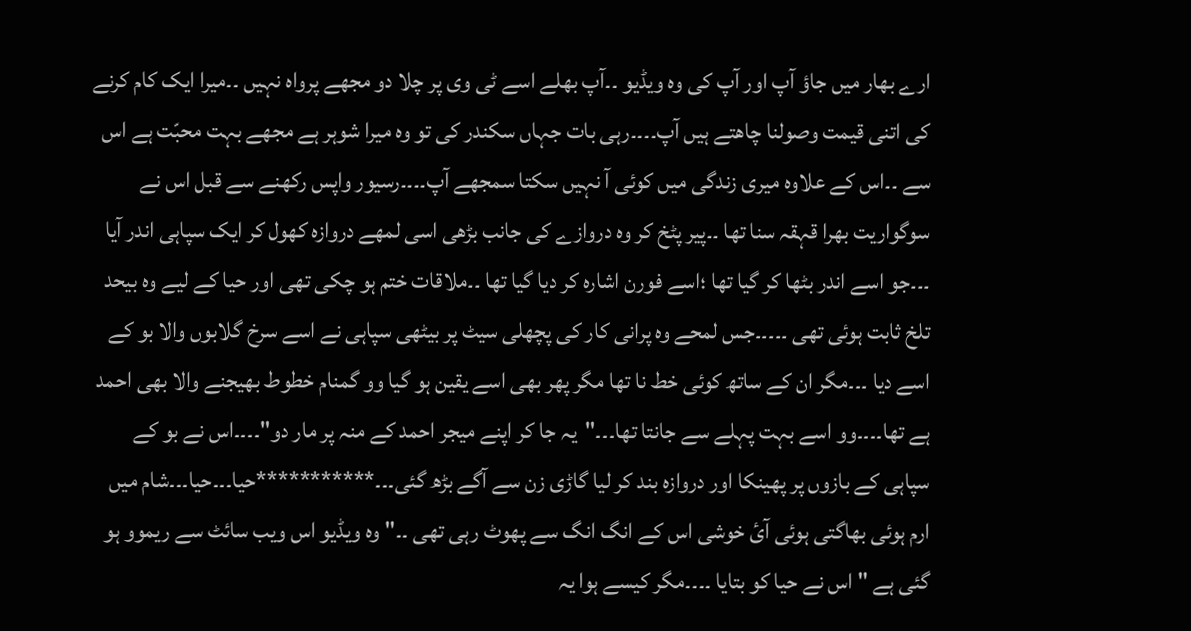ارے بھار میں جاؤ آپ اور آپ کی وہ ویڈیو ۔۔آپ بھلے اسے ٹی وی پر چلا دو مجھے پرواہ نہیں ۔۔میرا ایک کام کرنے کی اتنی قیمت وصولنا چاھتے ہیں آپ۔۔۔۔رہی بات جہاں سکندر کی تو وہ میرا شوہر ہے مجھے بہت محبّت ہے اس سے ۔۔اس کے علاوہ میری زندگی میں کوئی آ نہیں سکتا سمجھے آپ۔۔۔۔رسیور واپس رکھنے سے قبل اس نے سوگواریت بھرا قہقہ سنا تھا ۔۔پیر پٹخ کر وہ دروازے کی جانب بڑھی اسی لمھے دروازہ کھول کر ایک سپاہی اندر آیا ۔۔۔جو اسے اندر بٹھا کر گیا تھا ؛اسے فورن اشارہ کر دیا گیا تھا ۔۔ملاقات ختم ہو چکی تھی اور حیا کے لیے وہ بیحد تلخ ثابت ہوئی تھی ۔۔۔۔۔جس لمحے وہ پرانی کار کی پچھلی سیٹ پر بیٹھی سپاہی نے اسے سرخ گلابوں والا بو کے اسے دیا ۔۔۔مگر ان کے ساتھ کوئی خط نا تھا مگر پھر بھی اسے یقین ہو گیا وو گمنام خطوط بھیجنے والا بھی احمد ہے تھا۔۔۔۔وو اسے بہت پہلے سے جانتا تھا۔۔۔"یہ جا کر اپنے میجر احمد کے منہ پر مار دو"۔۔۔۔اس نے بو کے سپاہی کے بازوں پر پھینکا اور دروازہ بند کر لیا گاڑی زن سے آگے بڑھ گئی۔۔۔***********حیا۔۔۔حیا۔۔۔شام میں ارم ہوئی بھاگتی ہوئی آئ خوشی اس کے انگ انگ سے پھوٹ رہی تھی ۔۔" وہ ویڈیو اس ویب سائٹ سے ریموو ہو گئی ہے " اس نے حیا کو بتایا ۔۔۔۔مگر کیسے ہوا یہ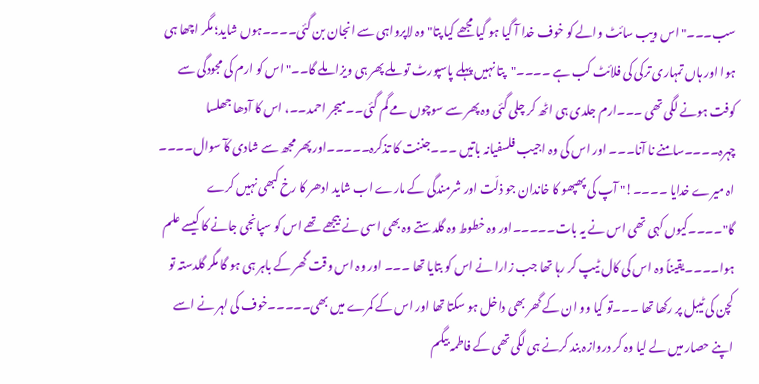سب۔۔۔"اس ویب سائٹ والے کو خوف خدا آ گیا ہو گیا مجھے کیا پتا" وہ لاپرواہی سے انجان بن گئی۔۔۔۔ہوں شاید؛ مگر اچھا ہی ہوا اور ہاں تمہاری ترکی کی فلائٹ کب ہے ۔۔۔۔"پتا نہیں پہلے پاسپورٹ تو ملے پھر ہی ویزا ملے گا۔۔"اس کو ارم کی مجودگی سے کوفت ہونے لگی تھی ۔۔۔ارم جلدی ہی اٹھ کر چلی گئی وہ پھر سے سوچوں مے گم گئی۔۔میجر احمد۔۔، اس کا آدھا جھلسا چہرہ۔۔۔۔سامنے نا آنا۔۔۔ اور اس کی وہ اجیب فلسفیانہ باتیں ۔۔۔جننت کا تذکرہ۔۔۔۔۔اور پھر مجھ سے شادی کآ سوال۔۔۔۔ اہ میرے خدایا ۔۔۔۔!" آپ کی پھپھو کا خاندان جو ذلّت اور شرمندگی کے مارے اب شاید ادھر کا رخ کبھی نہیں کرے گا"۔۔۔۔کیوں کہی تھی اس نے یہ بات۔۔۔۔۔اور وہ خطوط وہ گلدستے وہ بھی اسی نے بیجھے تھے اس کو سپانجی جانے کا کیسے علم ہوا۔۔۔۔یقیناً وہ اس کی کال ٹیپ کر رہا تھا جب زارا نے اس کو بتایا تھا ۔۔۔ اور وہ اس وقت گھر کے باہر ہی ہو گا مگر گلدستہ تو کچن کی ٹیبل پر رکھا تھا ۔۔۔تو کیا وو ان کے گھر بھی داخل ہو سکتا تھا اور اس کے کمرے میں بھی۔۔۔۔۔خوف کی لہر نے اسے اپنے حصار میں لے لیا وہ کر دروازہ بند کرنے ہی لگی تھی کے فاطمہ بیگم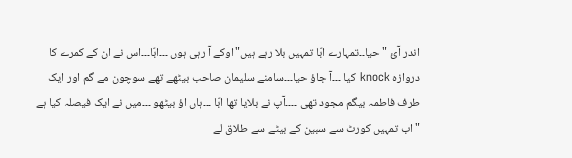اندر آئ "حیا۔۔تمہارے ابّا تمہیں بلا رہے ہیں"اوکے آ رہی ہوں ۔۔۔ابّا۔۔۔اس نے ان کے کمرے کا دروازہ knock کیا ۔۔۔آ جاؤ حیا۔۔۔سامنے سلیمان صاحب بیٹھے تھے سوچون مے گم اور ایک طرف فاطمہ بیگم مجود تھی ۔۔۔۔آپ نے بلایا تھا ابّا ۔۔۔ہاں اؤ بیٹھو ۔۔۔میں نے ایک فیصلہ کیا ہے "اب تمہیں کورٹ سے سبین کے بیٹے سے طلاق لے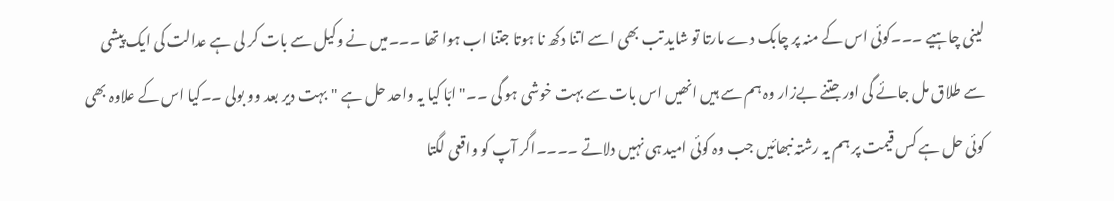لینی چاہیے ۔۔۔کوئی اس کے منہ پر چابک دے مارتا تو شاید تب بھی اسے اتنا دکھ نا ہوتا جتنا اب ہوا تھا ۔۔۔میں نے وکیل سے بات کر لی ہے عدالت کی ایک پیشی سے طلاق مل جائے گی اور جتنے بےزار وہ ہم سے ہیں انھیں اس بات سے بہت خوشی ہو گی ۔۔" ابّا کیا یہ واحد حل ہے "بہت دیر بعد وو بولی ۔۔کیا اس کے علاوہ بھی کوئی حل ہے کس قیمت پر ہم یہ رشتہ نبھائیں جب وہ کوئی امید ہی نہیں دلاتے ۔۔۔۔اگر آپ کو واقعی لگتا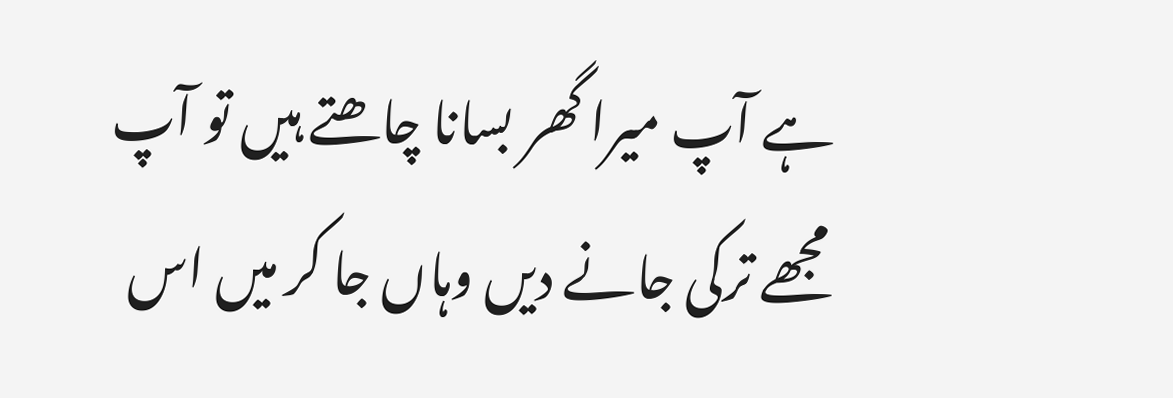ہے آپ میرا گھر بسانا چاھتے ہیں تو آپ مجھے ترکی جانے دیں وہاں جا کر میں اس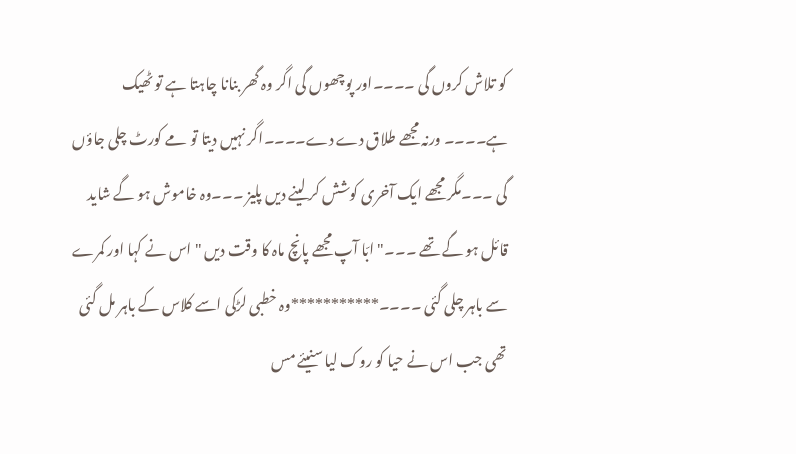کو تلاش کروں گی ۔۔۔۔اور پوچھوں گی اگر وہ گھر بنانا چاہتا ہے تو ٹھیک ہے۔۔۔۔ ورنہ مجھے طلاق دے دے۔۔۔۔اگر نہیں دیتا تو مے کورٹ چلی جاؤں گی ۔۔۔مگر مجھے ایک آخری کوشش کر لینے دیں پلیز ۔۔۔وہ خاموش ہو گے شاید قائل ہو گے تھے ۔۔۔" ابّا آپ مجھے پانچ ماہ کا وقت دیں " اس نے کہا اور کمرے سے باہر چلی گئی ۔۔۔۔***********وہ خطبی لڑکی اسے کلاس کے باہر مل گئی تھی جب اس نے حیا کو روک لیا سنیئے مس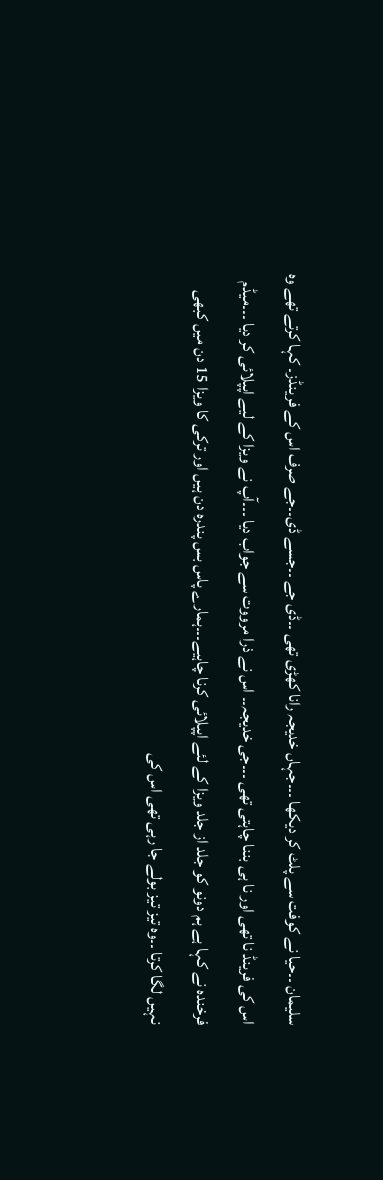سلیمان ۔۔حیا نے کوفت سے پلٹ کر دیکھا ۔۔۔جہاں خدیجہ رانا کھڑی تھی ۔۔ڈی جے ۔۔جسے ڈی۔۔جے صرف اس کے فرینڈز۔ کہا کرتے تھے وہ اس کی فرینڈ نا تھی اور نا ہی بننا چاہتی تھی ۔۔۔جی خدیجہ۔۔ اس نے ذرا مرووت سے جواب دیا ۔۔۔آپ نے ویزا کے لیے اپپلائی کر دیا ۔۔۔میڈم فرخندہ نے کہا ہے ہم دونو کو جلد از جلد ویزا کے لئے اپپلائی کرنا چاہیے۔۔۔ہمارے پاس بس پندرہ دن ہیں اور ترکی کا ویزا 15 دن میں کبھی نہیں لگا کرتا ۔۔وہ تیز تیز بولے جا رہی تھی اس کی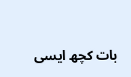بات کچھ ایسی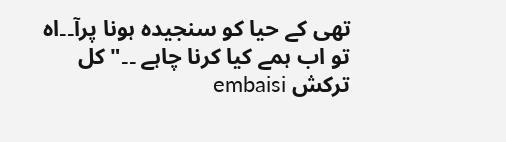تھی کے حیا کو سنجیدہ ہونا پرآ۔۔اہ تو اب ہمے کیا کرنا چاہے ۔۔"کل ترکش embaisi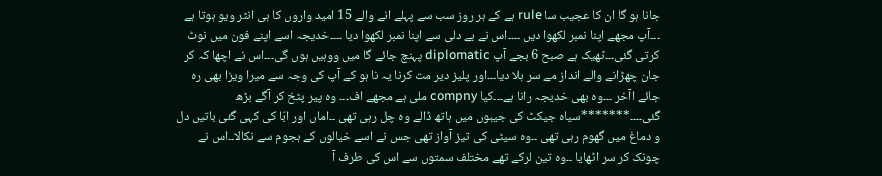جانا ہو گا ان کا عجیب سا rule ہے کے ہر روز سب سے پہلے انے والے 15 امید واروں کا ہی انٹر ویو ہوتا ہے ۔۔۔آپ مجھے اپنا نمبر لکھوا دیں ۔۔۔۔اس نے بے دلی سے اپنا نمبر لکھوا دیا ۔۔۔۔خدیجہ اسے اپنے فون میں نوٹ کرتی گئی۔۔۔ٹھیک ہے صبح 6 بجے آپ diplomatic پہنچ جائے گا میں ووہیں ہوں گی۔۔۔اس نے اچھا کہ کر جان چھڑانے والے انداز مے سر ہلا دیا۔۔۔اور پلیز دیر مت کرنا یہ نا ہو کے آپ کی وجہ سے میرا ویزا بھی رہ جائے اآخر ۔۔۔وہ بھی خدیجہ رانا ہے۔۔۔کیا compny ملی ہے مجھے اف۔۔۔ وہ پیر پٹخ کر آگے بڑھ گئی۔۔۔۔*******سیاہ جیکٹ کی جیبوں میں ہاتھ ڈالے وہ چل رہی تھی ۔۔اماں اور ابّا کی کہی گئی باتیں دل و دماغ میں گھوم رہی تھی ۔۔وہ سیٹی کی تیز آواز تھی جس نے اسے خیالوں کے ہجوم سے نکالا۔۔اس نے چونک کر سر اٹھایا ۔۔وہ تین لرکے تھے مختلف سمتوں سے اس کی طرف آ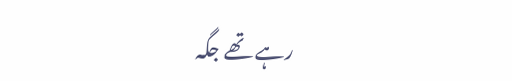رہے تھے جگہ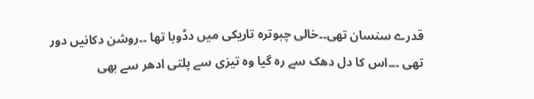قدرے سنسان تھی۔۔خالی چبوترہ تاریکی میں دڈوبا تھا ۔۔روشن دکانیں دور تھی ۔۔۔اس کا دل دھک سے رہ گیا وہ تیزی سے پلتی ادھر سے بھی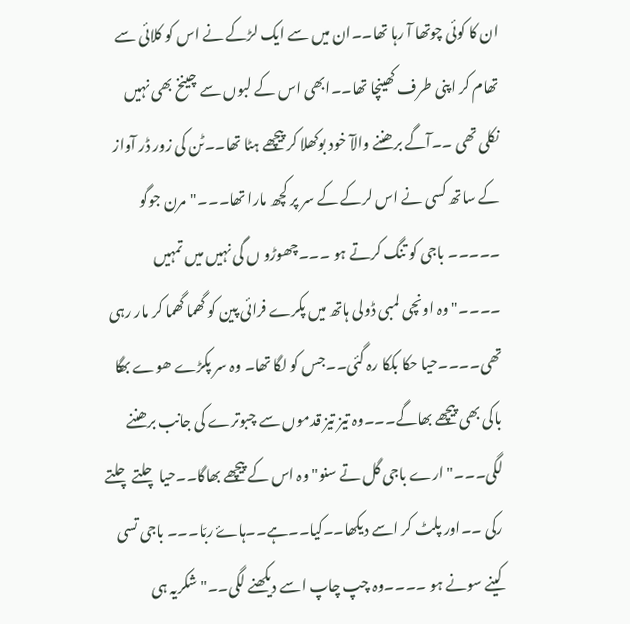ان کا کوئی چوتھا آ رہا تھا۔۔ان میں سے ایک لڑکے نے اس کو کلائی سے تھام کر اپنی طرف کھینچا تھا۔۔ابھی اس کے لبوں سے چینخ بھی نہیں نکلی تھی ۔۔آگے برھننے والآ خود بوکھلا کر پیچھے ہٹا تھا۔۔ٹن کی زور ڈر آواز کے ساتھ کسی نے اس لرکے کے سر پر کچھ مارا تھا۔۔۔"مرن جوگو ۔۔۔۔۔ باجی کو تنگ کرتے ہو ۔۔۔چھوڑو ں گی نہیں میں تمہیں ۔۔۔۔"وہ اونچی لمبی ڈولی ہاتھ میں پکرے فرائی پین کو گھما گھما کر مار رہی تھی۔۔۔۔حیا حکا بککا رہ گئی۔۔جس کو لگا تھا۔ وہ سر پکڑے ھوے بھگا باکی بھی پیچھے بھاگے۔۔۔وہ تیز تیز قدموں سے چبوترے کی جانب برھننے لگی۔۔۔" ارے باجی گل تے سنو"وہ اس کے پیچھے بھاگا۔۔حیا چلتے چلتے رکی ۔۔اور پلٹ کر اسے دیکھا۔۔کیا۔۔ہے۔۔ہاۓ ربّا۔۔۔ باجی تسی کینے سونے ہو ۔۔۔۔وہ چپ چاپ اسے دیکھنے لگی۔۔"شکریہ ہی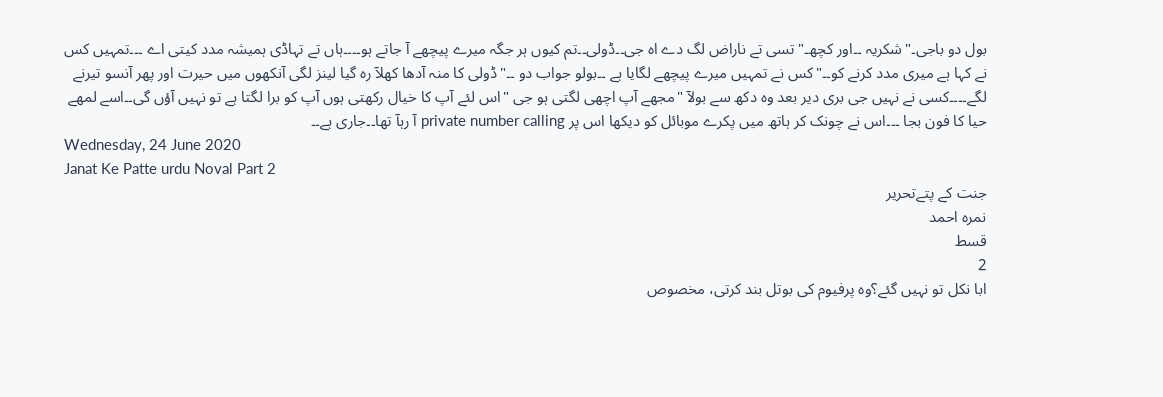بول دو باجی۔"شکریہ ۔۔اور کچھ۔"تسی تے ناراض لگ دے اہ جی۔۔ڈولی۔۔تم کیوں ہر جگہ میرے پیچھے آ جاتے ہو۔۔۔۔ہاں تے تہاڈی ہمیشہ مدد کیتی اے ۔۔۔تمہیں کس نے کہا ہے میری مدد کرنے کو۔۔"کس نے تمہیں میرے پیچھے لگایا ہے ۔۔بولو جواب دو ۔۔"ڈولی کا منہ آدھا کھلآ رہ گیا لینز لگی آنکھوں میں حیرت اور پھر آنسو تیرنے لگے۔۔۔۔کسی نے نہیں جی بری دیر بعد وہ دکھ سے بولآ "مجھے آپ اچھی لگتی ہو جی "اس لئے آپ کا خیال رکھتی ہوں آپ کو برا لگتا ہے تو نہیں آؤں گی۔۔اسے لمھے حیا کا فون بجا ۔۔۔اس نے چونک کر ہاتھ میں پکرے موبائل کو دیکھا اس پر private number calling آ رہآ تھا۔۔جاری ہے۔۔
Wednesday, 24 June 2020
Janat Ke Patte urdu Noval Part 2
جنت کے پتےتحریر
نمرہ احمد
قسط
2
ابا نکل تو نہیں گئے؟وہ پرفیوم کی بوتل بند کرتی، مخصوص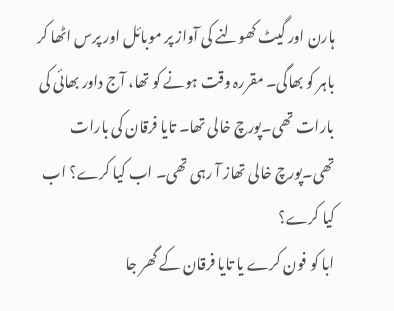ہارن اور گیٹ کھولنے کی آواز پر موبائل اور پرس اٹھا کر باہر کو بھاگی۔ مقررہ وقت ہونے کو تھا، آج داور بھائی کی بارات تھی۔پورچ خالی تھا۔ تایا فرقان کی بارات تھی۔پورچ خالی تھاز آ رہی تھی۔ اب کیا کرے؟ اب کیا کرے؟
ابا کو فون کرے یا تایا فرقان کے گھر جا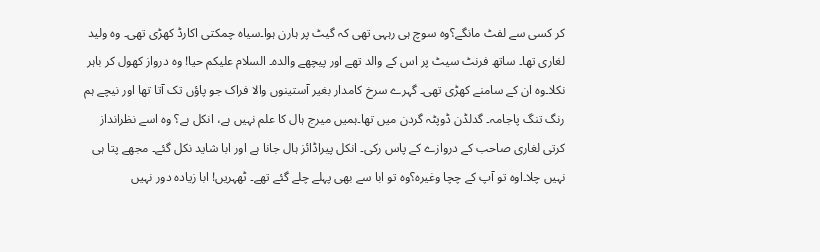کر کسی سے لفٹ مانگے؟وہ سوچ ہی رہہی تھی کہ گیٹ پر ہارن ہوا۔سیاہ چمکتی اکارڈ کھڑی تھی۔ وہ ولید لغاری تھا۔ ساتھ فرنٹ سیٹ پر اس کے والد تھے اور پیچھے والدہ۔ السلام علیکم حیا! وہ درواز کھول کر باہر نکلا۔وہ ان کے سامنے کھڑی تھی۔ گہرے سرخ کامدار بغیر آستینوں والا فراک جو پاؤں تک آتا تھا اور نیچے ہم رنگ تنگ پاجامہ۔ گدلڈن ڈوپٹہ گردن میں تھا۔ہمیں میرج ہال کا علم نہیں ہے، انکل ہے؟ وہ اسے نظرانداز کرتی لغاری صاحب کے دروازے کے پاس رکی۔ انکل پیراڈائز ہال جانا ہے اور ابا شاید نکل گئے۔ مجھے پتا ہی نہیں چلا۔اوہ تو آپ کے چچا وغیرہ؟وہ تو ابا سے بھی پہلے چلے گئے تھے۔ ٹھہریں! ابا زیادہ دور نہیں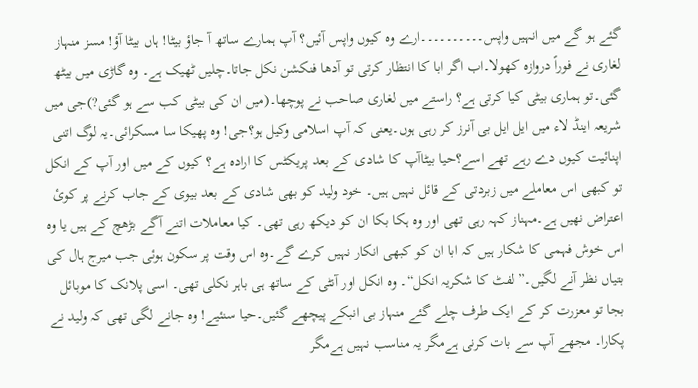گئے ہو گے میں انہیں واپس۔۔۔۔۔۔۔۔۔۔ارے وہ کیوں واپس آئیں؟ آپ ہمارے ساتھ آ جاؤ بیٹا! ہاں بیٹا آؤ! مسز منہاز لغاری نے فوراً دروازہ کھولا۔اب اگر ابا کا انتظار کرتی تو آدھا فنکشن نکل جاتا۔چلیں ٹھیک ہے۔ وہ گاڑی میں بیٹھ گئی۔تو ہماری بیٹی کیا کرتی ہے؟ راستے میں لغاری صاحب نے پوچھا۔(میں ان کی بیٹی کب سے ہو گئی?)جی میں شریعہ اینڈ لاء میں ایل ایل بی آنرز کر رہی ہوں۔یعنی کہ آپ اسلامی وکیل ہو؟جی! وہ پھیکا سا مسکرائی۔یہ لوگ اتنی اپنائیت کیوں دے رہے تھے اسے؟حیا بیٹاآپ کا شادی کے بعد پریکٹس کا ارادہ ہے؟ کیوں کے میں اور آپ کے انکل تو کبھی اس معاملے میں زبردتی کے قائل نہیں ہیں۔ خود ولید کو بھی شادی کے بعد بیوی کے جاب کرنے پر کوئ اعتراض نهیں ہے۔مہناز کہہ رہی تھی اور وہ ہکا بکا ان کو دیکھ رہی تھی۔ کیا معاملات اتنے آگے بڑھچ کے ہیں یا وہ اس خوش فہمی کا شکار ہیں کہ ابا ان کو کبھی انکار نہیں کرے گے۔وہ اس وقت پر سکون ہوئی جب میرج ہال کی بتیاں نظر آنے لگیں۔”لفٹ کا شکریہ انکل“۔ وہ انکل اور آنٹی کے ساتھ ہی باہر نکلی تھی۔ اسی پلانک کا موبائل بجا تو معزرت کر کے ایک طرف چلے گئے منہاز بی انبکے پیچھے گئیں۔حیا سنئیے! وہ جانے لگی تھی کہ ولید نے پکارا۔ مجھے آپ سے بات کرنی ہےمگر یہ مناسب نہیں ہےمگر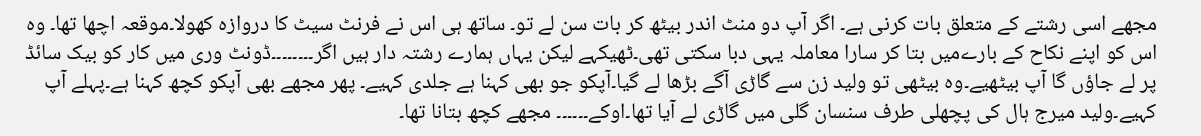مجھے اسی رشتے کے متعلق بات کرنی ہے۔ اگر آپ دو منٹ اندر بیٹھ کر بات سن لے تو۔ ساتھ ہی اس نے فرنٹ سیٹ کا دروازہ کھولا۔موقعہ اچھا تھا۔ وہ اس کو اپنے نکاح کے بارےمیں بتا کر سارا معاملہ یہی دبا سکتی تھی۔ٹھیکہے لیکن یہاں ہمارے رشتہ دار ہیں اگر۔۔۔۔۔۔۔۔ڈونٹ وری میں کار کو بیک سائڈ پر لے جاؤں گا آپ بیٹھیے۔وہ بیٹھی تو ولید زن سے گاڑی آگے بڑھا لے گیا۔آپکو جو بھی کہنا ہے جلدی کہیے۔ پھر مجھے بھی آپکو کچھ کہنا ہے۔پہلے آپ کہیے۔ولید میرج ہال کی پچھلی طرف سنسان گلی میں گاڑی لے آیا تھا۔اوکے۔۔۔۔۔۔ مجھے کچھ بتانا تھا۔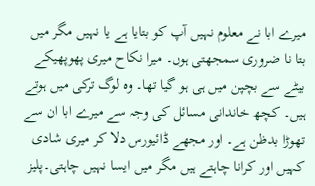میرے ابا نے معلوم نہیں آپ کو بتایا ہے یا نہیں مگر میں بتا نا ضروری سمجھتی ہوں۔ میرا نکاح میری پھوپھیکے بیٹے سے بچپن میں ہی ہو گیا تھا۔ وہ لوگ ترکی میں ہوتے ہیں۔ کچھ خاندانی مسائل کی وجہ سے میرے ابا ان سے تھوڑا بدظن ہے۔ اور مجھے ڈائیورس دلا کر میری شادی کہیں اور کرانا چاہتے ہیں مگر میں ایسا نہیں چاہتی۔پلیز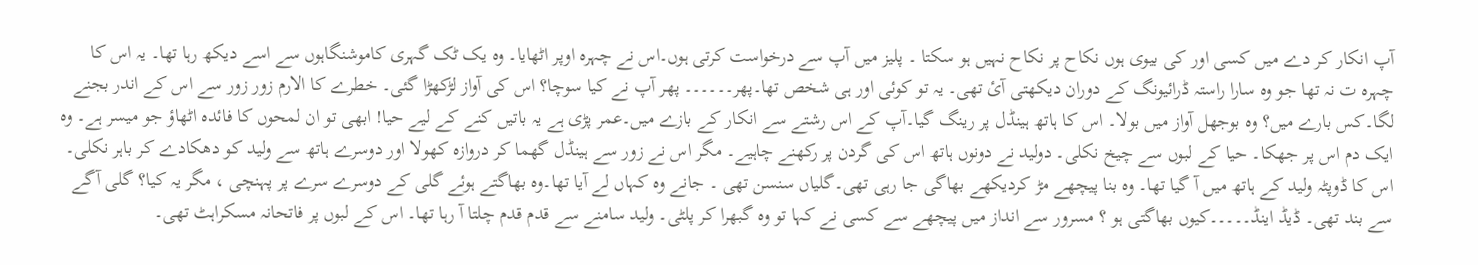آپ انکار کر دے میں کسی اور کی بیوی ہوں نکاح پر نکاح نہیں ہو سکتا ۔ پلیز میں آپ سے درخواست کرتی ہوں۔اس نے چہرہ اوپر اٹھایا۔ وہ یک ٹک گہری کاموشنگاہوں سے اسے دیکھ رہا تھا۔ یہ اس کا چہرہ ت نہ تھا جو وہ سارا راستہ ڈرائیونگ کے دوران دیکھتی آئ تھی۔ یہ تو کوئی اور ہی شخص تھا۔پھر۔۔۔۔۔۔ پھر آپ نے کیا سوچا؟ اس کی آواز لڑکھڑا گئی۔ خطرے کا الارم زور زور سے اس کے اندر بجنے لگا۔کس بارے میں؟ وہ بوجھل آواز میں بولا۔ اس کا ہاتھ ہینڈل پر رینگ گیا۔آپ کے اس رشتے سے انکار کے بازے میں۔عمر پڑی ہے یہ باتیں کنے کے لیے حیا! ابھی تو ان لمحوں کا فائدہ اٹھاؤ جو میسر ہے۔ وہ ایک دم اس پر جھکا۔ حیا کے لبوں سے چیخ نکلی۔ دولید نے دونوں ہاتھ اس کی گردن پر رکھنے چاہیے۔ مگر اس نے زور سے ہینڈل گھما کر دروازہ کھولا اور دوسرے ہاتھ سے ولید کو دھکادے کر باہر نکلی۔ اس کا ڈوپٹہ ولید کے ہاتھ میں آ گیا تھا۔ وہ بنا پیچھے مڑ کردیکھے بھاگی جا رہی تھی۔گلیاں سنسن تھی ۔ جانے وہ کہاں لے آیا تھا۔وہ بھاگتے ہوئے گلی کے دوسرے سرے پر پہنچی ، مگر یہ کیا؟ گلی آگے سے بند تھی۔ ڈیڈ اینڈ۔۔۔۔۔کیوں بھاگتی ہو ؟ مسرور سے انداز میں پیچھے سے کسی نے کہا تو وہ گبھرا کر پلٹی۔ ولید سامنے سے قدم قدم چلتا آ رہا تھا۔ اس کے لبوں پر فاتحانہ مسکراہٹ تھی۔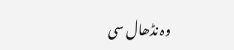وہ نڈھال سی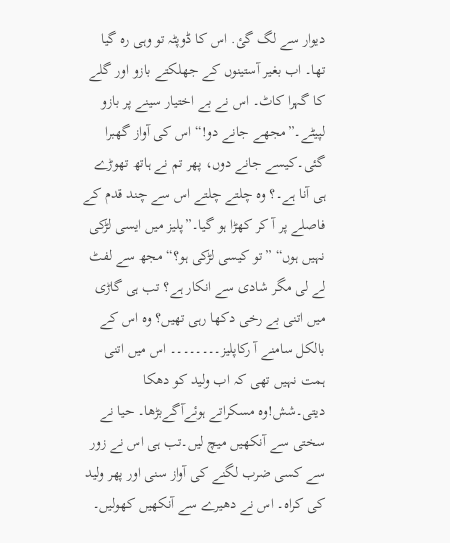دیوار سے لگ گئ. اس کا ڈوپٹہ تو وہی رہ گیا تھا۔ اب بغیر آستینوں کے جھلکتے بازو اور گلے کا گہرا کاٹ۔ اس نے بے اختیار سینے پر بازو لپیٹے۔”مجھے جانے دو!“ اس کی آواز گھبرا گئی۔کیسے جانے دوں، پھر تم نے ہاتھ تھوڑے ہی آنا ہے۔؟ وہ چلتے چلتے اس سے چند قدم کے فاصلے پر آ کر کھڑا ہو گیا۔”پلیز میں ایسی لڑکی نہیں ہوں“ ”تو کیسی لڑکی ہو؟“ مجھ سے لفٹ لے لی مگر شادی سے انکار ہے؟ تب ہی گاڑی میں اتنی بے رخی دکھا رہی تھیں؟ وہ اس کے بالکل سامنے آ رکاپلیز۔۔۔۔۔۔۔۔ اس میں اتنی ہمت نہیں تھی کہ اب ولید کو دھکا دیتی۔شش!وہ مسکراتے ہوئےآگےبڑھا۔ حیا نے سختی سے آنکھیں میچ لیں۔تب ہی اس نے زور سے کسی ضرب لگنے کی آواز سنی اور پھر ولید کی کراہ۔ اس نے دھیرے سے آنکھیں کھولیں۔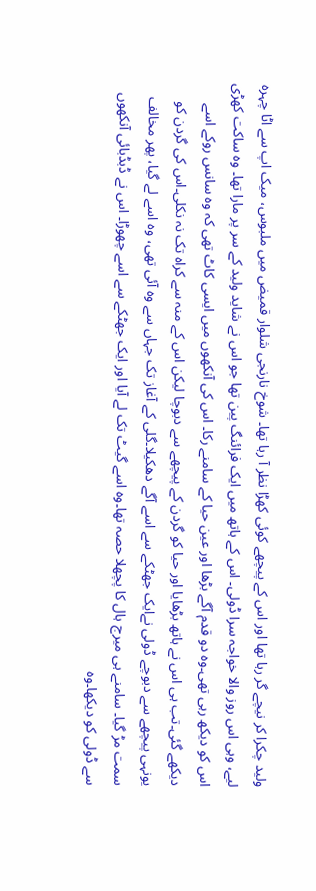ولید چکرا کر نیچے گر رہا تھا اور اس کے پیچھے کوئی کھڑا نظر آ رہا تھا۔ شوخ نارنجی شلوار قمیض میں ملبوس، میک اپ سے اٹا چہرہ لیے، وہی اس روز والا خواجہ سرا ڈولی۔ اس کے ہاتھ میں ایک فرائنگ پین تھا جو اس نے شاید ولید کے سر پر مارا تھا۔ وہ ساکت کھڑی اس کو دیکھ رہی تھی۔وہ دو قدم آگے بڑھا اور عین حیا کے سامنے رکا۔ اس کی آنکھوں میں ایسی کاٹ تھی کہ وہ سانس روکے اسے دیکھے گئی۔تب ہی اس نے ہاتھ بڑھایا اور حیا کو گردن کے پیچھے سے دبوچا لیکن اس کے منہ سے کراہ تک نہ نکلی۔اس کی گردن کو یونہی پیچھے سے دبوچے ڈولی نےایک جھٹکے سے اسے آگے دھکیلا۔گلی کے آغاز تک جہاں سے وہ آئی تھی، وہ اسے لے گیا، پھر مخالف سمت مڑ گیا۔ سامنے ہی میرج ہال کا پچھلا حصہ تھا۔وہ اسے گیٹ تک لے آیا اور ایک جھٹکے سے اسے چھوڑا۔ اس نے ڈبڈبائی آنکھوں سے ڈولی کو دیکھا۔وہ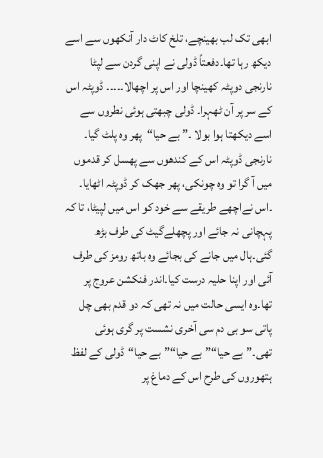ابھی تک لب بھینچے، تلخ کاٹ دار آنکھوں سے اسے دیکھ رہا تھا۔دفعتاً ڈولی نے اپنی گردن سے لپٹا نارنجی دوپٹہ کھینچا اور اس پر اچھالا۔۔۔۔۔ ڈوپٹہ اس کے سر پر آن ٹھہرا۔ ڈولی چبھتی ہوئی نطروں سے اسے دیکھتا ہوا بولا ۔”بے حیا“پھر وہ پلٹ گیا۔ نارنجی ڈوپٹہ اس کے کندھوں سے پھسل کر قدموں میں آ گرا تو وہ چونکی، پھر جھک کر ڈوپٹہ اٹھایا۔ ۔اس نےاچھے طریقے سے خود کو اس میں لپیٹا، تا کہ پہچانی نہ جائے اور پچھلےگیٹ کی طرف بڑھ گئی۔ہال میں جانے کی بجائے وہ باتھ رومز کی طرف آئی اور اپنا حلیہ درست کیا۔اندر فنکشن عروج پر تھا۔وہ ایسی حالت میں نہ تھی کہ دو قدم بھی چل پاتی سو بی دم سی آخری نشست پر گری ہوئی تھی۔”بے حیا“”بے حیا“”بے حیا“ڈولی کے لفظ ہتھوروں کی طرح اس کے دماغ پر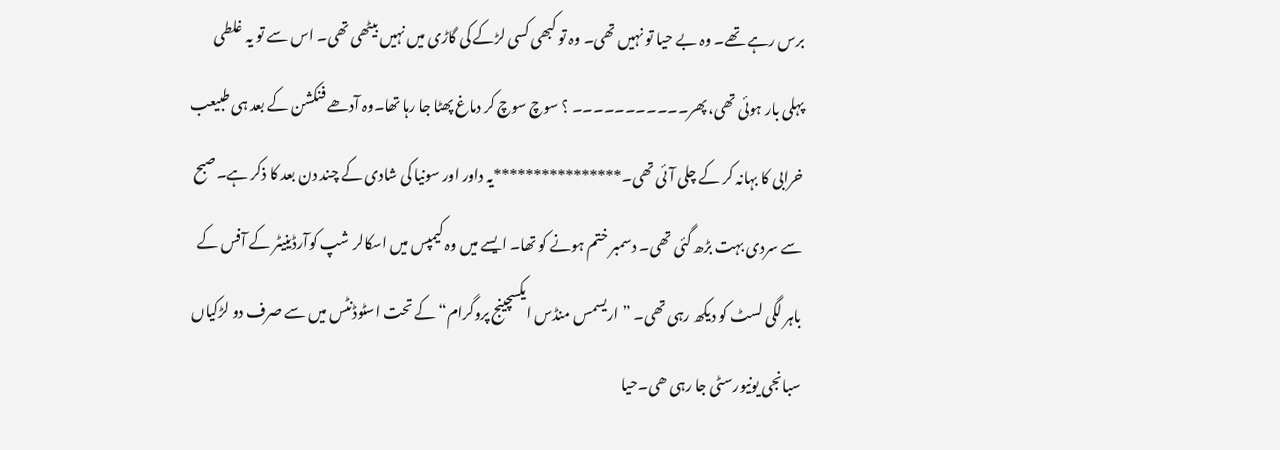برس رہے تھے۔ وہ بے حیا تو نہیں تھی۔ وہ تو کبھی کسی لڑکے کی گاڑی میں نہیں بیٹھی تھی۔ اس سے تو یہ غلطی پہلی بار ہوئی تھی، پھر۔۔۔۔۔۔۔۔۔۔۔ ؟ سوچ سوچ کر دماغ پھٹا جا رہا تھا۔وہ آدھے فنکشن کے بعد ہی طبیعب خرابی کا بہانہ کر کے چلی آئی تھی۔****************یہ داور اور سونیا کی شادی کے چند دن بعد کا ذکر ہے۔صبح سے سردی بہت بڑھ گئی تھی۔ دسمبر ختم ہونے کو تھا۔ ایسے میں وہ کیمپس میں اسکالر شپ کوآرڈینیٹر کے آفس کے باہر لگی لسٹ کو دیکھ رہی تھی۔ ”اریسمس منڈس ایکسچینج پروگرام“ کے تحت اسٹوڈنٹس میں سے صرف دو لڑکیاں سبانجی یونیورسٹی جا رہی ھی۔حیا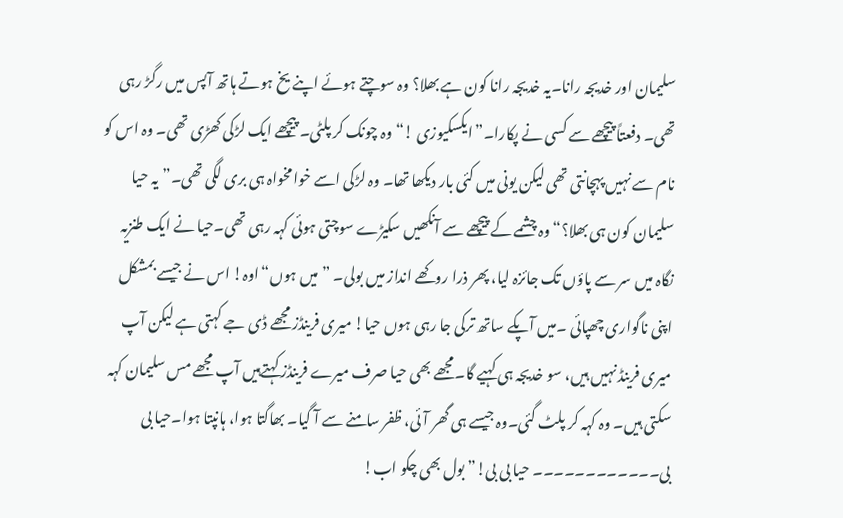سلیمان اور خدیجہ رانا۔یہ خدیجہ رانا کون ہے بھلا؟ وہ سوچتے ہوئے اپنے یخ ہوتے ہاتھ آپس میں رگڑ رہی تھی۔ دفعتاً پیچھے سے کسی نے پکارا۔”ایکسکیوزی !“وہ چونک کر پلٹی۔ پیچھے ایک لڑکی کھڑی تھی۔ وہ اس کو نام سے نہیں پہچانتی تھی لیکن یونی میں کئی بار دیکھا تھا۔ وہ لڑکی اسے خوامخواہ ہی بری لگی تھی۔”یہ حیا سلیمان کون ہی بھلا؟“ وہ چشمے کے پیچھے سے آنکھیں سکیڑے سوچتی ہوئی کہہ رہی تھی۔حیا نے ایک طنزیہ نگاہ میں سر سے پاؤں تک جائزہ لیا، پھر ذرا روکھے انداز میں بولی۔ ”میں ہوں“اوہ! اس نے جیسے بمشکل اپنی ناگواری چھپائی ۔میں آپکے ساتھ ترکی جا رہی ہوں حیا! میری فرینڈز مجھے ڈی جے کہتی ہے لیکن آپ میری فرینڈ نہیں ہیں، سو خدیجہ ہی کہیے گا۔مجھے بھی حیا صرف میرے فرینڈز کہتےہیں آپ مجھے مس سلیمان کہہ سکتی ہیں۔ وہ کہہ کر پلٹ گئی۔وہ جیسے ہی گھر آئی، ظفر سامنے سے آ گیا۔ بھاگتا ہوا، ہانپتا ہوا۔حیا بی بی۔۔۔۔۔۔۔۔۔۔۔۔ حیا بی بی!” بول بھی چکو اب!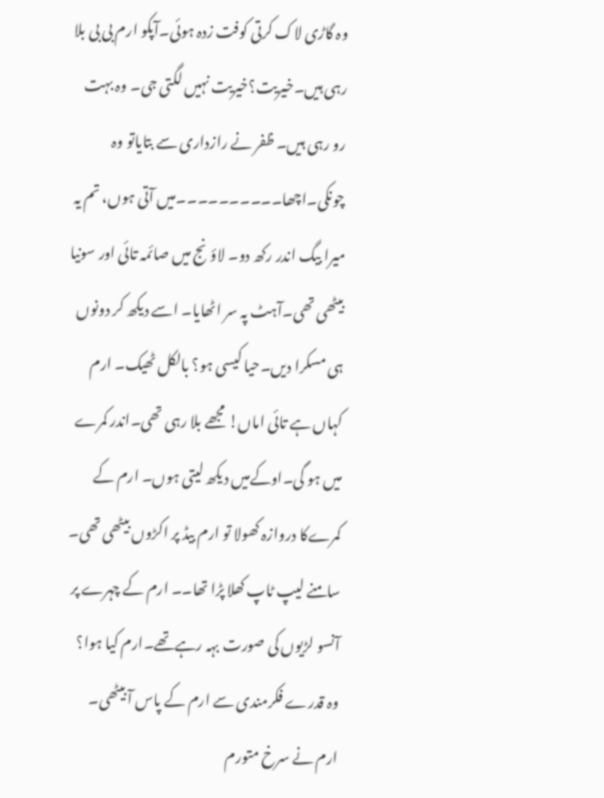وہ گاڑی لاک کرتی کوفت زدہ ہوئی۔آپکو ارم بی بی بلا رہی ہیں۔خیریت؟خیریت نہیں لگتی جی۔ وہ بہت رو رہی ہیں۔ ظفر نے رازداری سے بتایاتو وہ چونکی۔اچھا۔۔۔۔۔۔۔۔۔۔میں آتی ہوں، تم یہ میرا بیگ اندر رکھ دو۔ لاؤنج میں صائمہ تائی اور سونیا بیٹھی تھی۔آہٹ پہ سر اٹھایا۔ اسے دیکھ کر دونوں ہی مسکرا دیں۔حیا کیسی ہو؟ بالکل ٹھیک۔ ارم کہاں ہے تائی اماں! مجھے بلا رہی تھی۔اندر کمرے میں ہو گی۔اوکےمیں دیکھ لیتی ہوں۔ ارم کے کمرےکا دروازہ کھولا تو ارم بیڈ پر اکڑوں بیٹھی تھی۔ سامنے لیپ ٹاپ کھلا پڑا تھا۔۔ ارم کے چہرے پر آنسو لڑیوں کی صورت بہہ رہےتھے۔ارم کیا ہوا؟ وہ قدرے فکرمندی سے ارم کے پاس آ بیٹھی۔ ارم نے سرخ متورم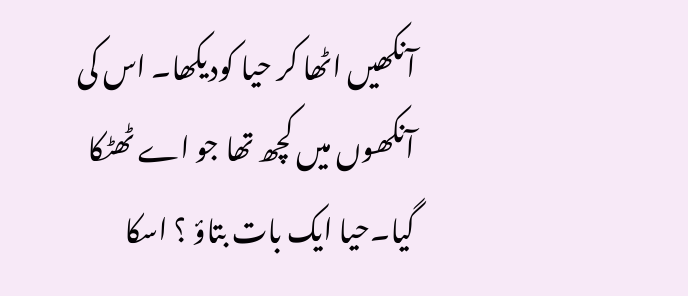آنکھیں اٹھا کر حیا کودیکھا۔ اس کی آنکھوں میں کچھ تھا جو اے ٹھٹکا گیا۔حیا ایک بات بتاؤ ؟ اسکا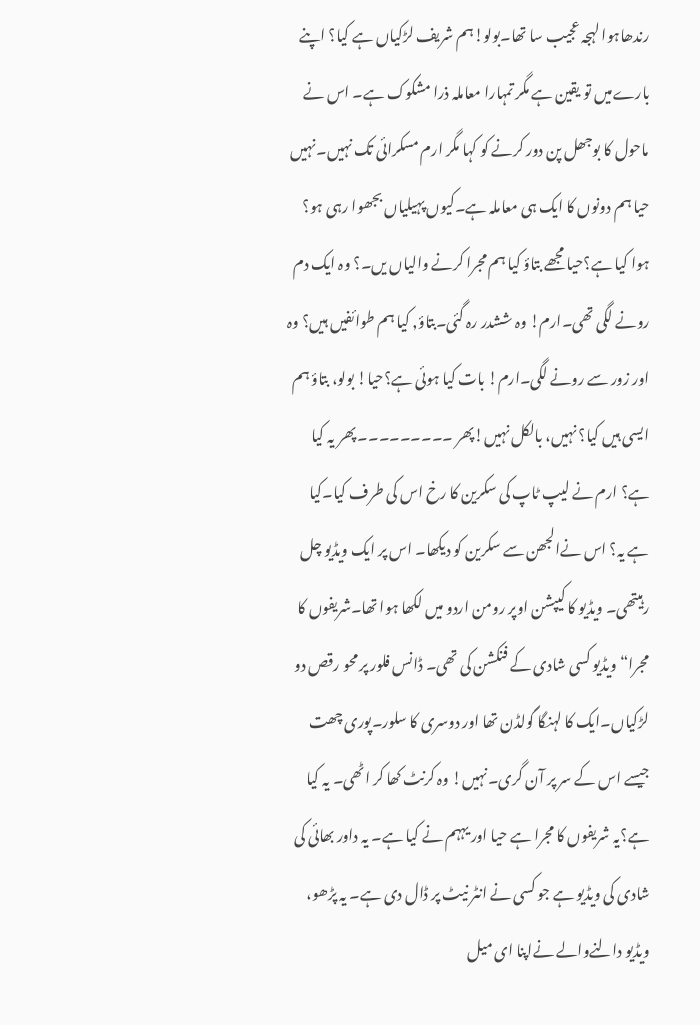رندھاہوا لہجہ عجیب سا تھا۔بولو!ہم شریف لڑکیاں ہے کیا؟ اپنے بارےمیں تو یقین ہے مگر تمہارا معاملہ ذرا مشکوک ہے۔ اس نے ماحول کا بوجھل پن دور کرنے کو کہا مگر ارم مسکرائی تک نہیں۔نہیں حیا ہم دونوں کا ایک ہی معاملہ ہے۔کیوں پہیلیاں بجھوا رہی ہو؟ ہوا کیا ہے؟حیا مجھے بتاؤ کیا ہم مجرا کرنے والیاں یں۔؟ وہ ایک دم رونے لگی تھی۔ارم! وہ ششدر رہ گئی۔بتاؤ, کیا ہم طوائفیں ہیں؟ وہ اور زور سے رونے لگی۔ارم! بات کیا ہوئی ہے؟حیا! بولو، بتاؤ ہم ایسی ہیں کیا؟ نہیں، بالکل نہیں!پھر ۔۔۔۔۔۔۔۔۔ پھر یہ کیا ہے؟ ارم نے لیپ ٹاپ کی سکرین کا رخ اس کی طرف کیا۔کیا ہے یہ؟ اس نےالجھن سے سکرین کو دیکھا۔ اس پر ایک ویڈیو چل رہیتھی۔ ویڈیو کا کیپشن اوپر رومن اردو میں لکھا ہوا تھا۔شریفوں کا مجرا“ویڈیو کسی شادی کے فنکشن کی تھی۔ ڈانس فلور پر محو رقص دو لڑکیاں۔ایک کا لہنگا گولڈن تھا اور دوسری کا سلور۔پوری چھت جیسے اس کے سر پر آن گری۔نہیں! وہ کرنٹ کھا کر اٹھی۔ یہ کیا ہے؟یہ شریفوں کا مجرا ہے حیا اور یہہم نے کیا ہے۔ یہ داور بھائی کی شادی کی ویڈیو ہے جو کسی نے انٹر نیٹ پر ڈال دی ہے۔ یہ پڑھو، ویڈیو دالنےوالے نےاپنا ای میل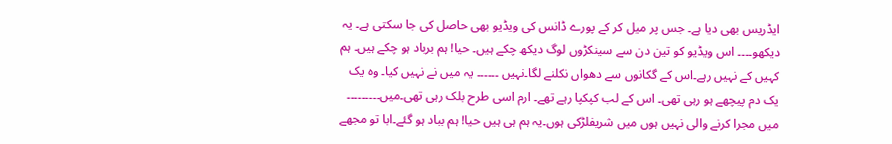ایڈریس بھی دیا ہے۔ جس پر میل کر کے پورے ڈانس کی ویڈیو بھی حاصل کی جا سکتی ہے۔ یہ دیکھو۔۔۔۔ اس ویڈیو کو تین دن سے سینکڑوں لوگ دیکھ چکے ہیں۔ حیا! ہم برباد ہو چکے ہیں۔ ہم کہیں کے نہیں رہے۔اس کے گکانوں سے دھواں نکلنے لگا۔نہیں ۔۔۔۔۔۔ یہ میں نے نہیں کیا۔ وہ یک یک دم پیچھے ہو رہی تھی۔ اس کے لب کپکپا رہے تھے۔ ارم اسی طرح بلک رہی تھی۔میں۔۔۔۔۔۔۔۔۔ میں مجرا کرنے والی نہیں ہوں میں شریفلڑکی ہوں۔یہ ہم ہی ہیں حیا! ہم بباد ہو گئے۔ابا تو مجھے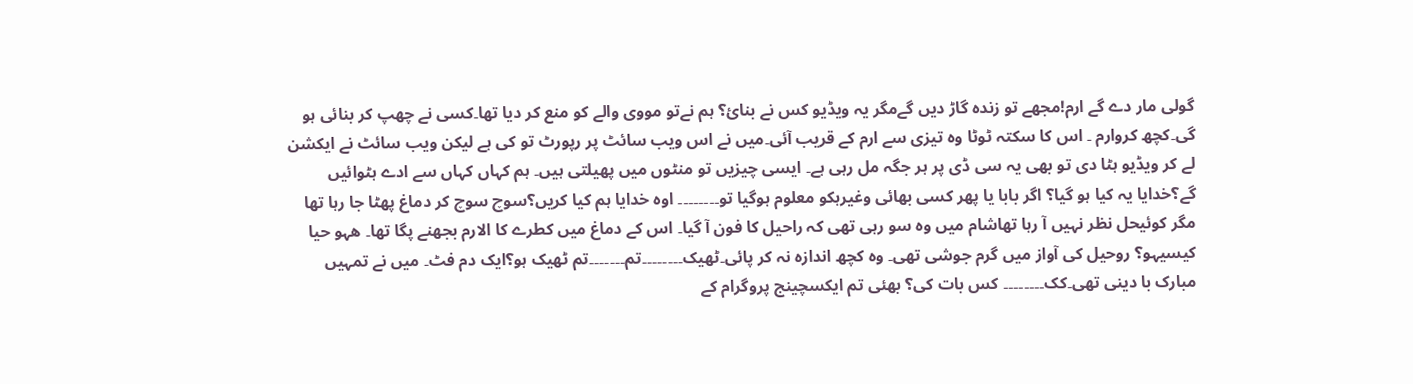گولی مار دے گے ارم!مجھے تو زندہ گاڑ دیں گےمگر یہ ویڈیو کس نے بنائ؟ ہم نےتو مووی والے کو منع کر دیا تھا۔کسی نے چھپ کر بنائی ہو گی۔کچھ کروارم ۔ اس کا سکتہ ٹوٹا وہ تیزی سے ارم کے قریب آئی۔میں نے اس ویب سائٹ پر رپورٹ تو کی ہے لیکن ویب سائٹ نے ایکشن لے کر ویڈیو ہٹا دی تو بھی یہ سی ڈی پر ہر جگہ مل رہی ہے۔ ایسی چیزیں تو منٹوں میں پھیلتی ہیں۔ ہم کہاں کہاں سے ادے ہٹوائیں گے؟خدایا یہ کیا ہو گیا؟ اگر بابا یا پھر کسی بھائی وغیرہکو معلوم ہوگیا تو۔۔۔۔۔۔۔۔ اوہ خدایا ہم کیا کریں؟سوچ سوچ کر دماغ پھٹا جا رہا تھا مگر کوئیحل نظر نہیں آ رہا تھاشام میں وہ سو رہی تھی کہ راحیل کا فون آ گیا۔ اس کے دماغ میں کطرے کا الارم بجھنے پگا تھا۔ ھہو حیا کیسیہو؟ روحیل کی آواز میں گرم جوشی تھی۔ وہ کچھ اندازہ نہ کر پائی۔ٹھیک۔۔۔۔۔۔۔۔تم۔۔۔۔۔۔۔تم ٹھیک ہو؟ایک دم فٹ۔ میں نے تمہیں مبارک با دینی تھی۔کک۔۔۔۔۔۔۔۔ کس بات کی؟ بھئی تم ایکسچینج پروگرام کے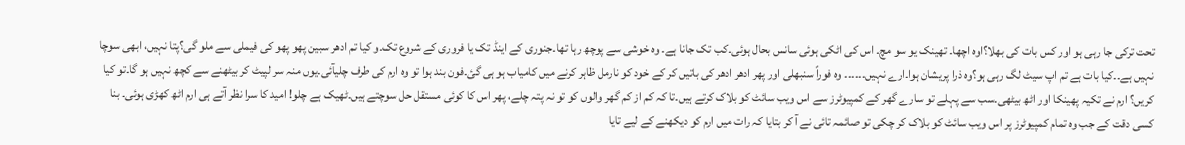تحت ترکی جا رہی ہو اور کس بات کی بھلا؟اوہ اچھا۔ تھینک یو سو مچ۔ اس کی اٹکی ہوئی سانس بحال ہوئی۔کب تک جانا ہے۔ وہ خوشی سے پوچھ رہا تھا۔جنوری کے اینڈ تک یا فروری کے شروع تک۔و کیا تم ادھر سبین پھو پھو کی فیملی سے ملو گی؟پتا نہیں، ابھی سوچا نہیں ہے۔۔کیا بات ہے تم اپ سیٹ لگ رہی ہو؟وہ ذرا پریشان ہوا۔ارے نہیں۔۔۔۔۔۔ وہ فوراً سنبھلی اور پھر ادھر ادھر کی باتیں کر کے خود کو نارمل ظاہر کرنے میں کامیاب ہو ہی گئ۔فون بند ہوا تو وہ ارم کی طرف چلیآئی۔یوں منہ سر لپیٹ کر بیٹھنے سے کچھ نہیں ہو گا۔تو کیا کریں؟ ارم نے تکیہ پھینکا اور اٹھ بیٹھی۔سب سے پہلے تو سارے گھر کے کمپیوٹرز سے اس ویب سائٹ کو بلاک کرتے ہیں۔تا کہ کم از کم گھر والوں کو تو نہ پتہ چلے، پھر اس کا کوئی مستقل حل سوچتے ہیں۔ٹھیک ہے چلو! امید کا سرا نظر آتے ہی ارم اٹھ کھڑی ہوئی۔ بنا کسی دقت کے جب وہ تمام کمپیوٹرز پر اس ویب سائٹ کو بلاک کر چکی تو صائمہ تائی نے آ کر بتایا کہ رات میں ارم کو دیکھنے کے لیے تایا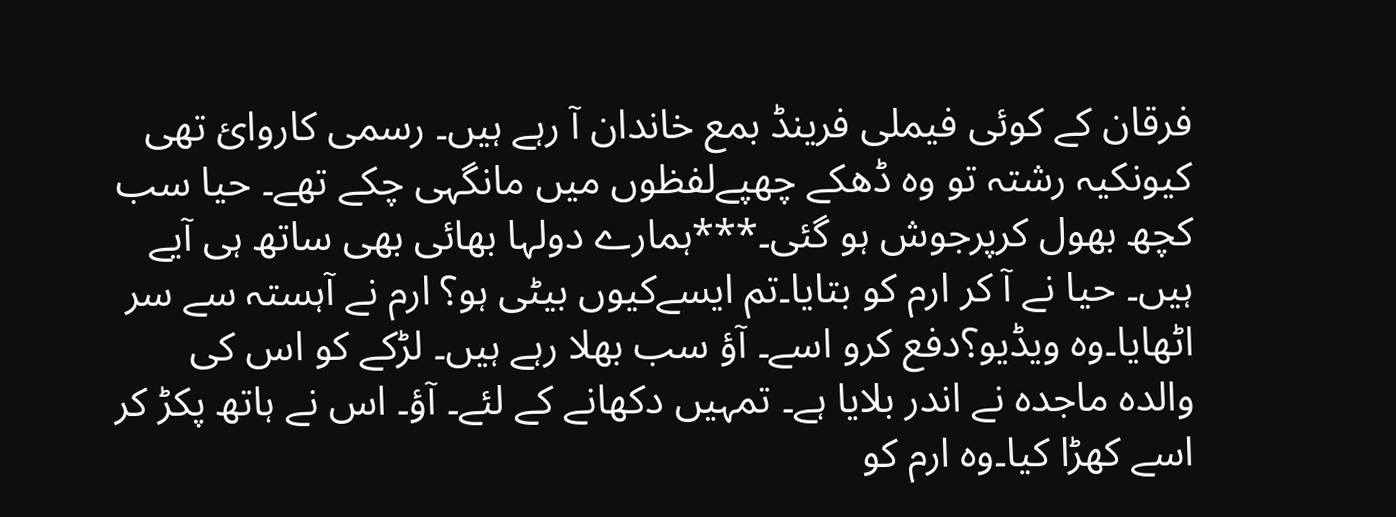فرقان کے کوئی فیملی فرینڈ بمع خاندان آ رہے ہیں۔ رسمی کاروائ تھی کیونکیہ رشتہ تو وہ ڈھکے چھپےلفظوں میں مانگہی چکے تھے۔ حیا سب کچھ بھول کرپرجوش ہو گئی۔***ہمارے دولہا بھائی بھی ساتھ ہی آیے ہیں۔ حیا نے آ کر ارم کو بتایا۔تم ایسےکیوں بیٹی ہو؟ ارم نے آہستہ سے سر اٹھایا۔وہ ویڈیو؟دفع کرو اسے۔ آؤ سب بھلا رہے ہیں۔ لڑکے کو اس کی والدہ ماجدہ نے اندر بلایا ہے۔ تمہیں دکھانے کے لئے۔ آؤ۔ اس نے ہاتھ پکڑ کر اسے کھڑا کیا۔وہ ارم کو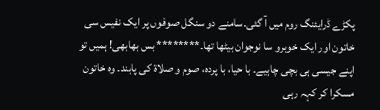پکڑے ڈرایئنگ روم میں آ گئی۔سامنے دو سنگل صوفوں پر ایک نفیس سی خاتون اور ایک خوبرو سا نوجوان بیٹھا تھا۔******** بس بھابھی! ہمیں تو اپنے جیسی ہی بچی چاہیے۔ با حیا، با پردہ، صوم و صلاة کی پابند۔ وہ خاتون مسکرا کر کہہ رہی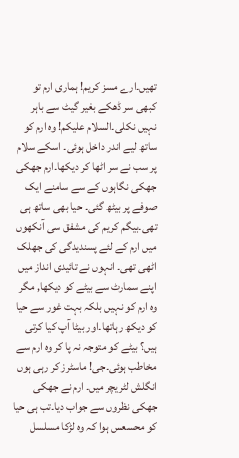تھیں۔ارے مسز کریم! ہماری ارم تو کبھی سر ڈھکے بغیر گیٹ سے باہر نہیں نکلی۔السلام علیکم! وہ ارم کو ساتھ لیے اندر داخل ہوئی۔ اسکے سلام پر سب نے سر اٹھا کر دیکھا۔ارم جھکی جھکی نگاہوں کے سے سامنے ایک صوفے پر بیٹھ گئی۔ حیا بھی ساتھ ہی تھی۔بیگم کریم کی مشفق سی آنکھوں میں ارم کے لئے پسندیدگی کی جھلک اٹھی تھی۔ انہوں نے تائیدی انداز میں اپنے سمارٹ سے بیٹے کو دیکھا, مگر وہ ارم کو نہیں بلکہ بہت غور سے حیا کو دیکھ رہاتھا۔اور بیٹا آپ کیا کرتی ہیں؟ بیٹے کو متوجہ نہ پا کر وہ ارم سے مخاطب ہوئی۔جی! ماسٹرز کر رہی ہوں انگلش لٹریچر میں۔ ارم نے جھکی جھکی نظروں سے جواب دیا۔تب ہی حیا کو محسعس ہوا کہ وہ لڑکا مسلسل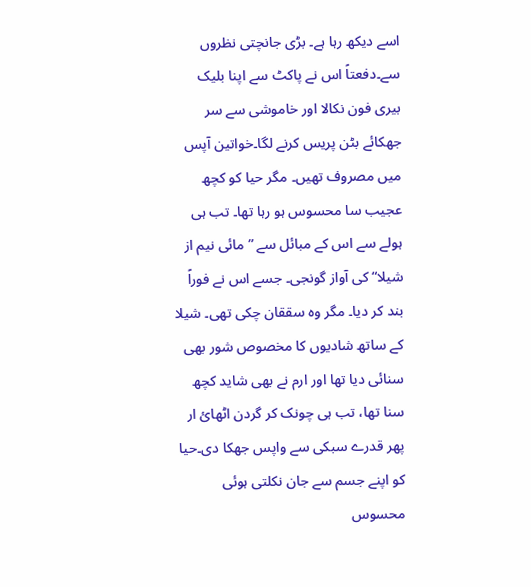اسے دیکھ رہا ہے۔ بڑی جانچتی نظروں سے۔دفعتاً اس نے پاکٹ سے اپنا بلیک بیری فون نکالا اور خاموشی سے سر جھکائے بٹن پریس کرنے لگا۔خواتین آپس میں مصروف تھیں۔ مگر حیا کو کچھ عجیب سا محسوس ہو رہا تھا۔ تب ہی ہولے سے اس کے مبائل سے ” مائی نیم از شیلا“ کی آواز گونجی۔ جسے اس نے فوراً بند کر دیا۔ مگر وہ سققان چکی تھی۔ شیلا کے ساتھ شادیوں کا مخصوص شور بھی سنائی دیا تھا اور ارم نے بھی شاید کچھ سنا تھا، تب ہی چونک کر گردن اٹھائ ار پھر قدرے سبکی سے واپس جھکا دی۔حیا کو اپنے جسم سے جان نکلتی ہوئی محسوس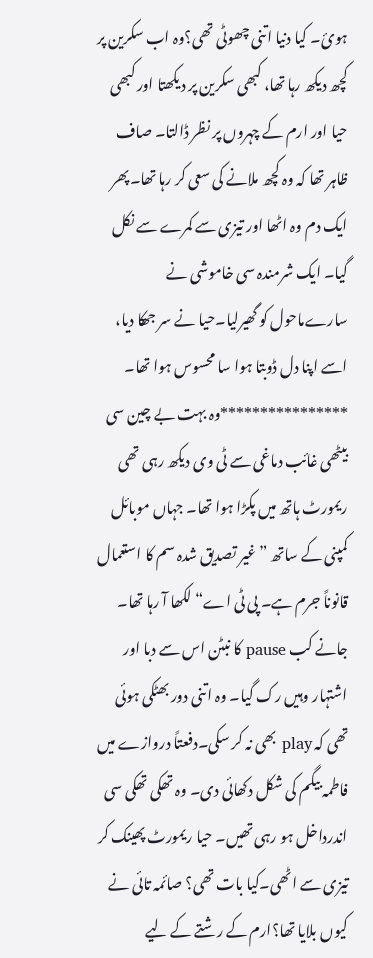ہوئ۔ کیا دنیا اتنی چھوٹی تھی؟وہ اب سکرین پر کچھ دیکھ رہا تھا، کبھی سکرین پر دیکھتا اور کبھی حیا اور ارم کے چہروں پر نظر ڈالتا۔ صاف ظاہر تھا کہ وہ کچھ ملانے کی سعی کر رہا تھا۔پھر ایک دم وہ اٹھا اور تیزی سے کمرے سے نکل گیا۔ ایک شرمندہ سی خاموشی نے سارےماحول کو گھیرلیا۔حیا نے سر جھکا دیا، اسے اپنا دل ڈوبتا ہوا سا محسوس ہوا تھا۔ ****************وہ بہت بے چین سی بیٹھی غائب دماغی سے ٹی وی دیکھ رہی تھی ریمورٹ ہاتھ میں پکڑا ہوا تھا۔ جہاں موبائل کمپنی کے ساتھ ” غیر تصدیق شدہ سم کا استعمال قانوناً جرم ہے۔ پی ٹی اے“ لکھا آ رہا تھا۔ جانے کب pause کا نبٹن اس سے دبا اور اشتہار وہیں رک گیا۔ وہ اتنی دور بھٹکی ہوئی تھی کہ play بھی نہ کر سکی۔دفعتاً دروازے میں فاطمہ بیگم کی شکل دکھائی دی۔ وہ تھکی تھکی سی اندرداخل ہو رہی تھیں۔ حیا ریمورٹ پھینک کر تیزی سے اٹھی۔کیا بات تھی؟ صائمہ تائی نے کیوں بلایا تھا؟ارم کے رشتے کے لیے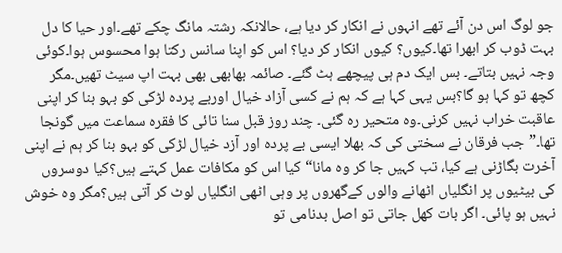جو لوگ اس دن آئے تھے انہوں نے انکار کر دیا ہے، حالانکہ رشتہ مانگ چکے تھے۔اور حیا کا دل بہت ڈوب کر ابھرا تھا۔کیوں؟ کیوں انکار کر دیا؟ اس کو اپنا سانس رکتا ہوا محسوس ہوا۔کوئی وجہ نہیں بتاتے۔ بس ایک دم ہی پیچھے ہٹ گئے۔ صائمہ بھابھی بھی بہت اپ سیٹ تھیں۔مگر کچھ تو کہا ہو گا؟بس یہی کہا ہے کہ ہم نے کسی آزاد خیال اوربے پردہ لڑکی کو بہو بنا کر اپنی عاقبت خراب نہیں کرنی۔وہ متحیر رہ گئی۔ چند روز قبل سنا تائی کا فقرہ سماعت میں گونجا تھا۔”جب فرقان نے سختی کی کہ بھلا ایسی بے پردہ اور آزد خیال لڑکی کو بہو بنا کر ہم نے اپنی آخرت بگاڑنی ہے کیا، تب کہیں جا کر وہ مانا“کیا اس کو مکافات عمل کہتے ہیں؟کیا دوسروں کی بیٹیوں پر انگلیاں اٹھانے والوں کےگھروں پر وہی اٹھی انگلیاں لوٹ کر آتی ہیں؟مگر وہ خوش نہیں ہو پائی۔ اگر بات کھل جاتی تو اصل بدنامی تو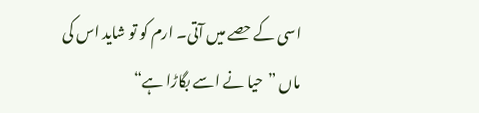اسی کے حصے میں آتی۔ ارم کو تو شاید اس کی ماں ”حیا نے اسے بگاڑا ہے“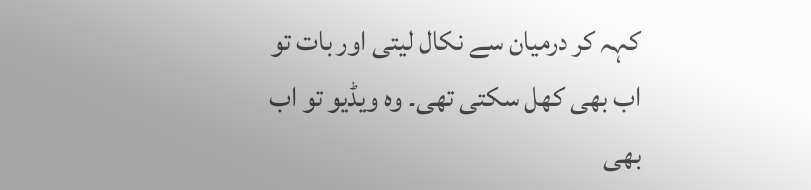کہہ کر درمیان سے نکال لیتی اور بات تو اب بھی کھل سکتی تھی۔ وہ ویڈیو تو اب بھی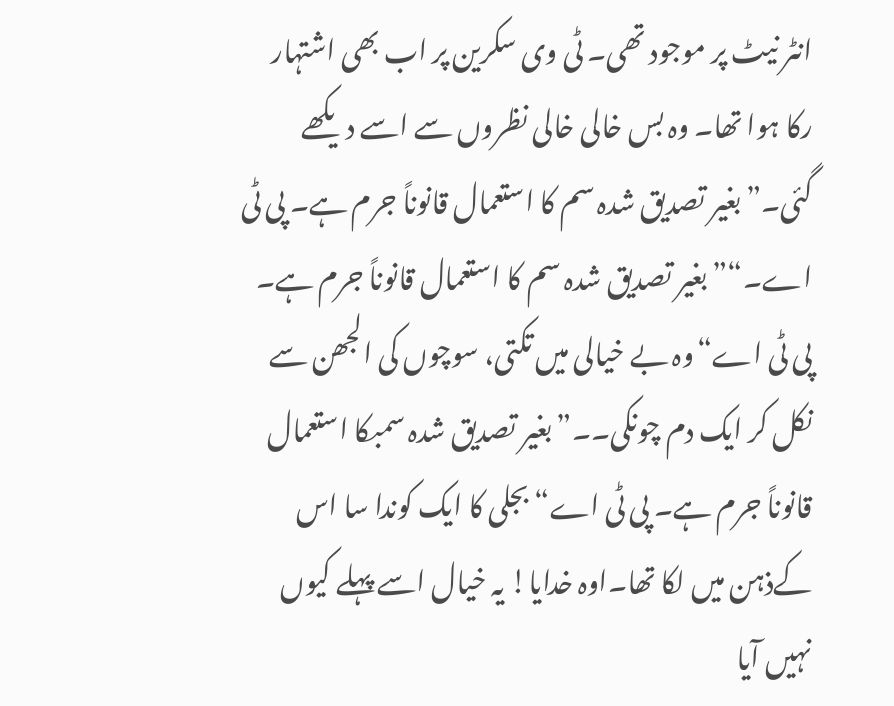انٹر نیٹ پر موجود تھی۔ ٹی وی سکرین پر اب بھی اشتہار رکا ہوا تھا۔ وہ بس خالی خالی نظروں سے اسے دیکھے گئی۔”بغیر تصدیق شدہ سم کا استعمال قانوناً جرم ہے۔ پی ٹی اے۔“”بغیر تصدیق شدہ سم کا استعمال قانوناً جرم ہے۔ پی ٹی اے“وہ بے خیالی میں تکتی، سوچوں کی الجھن سے نکل کر ایک دم چونکی۔۔”بغیر تصدیق شدہ سمبکا استعمال قانوناً جرم ہے۔ پی ٹی اے“بجلی کا ایک کوندا سا اس کےذہن میں لکا تھا۔اوہ خدایا! یہ خیال اسے پہلے کیوں نہیں آیا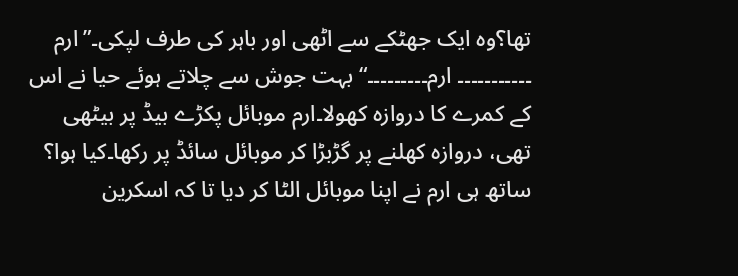تھا؟وہ ایک جھٹکے سے اٹھی اور باہر کی طرف لپکی۔”ارم ۔۔۔۔۔۔۔۔۔۔۔ ارم۔۔۔۔۔۔۔۔۔“ بہت جوش سے چلاتے ہوئے حیا نے اس کے کمرے کا دروازہ کھولا۔ارم موبائل پکڑے بیڈ پر بیٹھی تھی، دروازہ کھلنے پر گڑبڑا کر موبائل سائڈ پر رکھا۔کیا ہوا؟ ساتھ ہی ارم نے اپنا موبائل الٹا کر دیا تا کہ اسکرین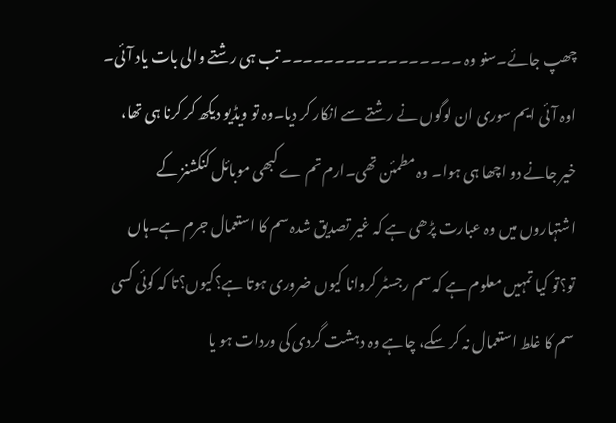چھپ جائے۔سنو وہ ۔۔۔۔۔۔۔۔۔۔۔۔۔۔۔۔۔ تب ہی رشتے والی بات یاد آئی۔ اوہ آئی ایم سوری ان لوگوں نے رشتے سے انکار کر دیا۔وہ تو ویڈیو دیکھ کر کرنا ہی تھا، خیر جانے دو اچھا ہی ہوا۔ وہ مطمئن تھی۔ارم تم ے کبھی موبائل کنکشنز کے اشتہاروں میں وہ عبارت پڑھی ہے کہ غیر تصدیق شدہ سم کا استعمال جرم ہے۔ہاں تو؟تو کیا تمہیں معلوم ہے کہ سم رجسٹر کروانا کیوں ضروری ہوتا ہے؟کیوں؟تا کہ کوئی کسی سم کا غلط استعمال نہ کر سکے، چاہے وہ دہشت گردی کی وردات ہو یا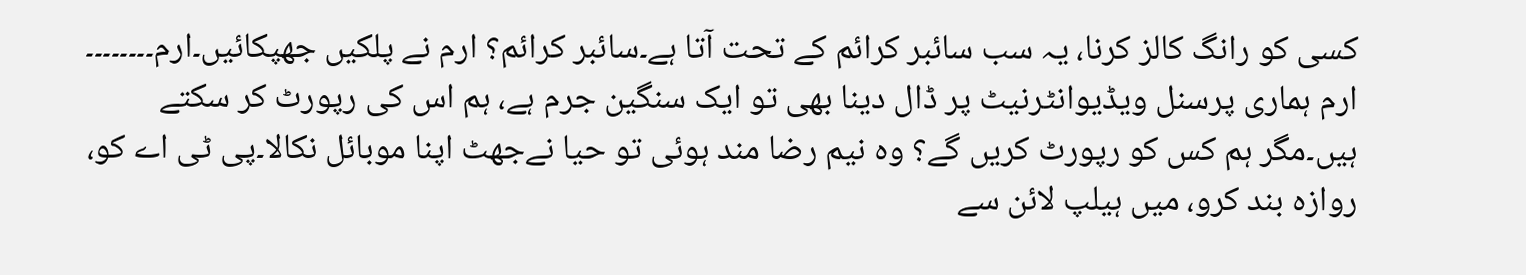کسی کو رانگ کالز کرنا، یہ سب سائبر کرائم کے تحت آتا ہے۔سائبر کرائم؟ ارم نے پلکیں جھپکائیں۔ارم۔۔۔۔۔۔۔۔ ارم ہماری پرسنل ویڈیوانٹرنیٹ پر ڈال دینا بھی تو ایک سنگین جرم ہے، ہم اس کی رپورٹ کر سکتے ہیں۔مگر ہم کس کو رپورٹ کریں گے؟ وہ نیم رضا مند ہوئی تو حیا نےجھٹ اپنا موبائل نکالا۔پی ٹی اے کو، روازہ بند کرو، میں ہیلپ لائن سے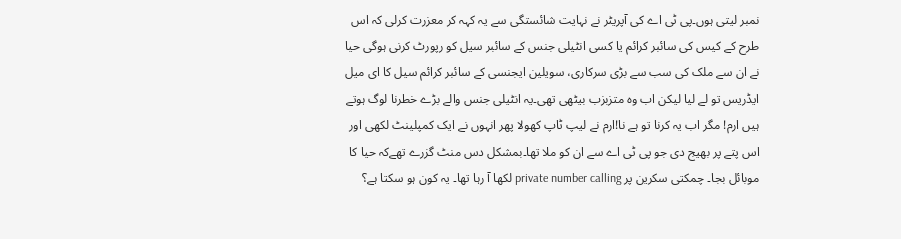نمبر لیتی ہوں۔پی ٹی اے کی آپریٹر نے نہایت شائستگی سے یہ کہہ کر معزرت کرلی کہ اس طرح کے کیس کی سائبر کرائم یا کسی انٹیلی جنس کے سائبر سیل کو رپورٹ کرنی ہوگی حیا نے ان سے ملک کی سب سے بڑی سرکاری، سویلین ایجنسی کے سائبر کرائم سیل کا ای میل ایڈریس تو لے لیا لیکن اب وہ متزبزب بیٹھی تھی۔یہ انٹیلی جنس والے بڑے خطرنا لوگ ہوتے ہیں ارم! مگر اب یہ کرنا تو ہے نا!ارم نے لیپ ٹاپ کھولا پھر انہوں نے ایک کمپلینٹ لکھی اور اس پتے پر بھیج دی جو پی ٹی اے سے ان کو ملا تھا۔بمشکل دس منٹ گزرے تھےکہ حیا کا موبائل بجا۔ چمکتی سکرین پر private number calling لکھا آ رہا تھا۔ یہ کون ہو سکتا ہے؟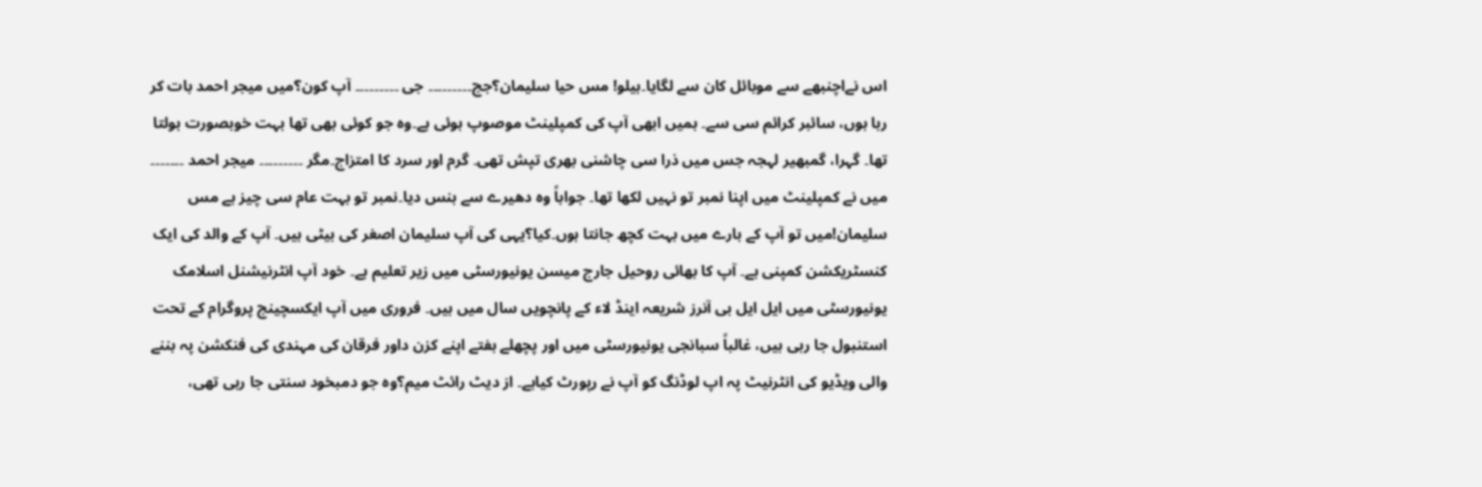اس نےاچنبھے سے موبائل کان سے لگایا۔ہیلو! مس حیا سلیمان؟جج۔۔۔۔۔۔۔۔۔ جی ۔۔۔۔۔۔۔۔۔ آپ کون؟میں میجر احمد بات کر رہا ہوں، سائبر کرائم سی سے۔ ہمیں ابھی آپ کی کمپلینٹ موصوپ ہوئی ہے۔وہ جو کوئی بھی تھا بہت خوبصورت بولتا تھا۔ گہرا، گمبھیر لہجہ جس میں ذرا سی چاشنی بھری تپش تھی۔ گرم اور سرد کا امتزاج۔مگر ۔۔۔۔۔۔۔۔۔ میجر احمد ۔۔۔۔۔۔۔ میں نے کمپلینٹ میں اپنا نمبر تو نہیں لکھا تھا۔ جواباً وہ دھیرے سے ہنس دیا۔نمبر تو بہت عام سی چیز ہے مس سلیمان!میں تو آپ کے بارے میں بہت کچھ جانتا ہوں۔کیا؟یہی کی آپ سلیمان اصغر کی بیٹی ہیں۔ آپ کے والد کی ایک کنسٹریکشن کمپنی ہے۔ آپ کا بھائی روحیل جارج میسن یونیورسٹی میں زیر تعلیم ہے۔ خود آپ انٹرنیشنل اسلامک یونیورسٹی میں ایل ایل بی آنرز شریعہ اینڈ لاء کے پانچویں سال میں ہیں۔ فروری میں آپ ایکسچینج پروگرام کے تحت استنبول جا رہی ہیں، غالباً سبانجی یونیورسٹی میں اور پچھلے ہفتے اپنے کزن داور فرقان کی مہندی کی فنکشن پہ بننے والی ویڈیو کی انٹرنیٹ پہ اپ لوڈنگ کو آپ نے رپورٹ کیاہے۔ از دیٹ رائٹ میم؟وہ جو دمبخود سنتی جا رہی تھی،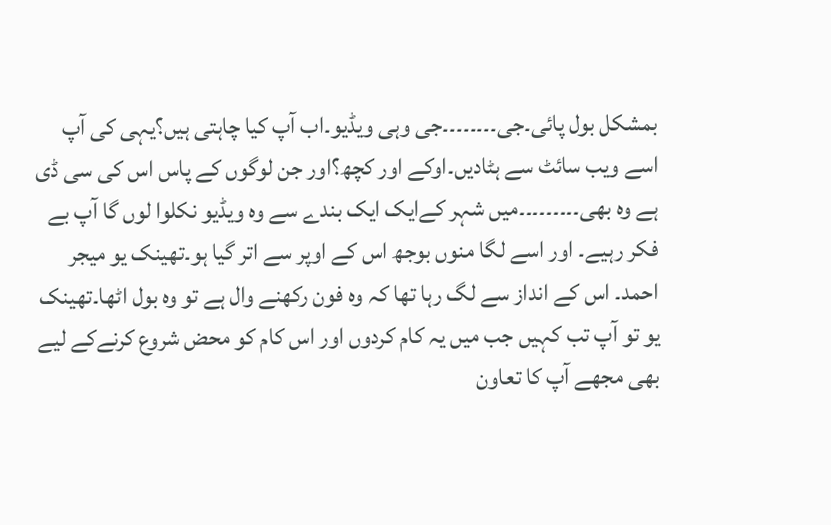بمشکل بول پائی۔جی۔۔۔۔۔۔۔۔جی وہی ویڈیو۔اب آپ کیا چاہتی ہیں؟یہی کی آپ اسے ویب سائٹ سے ہٹادیں۔اوکے اور کچھ؟اور جن لوگوں کے پاس اس کی سی ڈی ہے وہ بھی۔۔۔۔۔۔۔۔۔میں شہر کےایک ایک بندے سے وہ ویڈیو نکلوا لوں گا آپ بے فکر رہیے۔ اور اسے لگا منوں بوجھ اس کے اوپر سے اتر گیا ہو۔تھینک یو میجر احمد۔ اس کے انداز سے لگ رہا تھا کہ وہ فون رکھنے وال ہے تو وہ بول اٹھا۔تھینک یو تو آپ تب کہیں جب میں یہ کام کردوں اور اس کام کو محض شروع کرنےکے لیے بھی مجھے آپ کا تعاون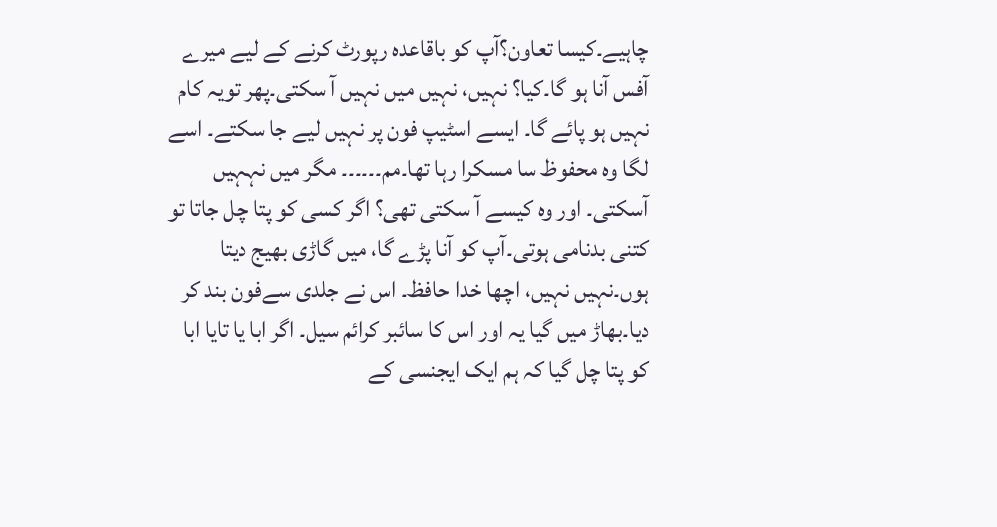چاہیے۔کیسا تعاون؟آپ کو باقاعدہ رپورٹ کرنے کے لیے میرے آفس آنا ہو گا۔کیا؟ نہیں، نہیں میں نہیں آ سکتی۔پھر تویہ کام نہیں ہو پائے گا۔ ایسے اسٹیپ فون پر نہیں لیے جا سکتے۔ اسے لگا وہ محفوظ سا مسکرا رہا تھا۔مم۔۔۔۔۔۔ مگر میں نہہیں آسکتی۔ اور وہ کیسے آ سکتی تھی؟ اگر کسی کو پتا چل جاتا تو کتنی بدنامی ہوتی۔آپ کو آنا پڑے گا، میں گاڑی بھیج دیتا ہوں۔نہیں نہیں، اچھا خدا حافظ۔ اس نے جلدی سےفون بند کر دیا۔بھاڑ میں گیا یہ اور اس کا سائبر کرائم سیل۔ اگر ابا یا تایا ابا کو پتا چل گیا کہ ہم ایک ایجنسی کے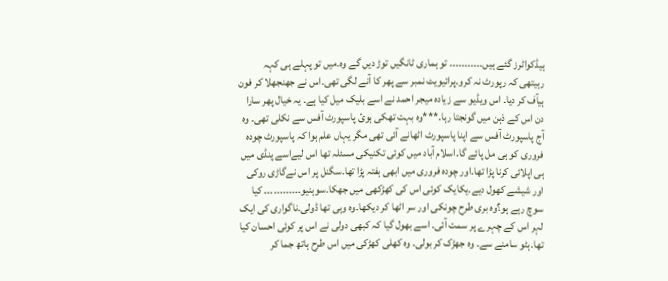ہیڈکواٹرز گئے ہیں۔۔۔۔۔۔۔۔۔۔۔ تو ہماری ٹانگیں توڑ دیں گے وہ۔میں تو پہلے ہی کہہ رہیتھی کہ رپورٹ نہ کرو۔پرائیویٹ نمبر سے پھر کا آنے لگی تھی۔اس نے جھنجھلا کر فون ہیآف کر دیا۔ اس ویڈیو سے زیادہ میجر احمد نے اسے بلیک میل کیا ہے۔ یہ خیال پھر سارا دن اس کے ذہن میں گونجتا رہا۔***وہ بہت تھکی ہوئ پاسپورٹ آفس سے نکلی تھی۔ وہ آج پاسپورٹ آفس سے اپنا پاسپورٹ اٹھانے آئی تھی مگر یہاں علم ہوا کہ پاسپورٹ چودہ فروری کو ہی مل پائے گا۔اسلام آباد میں کوئی تکنیکی مسئلہ تھا اس لیےاسے پنڈی میں ہی اپلائی کرنا پڑا تھا۔اور چودہ فروری میں ابھی ہفتہ پڑا تھا۔سگنل پر اس نےگاڑی روکی اور شیشے کھول دیے۔یکایک کوئی اس کی کھڑکھی میں جھکا۔سوہنیو۔۔۔۔۔۔۔۔۔۔۔۔ کیا سوچ رہے ہو؟وہ بری طرح چونکی اور سر اٹھا کر دیکھا۔وہ وہی تھا ڈولی۔ناگواری کی ایک لہر اس کے چہرے پر سمت آئی۔ اسے بھول گیا کہ کبھی دولی نے اس پر کوئی احسان کیا تھا۔ہٹو سامنے سے۔ وہ جھڑک کر بولی۔ وہ کھلی کھڑکی میں اس طرح ہاتھ جما کر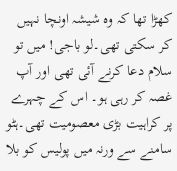کھڑا تھا کہ وہ شیشہ اونچا نہیں کر سکتی تھی۔لو باجی! میں تو سلام دعا کرنے آئی تھی اور آپ غصہ کر رہی ہو۔ اس کے چہرے پر کراہیت بڑی معصومیت تھی۔ہٹو سامنے سے ورنہ میں پولیس کو بلا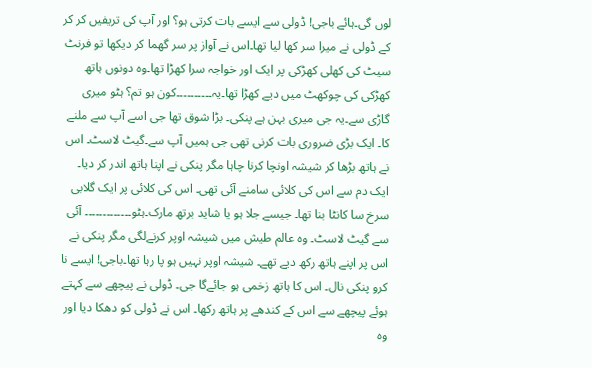لوں گی۔ہائے باجی! ڈولی سے ایسے بات کرتی ہو؟ اور آپ کی تریفیں کر کر کے ڈولی نے میرا سر کھا لیا تھا۔اس نے آواز پر سر گھما کر دیکھا تو فرنٹ سیٹ کی کھلی کھڑکی پر ایک اور خواجہ سرا کھڑا تھا۔وہ دونوں ہاتھ کھڑکی کی چوکھٹ میں دیے کھڑا تھا۔یہ۔۔۔۔۔۔۔۔۔۔کون ہو تم؟ ہٹو میری گاڑی سے۔یہ جی میری بہن ہے پنکی۔ بڑا شوق تھا جی اسے آپ سے ملنے کا۔ ایک بڑی ضروری بات کرنی تھی جی ہمیں آپ سے۔گیٹ لاسٹ۔ اس نے ہاتھ بڑھا کر شیشہ اونچا کرنا چاہا مگر پنکی نے اپنا ہاتھ اندر کر دیا۔ ایک دم سے اس کی کلائی سامنے آئی تھی۔ اس کی کلائی پر ایک گلابی سرخ سا کانٹا بنا تھا۔ جیسے جلا ہو یا شاید برتھ مارک۔ہٹو۔۔۔۔۔۔۔۔۔۔۔۔۔ آئی سے گیٹ لاسٹ۔ وہ عالم طیش میں شیشہ اوپر کرنےلگی مگر پنکی نے اس پر اپنے ہاتھ رکھ دیے تھے۔ شیشہ اوپر نہیں ہو پا رہا تھا۔باجی! ایسے نا کرو پنکی نال۔ اس کا ہاتھ زخمی ہو جائےگا جی۔ ڈولی نے پیچھے سے کہتے ہوئے پیچھے سے اس کے کندھے پر ہاتھ رکھا۔ اس نے ڈولی کو دھکا دیا اور وہ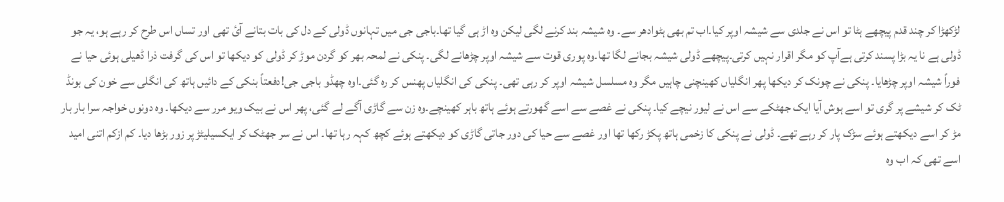لڑکھڑا کر چند قدم پیچھے ہٹا تو اس نے جلدی سے شیشہ اوپر کیا۔اب تم بھی ہٹوادھر سے۔ وہ شیشہ بند کرنے لگی لیکن وہ اڑ ہی گیا تھا۔باجی جی میں تہانوں ڈولی کے دل کی بات بتانے آئ تھی اور تساں اس طرح کر رہے ہو، یہ جو ڈولی ہے نا یہ بڑا پسند کرتی ہےآپ کو مگر اقرار نہیں کرتی۔پیچھے ڈولی شیشہ بجانے لگا تھا۔وہ پوری قوت سے شیشہ اوپر چڑھانے لگی۔ پنکی نے لمحہ بھر کو گردن موڑ کر ڈولی کو دیکھا تو اس کی گرفت ذرا ڈھیلی ہوئی حیا نے فوراً شیشہ اوپر چڑھایا۔ پنکی نے چونک کر دیکھا پھر انگلیاں کھینچنی چاہیں مگر وہ مسلسل شیشہ اوپر کر رہی تھی۔ پنکی کی انگلیاں پھنس کر رہ گئی۔اوہ چھڈو باجی جی!دفعتاً بنکی کے دائیں ہاتھ کی انگلی سے خون کی بونڈ ٹک کر شیشے پر گری تو اسے ہوش آیا ایک جھٹکے سے اس نے لیور نیچے کیا۔ پنکی نے غصے سے اسے گھورتے ہوئے ہاتھ باہر کھینچے۔وہ زن سے گاڑی آگے لے گئی، پھر اس نے بیک ویو مرر سے دیکھا۔ وہ دونوں خواجہ سرا بار بار مڑ کر اسے دیکھتے ہوئے سڑک پار کر رہے تھے۔ ڈولی نے پنکی کا زخمی ہاتھ پکڑ رکھا تھا اور غصے سے حیا کی دور جاتی گاڑی کو دیکھتے ہوئے کچھ کہہ رہا تھا۔ اس نے سر جھٹک کر ایکسیلیٹڑ پر زور بڑھا دیا۔ کم ازکم اتنی امید اسے تھی کہ اب وہ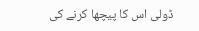ڈولی اس کا پیچھا کرنے کی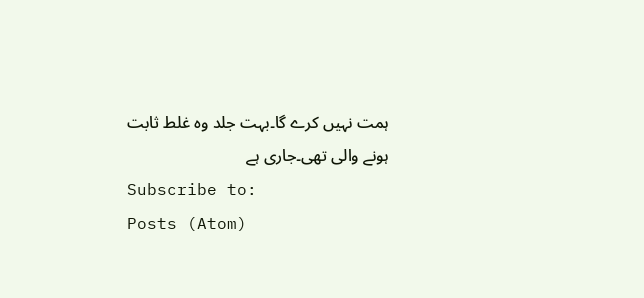ہمت نہیں کرے گا۔بہت جلد وہ غلط ثابت ہونے والی تھی۔جاری ہے
Subscribe to:
Posts (Atom)